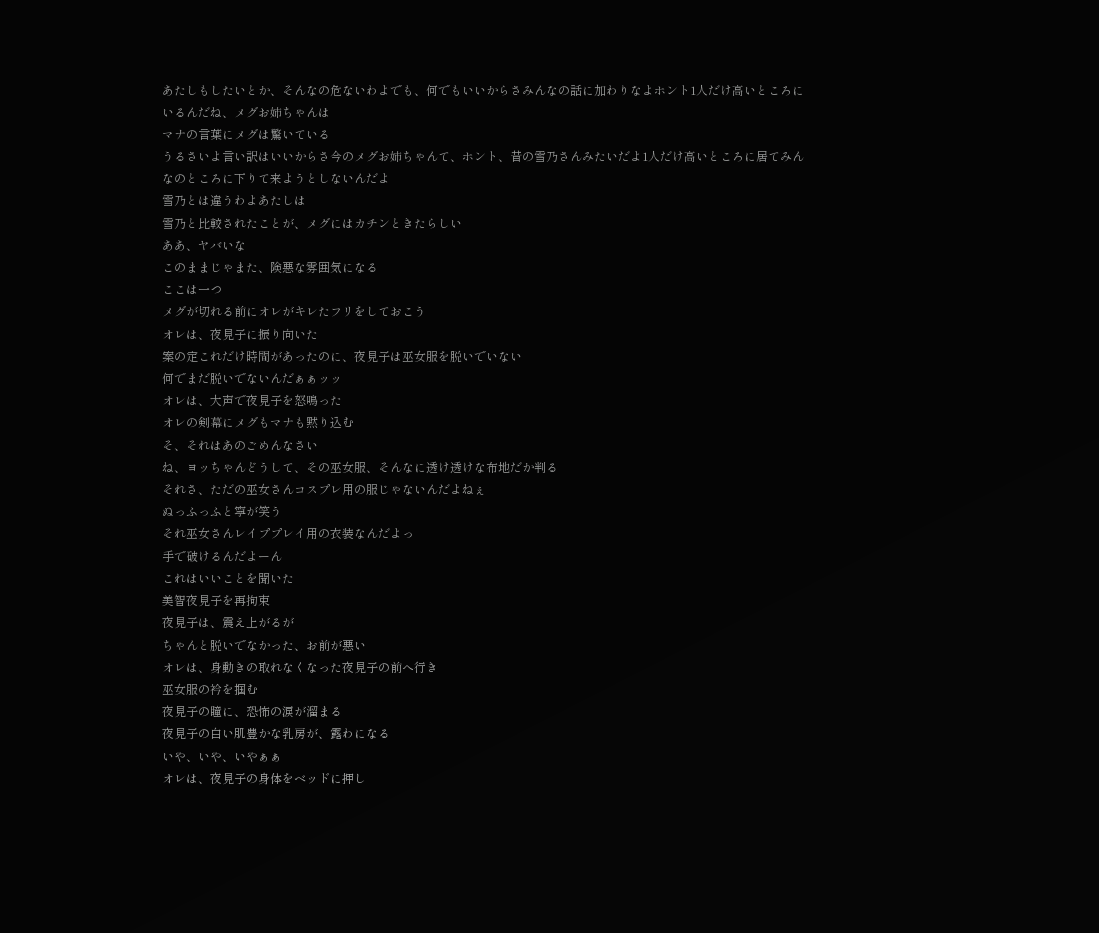あたしもしたいとか、そんなの危ないわよでも、何でもいいからさみんなの話に加わりなよホント1人だけ高いところにいるんだね、メグお姉ちゃんは
マナの言葉にメグは驚いている
うるさいよ言い訳はいいからさ今のメグお姉ちゃんて、ホント、昔の雪乃さんみたいだよ1人だけ高いところに居てみんなのところに下りて来ようとしないんだよ
雪乃とは違うわよあたしは
雪乃と比較されたことが、メグにはカチンときたらしい
ああ、ヤバいな
このままじゃまた、険悪な雰囲気になる
ここは一つ
メグが切れる前にオレがキレたフリをしておこう
オレは、夜見子に振り向いた
案の定これだけ時間があったのに、夜見子は巫女服を脱いでいない
何でまだ脱いでないんだぁぁッッ
オレは、大声で夜見子を怒鳴った
オレの剣幕にメグもマナも黙り込む
そ、それはあのごめんなさい
ね、ヨッちゃんどうして、その巫女服、そんなに透け透けな布地だか判る
それさ、ただの巫女さんコスプレ用の服じゃないんだよねぇ
ぬっふっふと寧が笑う
それ巫女さんレイププレイ用の衣装なんだよっ
手で破けるんだよーん
これはいいことを聞いた
美智夜見子を再拘束
夜見子は、震え上がるが
ちゃんと脱いでなかった、お前が悪い
オレは、身動きの取れなくなった夜見子の前へ行き
巫女服の衿を掴む
夜見子の瞳に、恐怖の涙が溜まる
夜見子の白い肌豊かな乳房が、露わになる
いや、いや、いやぁぁ
オレは、夜見子の身体をベッドに押し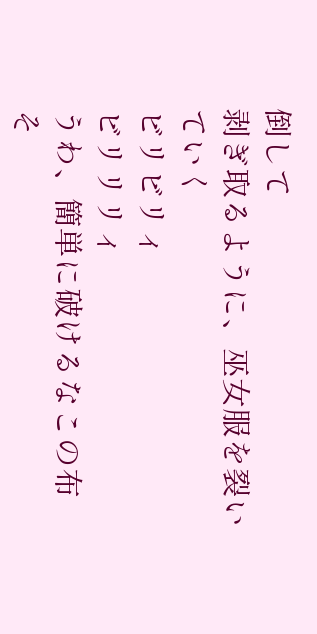倒して
剥ぎ取るように、巫女服を裂いていく
ビリビリィ
ビリリリィ
うわ、簡単に破けるなこの布
そ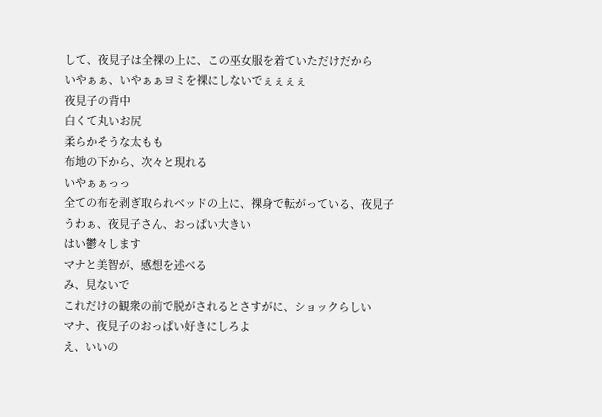して、夜見子は全裸の上に、この巫女服を着ていただけだから
いやぁぁ、いやぁぁヨミを裸にしないでぇぇぇぇ
夜見子の背中
白くて丸いお尻
柔らかそうな太もも
布地の下から、次々と現れる
いやぁぁっっ
全ての布を剥ぎ取られベッドの上に、裸身で転がっている、夜見子
うわぁ、夜見子さん、おっぱい大きい
はい鬱々します
マナと美智が、感想を述べる
み、見ないで
これだけの観衆の前で脱がされるとさすがに、ショックらしい
マナ、夜見子のおっぱい好きにしろよ
え、いいの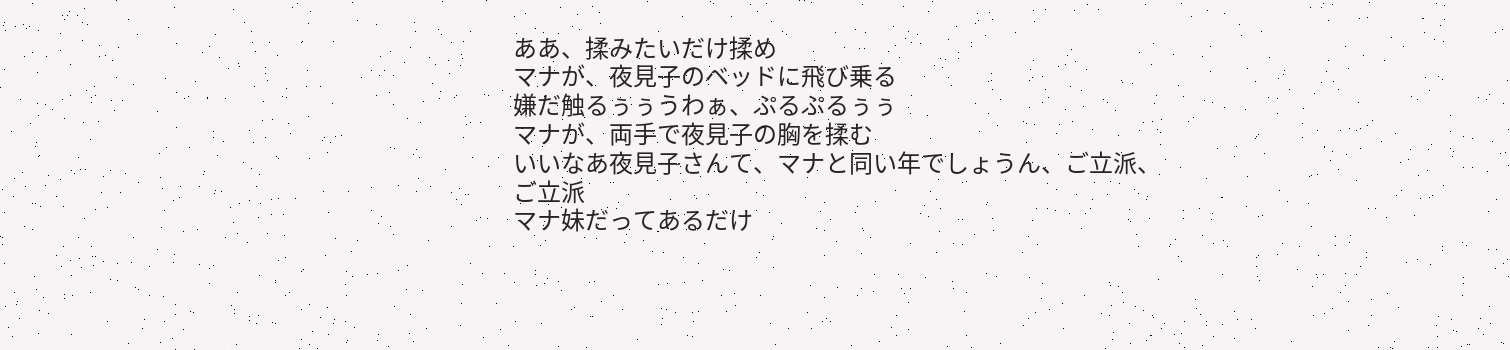ああ、揉みたいだけ揉め
マナが、夜見子のベッドに飛び乗る
嫌だ触るぅぅうわぁ、ぷるぷるぅぅ
マナが、両手で夜見子の胸を揉む
いいなあ夜見子さんて、マナと同い年でしょうん、ご立派、ご立派
マナ妹だってあるだけ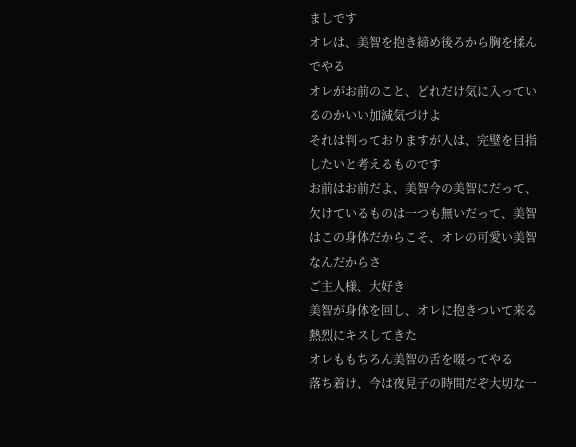ましです
オレは、美智を抱き締め後ろから胸を揉んでやる
オレがお前のこと、どれだけ気に入っているのかいい加減気づけよ
それは判っておりますが人は、完璧を目指したいと考えるものです
お前はお前だよ、美智今の美智にだって、欠けているものは一つも無いだって、美智はこの身体だからこそ、オレの可愛い美智なんだからさ
ご主人様、大好き
美智が身体を回し、オレに抱きついて来る
熱烈にキスしてきた
オレももちろん美智の舌を啜ってやる
落ち着け、今は夜見子の時間だぞ大切な一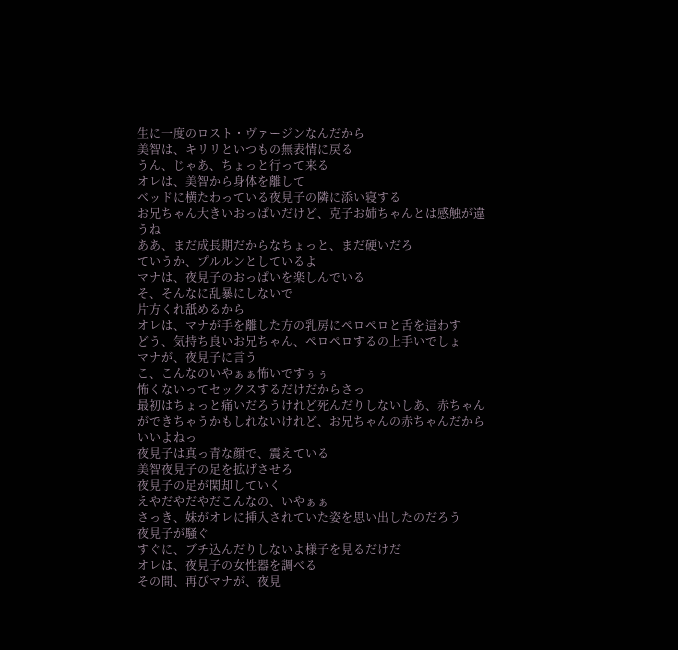生に一度のロスト・ヴァージンなんだから
美智は、キリリといつもの無表情に戻る
うん、じゃあ、ちょっと行って来る
オレは、美智から身体を離して
ベッドに横たわっている夜見子の隣に添い寝する
お兄ちゃん大きいおっぱいだけど、克子お姉ちゃんとは感触が違うね
ああ、まだ成長期だからなちょっと、まだ硬いだろ
ていうか、プルルンとしているよ
マナは、夜見子のおっぱいを楽しんでいる
そ、そんなに乱暴にしないで
片方くれ舐めるから
オレは、マナが手を離した方の乳房にペロペロと舌を這わす
どう、気持ち良いお兄ちゃん、ペロペロするの上手いでしょ
マナが、夜見子に言う
こ、こんなのいやぁぁ怖いですぅぅ
怖くないってセックスするだけだからさっ
最初はちょっと痛いだろうけれど死んだりしないしあ、赤ちゃんができちゃうかもしれないけれど、お兄ちゃんの赤ちゃんだからいいよねっ
夜見子は真っ青な顔で、震えている
美智夜見子の足を拡げさせろ
夜見子の足が閑却していく
えやだやだやだこんなの、いやぁぁ
さっき、妹がオレに挿入されていた姿を思い出したのだろう
夜見子が騒ぐ
すぐに、ブチ込んだりしないよ様子を見るだけだ
オレは、夜見子の女性器を調べる
その間、再びマナが、夜見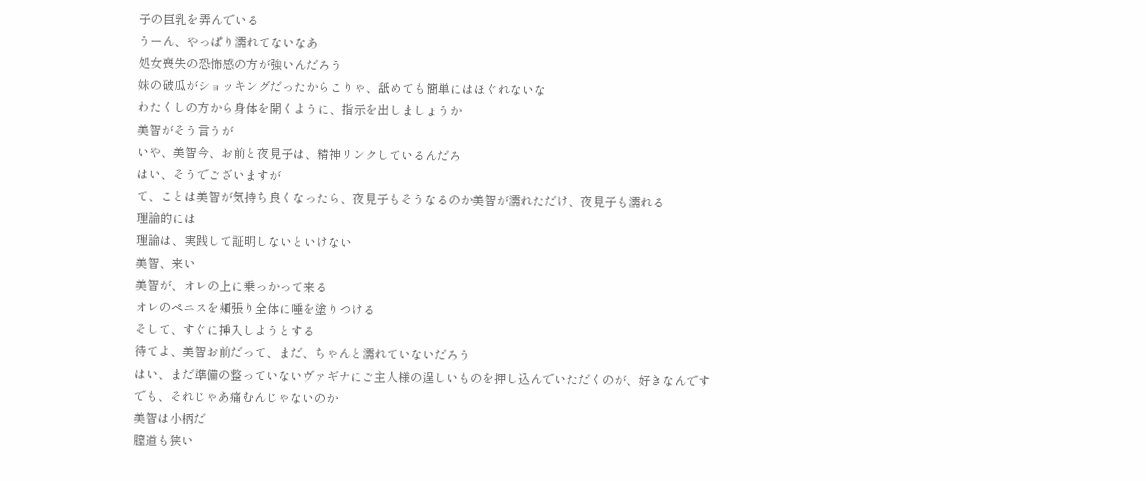子の巨乳を弄んでいる
うーん、やっぱり濡れてないなあ
処女喪失の恐怖感の方が強いんだろう
妹の破瓜がショッキングだったからこりゃ、舐めても簡単にはほぐれないな
わたくしの方から身体を開くように、指示を出しましょうか
美智がそう言うが
いや、美智今、お前と夜見子は、精神リンクしているんだろ
はい、そうでございますが
て、ことは美智が気持ち良くなったら、夜見子もそうなるのか美智が濡れただけ、夜見子も濡れる
理論的には
理論は、実践して証明しないといけない
美智、来い
美智が、オレの上に乗っかって来る
オレのペニスを頬張り全体に唾を塗りつける
そして、すぐに挿入しようとする
待てよ、美智お前だって、まだ、ちゃんと濡れていないだろう
はい、まだ準備の整っていないヴァギナにご主人様の逞しいものを押し込んでいただくのが、好きなんです
でも、それじゃあ痛むんじゃないのか
美智は小柄だ
膣道も狭い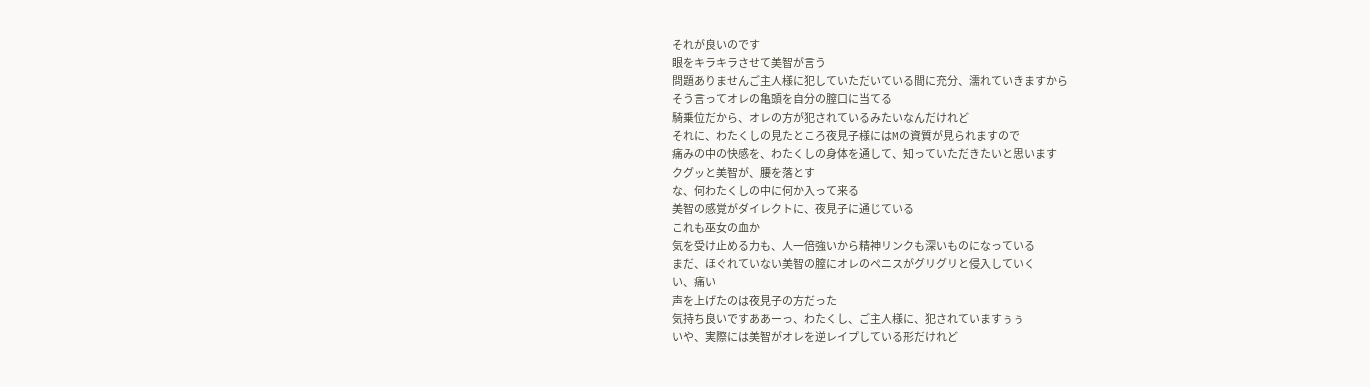それが良いのです
眼をキラキラさせて美智が言う
問題ありませんご主人様に犯していただいている間に充分、濡れていきますから
そう言ってオレの亀頭を自分の膣口に当てる
騎乗位だから、オレの方が犯されているみたいなんだけれど
それに、わたくしの見たところ夜見子様にはMの資質が見られますので
痛みの中の快感を、わたくしの身体を通して、知っていただきたいと思います
クグッと美智が、腰を落とす
な、何わたくしの中に何か入って来る
美智の感覚がダイレクトに、夜見子に通じている
これも巫女の血か
気を受け止める力も、人一倍強いから精神リンクも深いものになっている
まだ、ほぐれていない美智の膣にオレのペニスがグリグリと侵入していく
い、痛い
声を上げたのは夜見子の方だった
気持ち良いですああーっ、わたくし、ご主人様に、犯されていますぅぅ
いや、実際には美智がオレを逆レイプしている形だけれど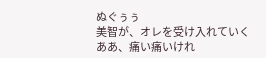ぬぐぅぅ
美智が、オレを受け入れていく
ああ、痛い痛いけれ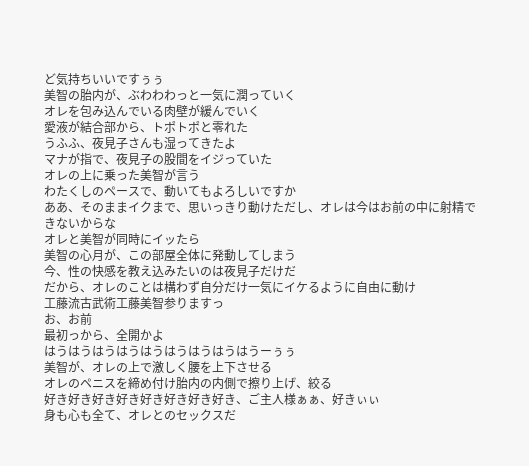ど気持ちいいですぅぅ
美智の胎内が、ぶわわわっと一気に潤っていく
オレを包み込んでいる肉壁が緩んでいく
愛液が結合部から、トポトポと零れた
うふふ、夜見子さんも湿ってきたよ
マナが指で、夜見子の股間をイジっていた
オレの上に乗った美智が言う
わたくしのペースで、動いてもよろしいですか
ああ、そのままイクまで、思いっきり動けただし、オレは今はお前の中に射精できないからな
オレと美智が同時にイッたら
美智の心月が、この部屋全体に発動してしまう
今、性の快感を教え込みたいのは夜見子だけだ
だから、オレのことは構わず自分だけ一気にイケるように自由に動け
工藤流古武術工藤美智参りますっ
お、お前
最初っから、全開かよ
はうはうはうはうはうはうはうはうはうーぅぅ
美智が、オレの上で激しく腰を上下させる
オレのペニスを締め付け胎内の内側で擦り上げ、絞る
好き好き好き好き好き好き好き好き、ご主人様ぁぁ、好きぃぃ
身も心も全て、オレとのセックスだ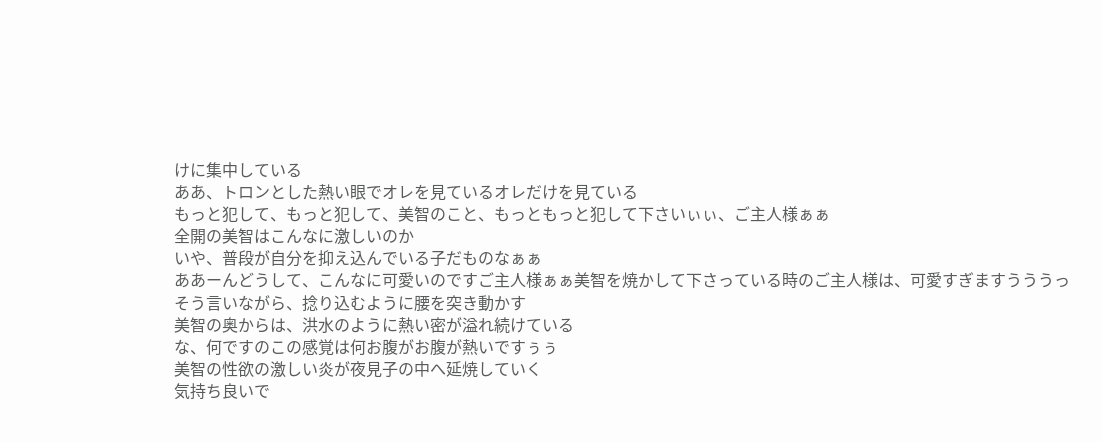けに集中している
ああ、トロンとした熱い眼でオレを見ているオレだけを見ている
もっと犯して、もっと犯して、美智のこと、もっともっと犯して下さいぃぃ、ご主人様ぁぁ
全開の美智はこんなに激しいのか
いや、普段が自分を抑え込んでいる子だものなぁぁ
ああーんどうして、こんなに可愛いのですご主人様ぁぁ美智を焼かして下さっている時のご主人様は、可愛すぎますうううっ
そう言いながら、捻り込むように腰を突き動かす
美智の奥からは、洪水のように熱い密が溢れ続けている
な、何ですのこの感覚は何お腹がお腹が熱いですぅぅ
美智の性欲の激しい炎が夜見子の中へ延焼していく
気持ち良いで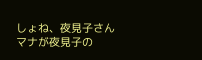しょね、夜見子さん
マナが夜見子の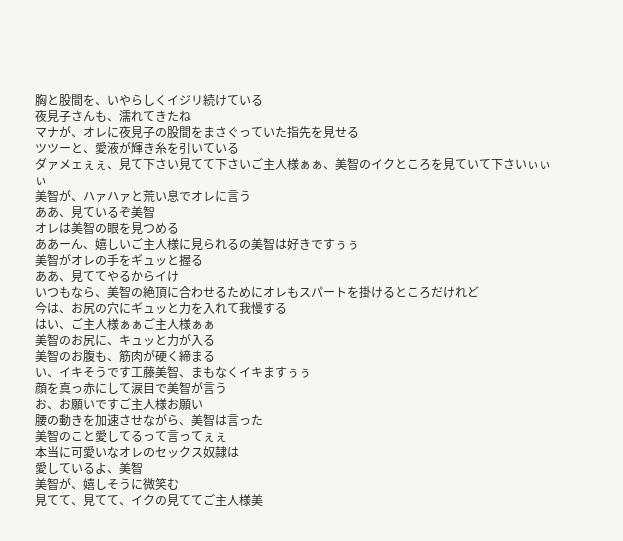胸と股間を、いやらしくイジリ続けている
夜見子さんも、濡れてきたね
マナが、オレに夜見子の股間をまさぐっていた指先を見せる
ツツーと、愛液が輝き糸を引いている
ダァメェぇぇ、見て下さい見てて下さいご主人様ぁぁ、美智のイクところを見ていて下さいぃぃぃ
美智が、ハァハァと荒い息でオレに言う
ああ、見ているぞ美智
オレは美智の眼を見つめる
ああーん、嬉しいご主人様に見られるの美智は好きですぅぅ
美智がオレの手をギュッと握る
ああ、見ててやるからイけ
いつもなら、美智の絶頂に合わせるためにオレもスパートを掛けるところだけれど
今は、お尻の穴にギュッと力を入れて我慢する
はい、ご主人様ぁぁご主人様ぁぁ
美智のお尻に、キュッと力が入る
美智のお腹も、筋肉が硬く締まる
い、イキそうです工藤美智、まもなくイキますぅぅ
顔を真っ赤にして涙目で美智が言う
お、お願いですご主人様お願い
腰の動きを加速させながら、美智は言った
美智のこと愛してるって言ってぇぇ
本当に可愛いなオレのセックス奴隷は
愛しているよ、美智
美智が、嬉しそうに微笑む
見てて、見てて、イクの見ててご主人様美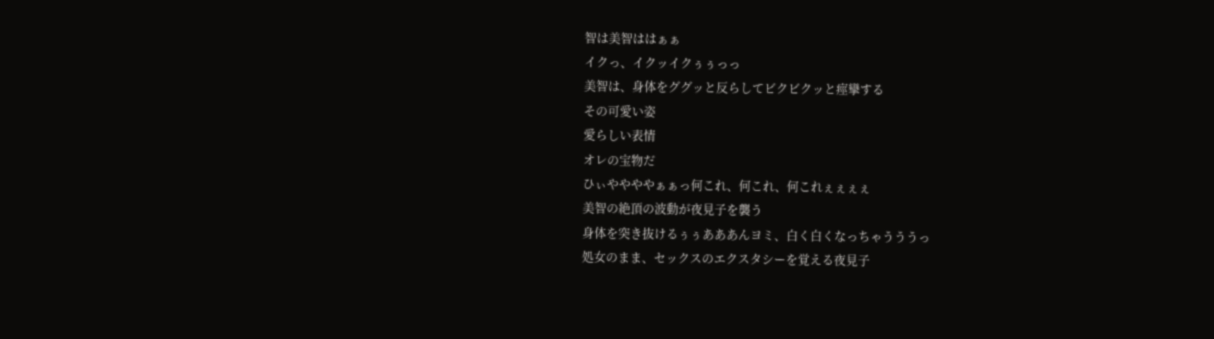智は美智ははぁぁ
イクっ、イクッイクぅぅっっ
美智は、身体をググッと反らしてビクビクッと痙攣する
その可愛い姿
愛らしい表情
オレの宝物だ
ひぃややややぁぁっ何これ、何これ、何これぇぇぇぇ
美智の絶頂の波動が夜見子を襲う
身体を突き抜けるぅぅあああんヨミ、白く白くなっちゃうううっ
処女のまま、セックスのエクスタシーを覚える夜見子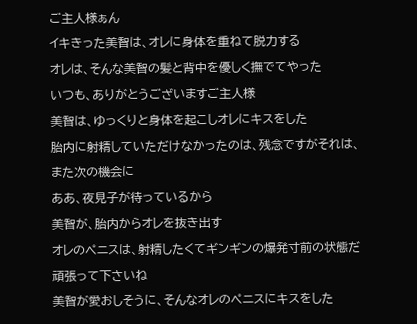ご主人様ぁん
イキきった美智は、オレに身体を重ねて脱力する
オレは、そんな美智の髪と背中を優しく撫でてやった
いつも、ありがとうございますご主人様
美智は、ゆっくりと身体を起こしオレにキスをした
胎内に射精していただけなかったのは、残念ですがそれは、また次の機会に
ああ、夜見子が待っているから
美智が、胎内からオレを抜き出す
オレのペニスは、射精したくてギンギンの爆発寸前の状態だ
頑張って下さいね
美智が愛おしそうに、そんなオレのペニスにキスをした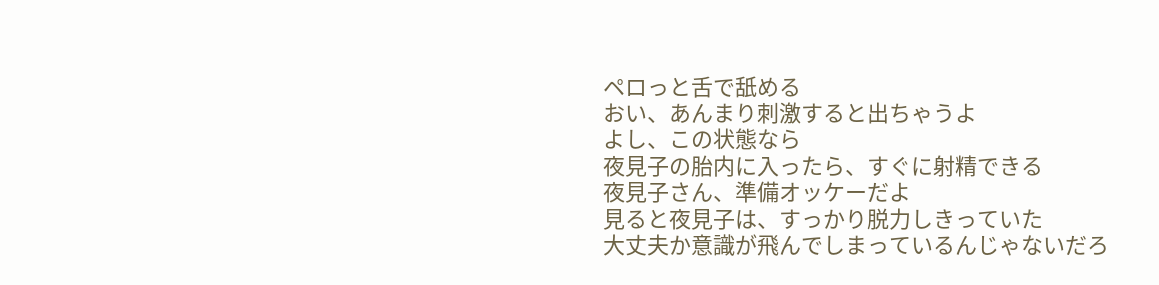ペロっと舌で舐める
おい、あんまり刺激すると出ちゃうよ
よし、この状態なら
夜見子の胎内に入ったら、すぐに射精できる
夜見子さん、準備オッケーだよ
見ると夜見子は、すっかり脱力しきっていた
大丈夫か意識が飛んでしまっているんじゃないだろ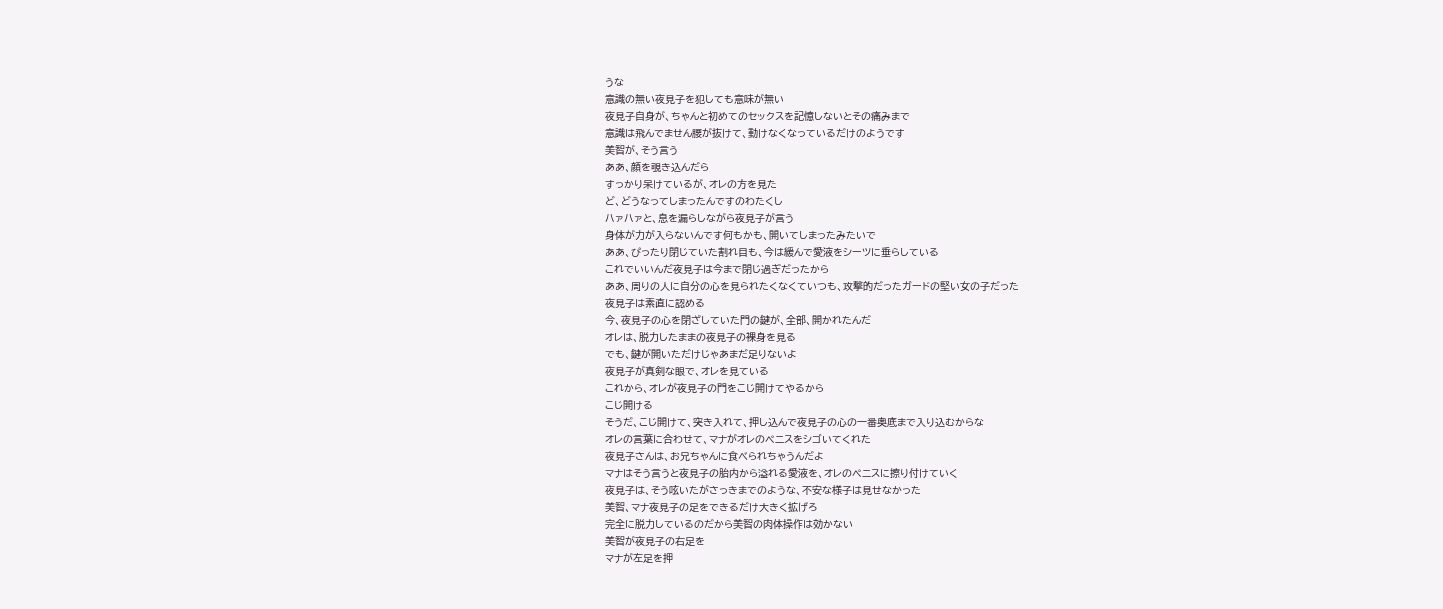うな
意識の無い夜見子を犯しても意味が無い
夜見子自身が、ちゃんと初めてのセックスを記憶しないとその痛みまで
意識は飛んでません腰が抜けて、動けなくなっているだけのようです
美智が、そう言う
ああ、顔を覗き込んだら
すっかり呆けているが、オレの方を見た
ど、どうなってしまったんですのわたくし
ハァハァと、息を漏らしながら夜見子が言う
身体が力が入らないんです何もかも、開いてしまったみたいで
ああ、ぴったり閉じていた割れ目も、今は緩んで愛液をシーツに垂らしている
これでいいんだ夜見子は今まで閉じ過ぎだったから
ああ、周りの人に自分の心を見られたくなくていつも、攻撃的だったガードの堅い女の子だった
夜見子は素直に認める
今、夜見子の心を閉ざしていた門の鍵が、全部、開かれたんだ
オレは、脱力したままの夜見子の裸身を見る
でも、鍵が開いただけじゃあまだ足りないよ
夜見子が真剣な眼で、オレを見ている
これから、オレが夜見子の門をこじ開けてやるから
こじ開ける
そうだ、こじ開けて、突き入れて、押し込んで夜見子の心の一番奥底まで入り込むからな
オレの言葉に合わせて、マナがオレのペニスをシゴいてくれた
夜見子さんは、お兄ちゃんに食べられちゃうんだよ
マナはそう言うと夜見子の胎内から溢れる愛液を、オレのペニスに擦り付けていく
夜見子は、そう呟いたがさっきまでのような、不安な様子は見せなかった
美智、マナ夜見子の足をできるだけ大きく拡げろ
完全に脱力しているのだから美智の肉体操作は効かない
美智が夜見子の右足を
マナが左足を押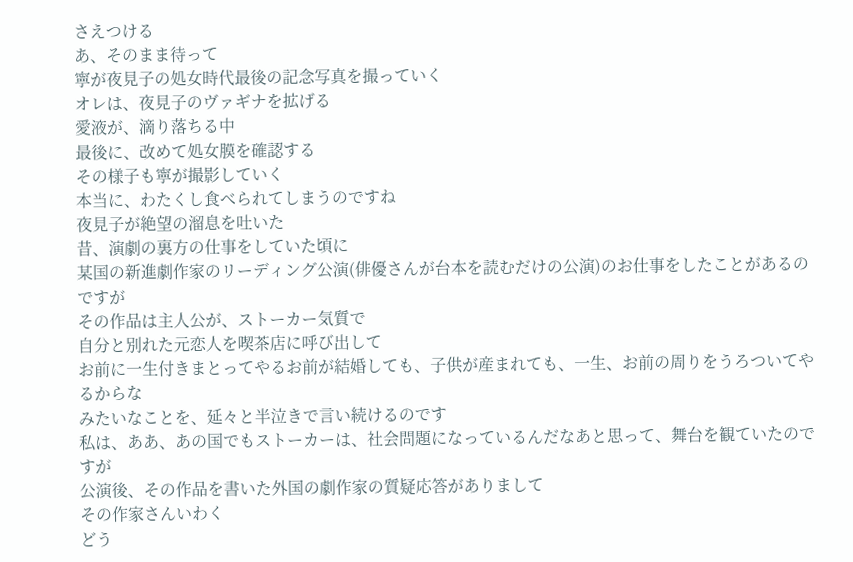さえつける
あ、そのまま待って
寧が夜見子の処女時代最後の記念写真を撮っていく
オレは、夜見子のヴァギナを拡げる
愛液が、滴り落ちる中
最後に、改めて処女膜を確認する
その様子も寧が撮影していく
本当に、わたくし食べられてしまうのですね
夜見子が絶望の溜息を吐いた
昔、演劇の裏方の仕事をしていた頃に
某国の新進劇作家のリーディング公演(俳優さんが台本を読むだけの公演)のお仕事をしたことがあるのですが
その作品は主人公が、ストーカー気質で
自分と別れた元恋人を喫茶店に呼び出して
お前に一生付きまとってやるお前が結婚しても、子供が産まれても、一生、お前の周りをうろついてやるからな
みたいなことを、延々と半泣きで言い続けるのです
私は、ああ、あの国でもストーカーは、社会問題になっているんだなあと思って、舞台を観ていたのですが
公演後、その作品を書いた外国の劇作家の質疑応答がありまして
その作家さんいわく
どう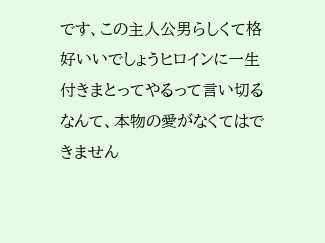です、この主人公男らしくて格好いいでしょうヒロインに一生付きまとってやるって言い切るなんて、本物の愛がなくてはできません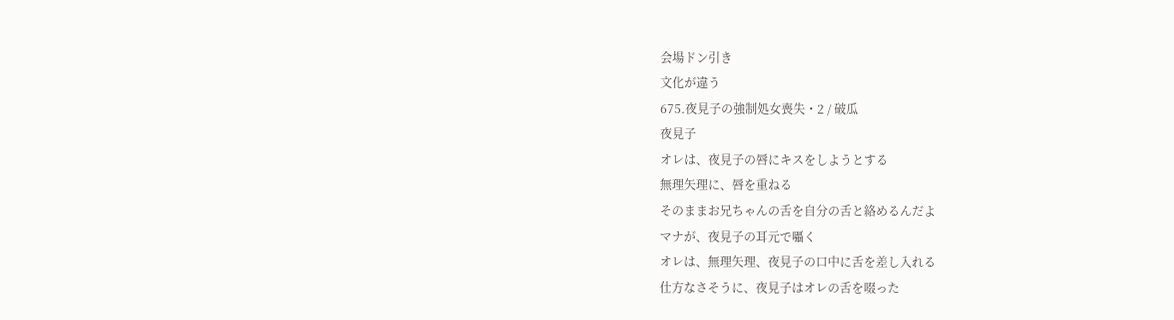会場ドン引き
文化が違う
675.夜見子の強制処女喪失・2 / 破瓜
夜見子
オレは、夜見子の唇にキスをしようとする
無理矢理に、唇を重ねる
そのままお兄ちゃんの舌を自分の舌と絡めるんだよ
マナが、夜見子の耳元で囁く
オレは、無理矢理、夜見子の口中に舌を差し入れる
仕方なさそうに、夜見子はオレの舌を啜った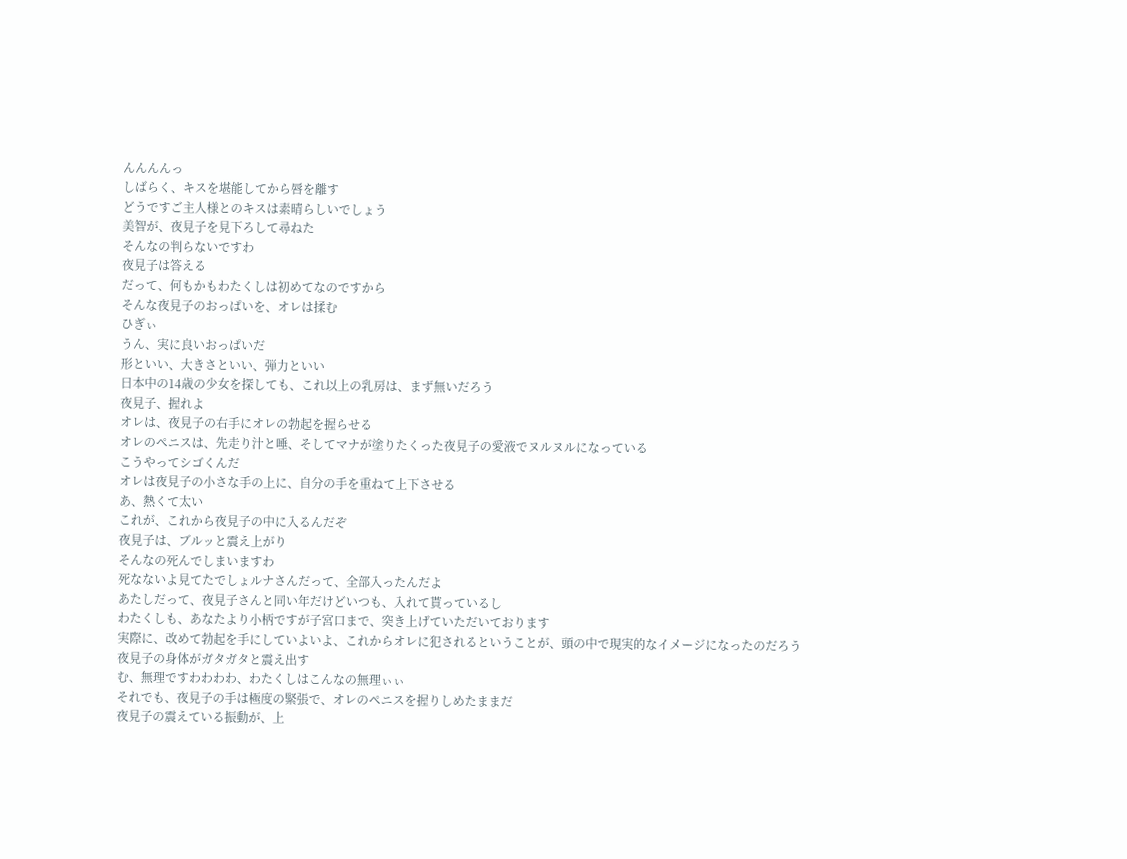んんんんっ
しばらく、キスを堪能してから唇を離す
どうですご主人様とのキスは素晴らしいでしょう
美智が、夜見子を見下ろして尋ねた
そんなの判らないですわ
夜見子は答える
だって、何もかもわたくしは初めてなのですから
そんな夜見子のおっぱいを、オレは揉む
ひぎぃ
うん、実に良いおっぱいだ
形といい、大きさといい、弾力といい
日本中の14歳の少女を探しても、これ以上の乳房は、まず無いだろう
夜見子、握れよ
オレは、夜見子の右手にオレの勃起を握らせる
オレのペニスは、先走り汁と唾、そしてマナが塗りたくった夜見子の愛液でヌルヌルになっている
こうやってシゴくんだ
オレは夜見子の小さな手の上に、自分の手を重ねて上下させる
あ、熱くて太い
これが、これから夜見子の中に入るんだぞ
夜見子は、ブルッと震え上がり
そんなの死んでしまいますわ
死なないよ見てたでしょルナさんだって、全部入ったんだよ
あたしだって、夜見子さんと同い年だけどいつも、入れて貰っているし
わたくしも、あなたより小柄ですが子宮口まで、突き上げていただいております
実際に、改めて勃起を手にしていよいよ、これからオレに犯されるということが、頭の中で現実的なイメージになったのだろう
夜見子の身体がガタガタと震え出す
む、無理ですわわわわ、わたくしはこんなの無理ぃぃ
それでも、夜見子の手は極度の緊張で、オレのペニスを握りしめたままだ
夜見子の震えている振動が、上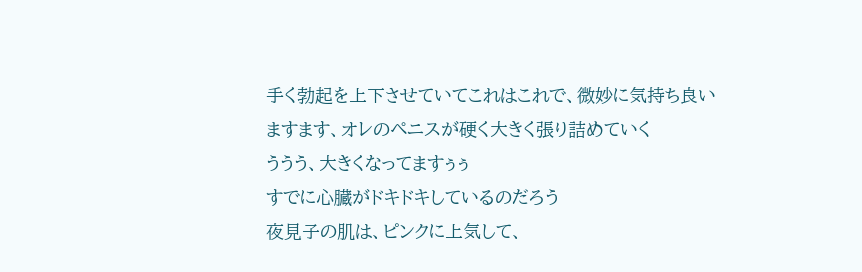手く勃起を上下させていてこれはこれで、微妙に気持ち良い
ますます、オレのペニスが硬く大きく張り詰めていく
ううう、大きくなってますぅぅ
すでに心臓がドキドキしているのだろう
夜見子の肌は、ピンクに上気して、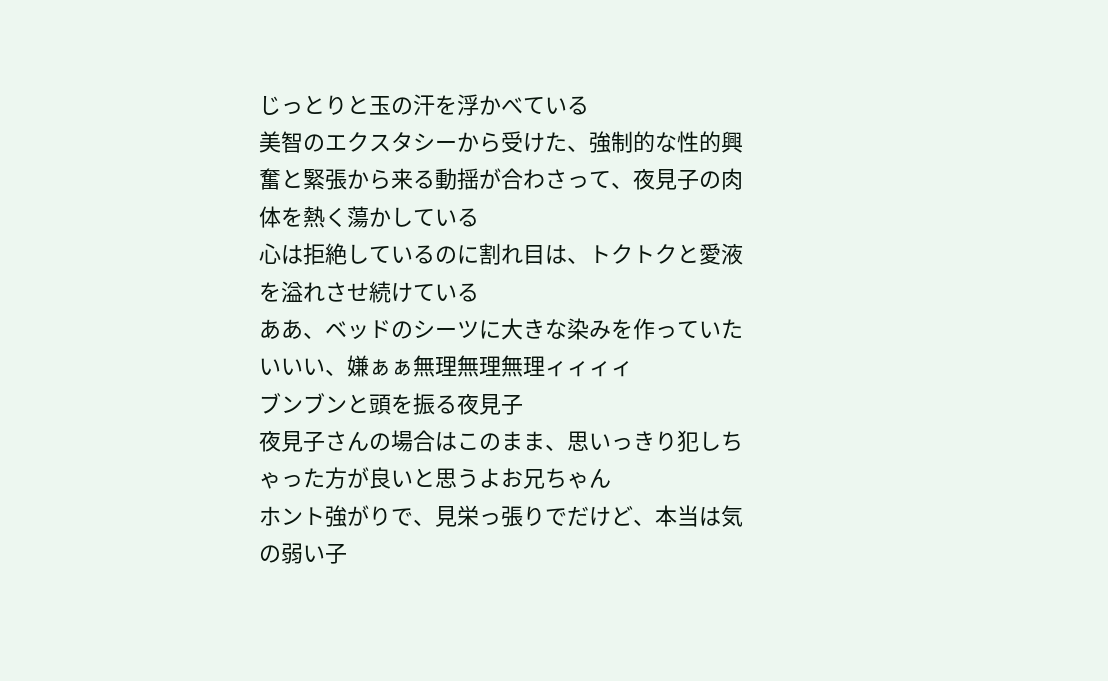じっとりと玉の汗を浮かべている
美智のエクスタシーから受けた、強制的な性的興奮と緊張から来る動揺が合わさって、夜見子の肉体を熱く蕩かしている
心は拒絶しているのに割れ目は、トクトクと愛液を溢れさせ続けている
ああ、ベッドのシーツに大きな染みを作っていた
いいい、嫌ぁぁ無理無理無理ィィィィ
ブンブンと頭を振る夜見子
夜見子さんの場合はこのまま、思いっきり犯しちゃった方が良いと思うよお兄ちゃん
ホント強がりで、見栄っ張りでだけど、本当は気の弱い子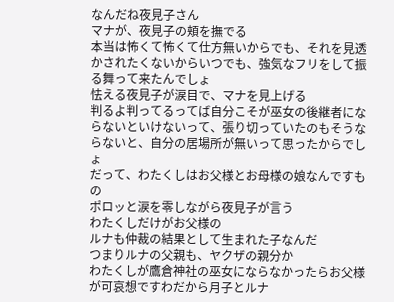なんだね夜見子さん
マナが、夜見子の頬を撫でる
本当は怖くて怖くて仕方無いからでも、それを見透かされたくないからいつでも、強気なフリをして振る舞って来たんでしょ
怯える夜見子が涙目で、マナを見上げる
判るよ判ってるってば自分こそが巫女の後継者にならないといけないって、張り切っていたのもそうならないと、自分の居場所が無いって思ったからでしょ
だって、わたくしはお父様とお母様の娘なんですもの
ポロッと涙を零しながら夜見子が言う
わたくしだけがお父様の
ルナも仲裁の結果として生まれた子なんだ
つまりルナの父親も、ヤクザの親分か
わたくしが鷹倉神社の巫女にならなかったらお父様が可哀想ですわだから月子とルナ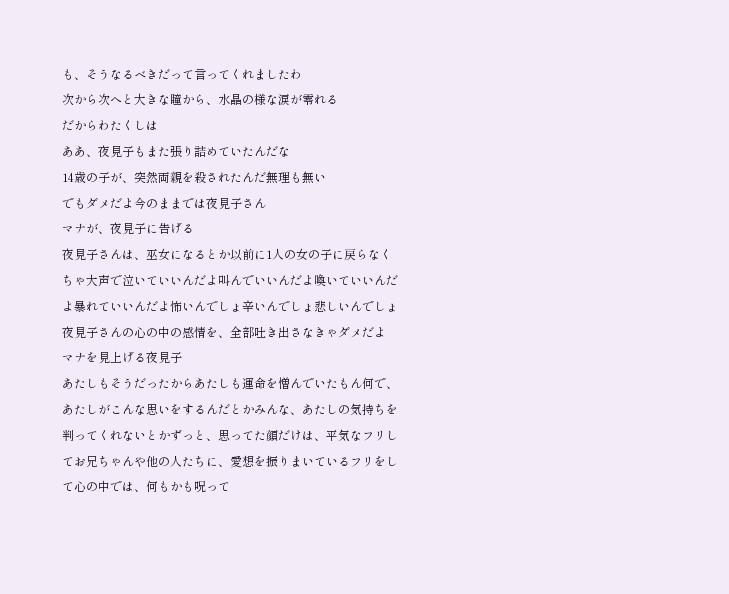も、そうなるべきだって言ってくれましたわ
次から次へと大きな瞳から、水晶の様な涙が零れる
だからわたくしは
ああ、夜見子もまた張り詰めていたんだな
14歳の子が、突然両親を殺されたんだ無理も無い
でもダメだよ今のままでは夜見子さん
マナが、夜見子に告げる
夜見子さんは、巫女になるとか以前に1人の女の子に戻らなくちゃ大声で泣いていいんだよ叫んでいいんだよ喚いていいんだよ暴れていいんだよ怖いんでしょ辛いんでしょ悲しいんでしょ夜見子さんの心の中の感情を、全部吐き出さなきゃダメだよ
マナを見上げる夜見子
あたしもそうだったからあたしも運命を憎んでいたもん何で、あたしがこんな思いをするんだとかみんな、あたしの気持ちを判ってくれないとかずっと、思ってた顔だけは、平気なフリしてお兄ちゃんや他の人たちに、愛想を振りまいているフリをして心の中では、何もかも呪って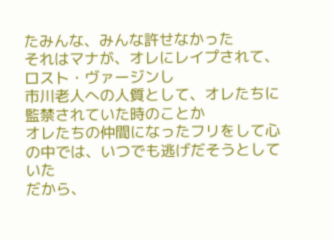たみんな、みんな許せなかった
それはマナが、オレにレイプされて、ロスト・ヴァージンし
市川老人への人質として、オレたちに監禁されていた時のことか
オレたちの仲間になったフリをして心の中では、いつでも逃げだそうとしていた
だから、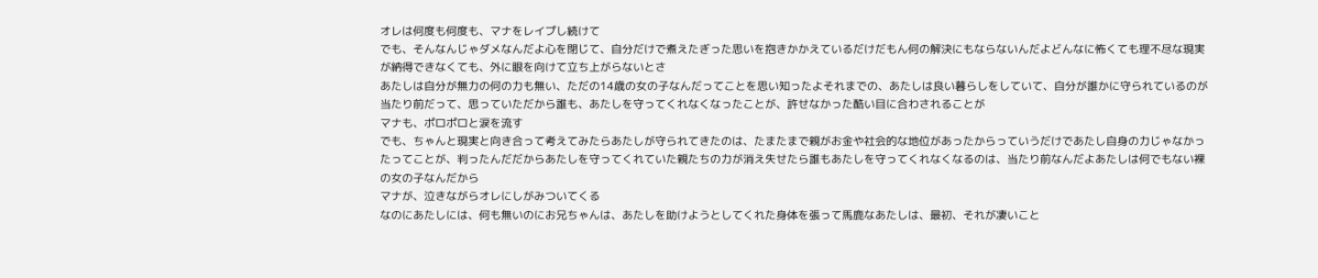オレは何度も何度も、マナをレイプし続けて
でも、そんなんじゃダメなんだよ心を閉じて、自分だけで煮えたぎった思いを抱きかかえているだけだもん何の解決にもならないんだよどんなに怖くても理不尽な現実が納得できなくても、外に眼を向けて立ち上がらないとさ
あたしは自分が無力の何の力も無い、ただの14歳の女の子なんだってことを思い知ったよそれまでの、あたしは良い暮らしをしていて、自分が誰かに守られているのが当たり前だって、思っていただから誰も、あたしを守ってくれなくなったことが、許せなかった酷い目に合わされることが
マナも、ポロポロと涙を流す
でも、ちゃんと現実と向き合って考えてみたらあたしが守られてきたのは、たまたまで親がお金や社会的な地位があったからっていうだけであたし自身の力じゃなかったってことが、判ったんだだからあたしを守ってくれていた親たちの力が消え失せたら誰もあたしを守ってくれなくなるのは、当たり前なんだよあたしは何でもない裸の女の子なんだから
マナが、泣きながらオレにしがみついてくる
なのにあたしには、何も無いのにお兄ちゃんは、あたしを助けようとしてくれた身体を張って馬鹿なあたしは、最初、それが凄いこと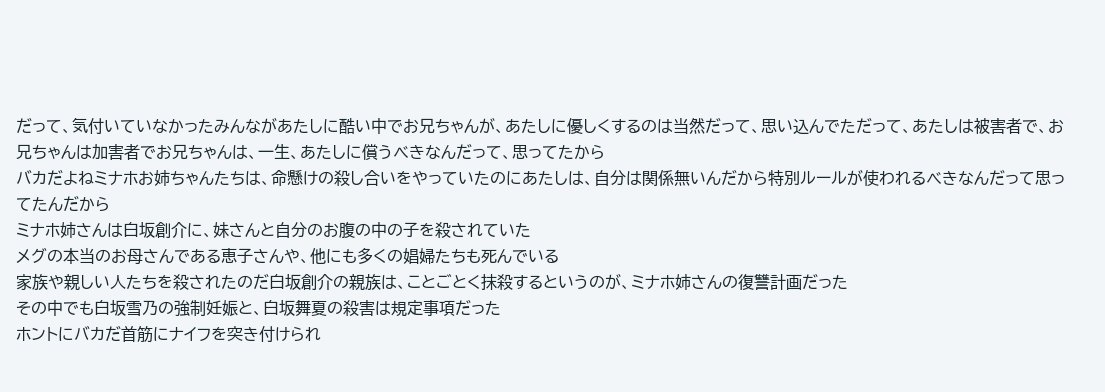だって、気付いていなかったみんながあたしに酷い中でお兄ちゃんが、あたしに優しくするのは当然だって、思い込んでただって、あたしは被害者で、お兄ちゃんは加害者でお兄ちゃんは、一生、あたしに償うべきなんだって、思ってたから
バカだよねミナホお姉ちゃんたちは、命懸けの殺し合いをやっていたのにあたしは、自分は関係無いんだから特別ルールが使われるべきなんだって思ってたんだから
ミナホ姉さんは白坂創介に、妹さんと自分のお腹の中の子を殺されていた
メグの本当のお母さんである恵子さんや、他にも多くの娼婦たちも死んでいる
家族や親しい人たちを殺されたのだ白坂創介の親族は、ことごとく抹殺するというのが、ミナホ姉さんの復讐計画だった
その中でも白坂雪乃の強制妊娠と、白坂舞夏の殺害は規定事項だった
ホントにバカだ首筋にナイフを突き付けられ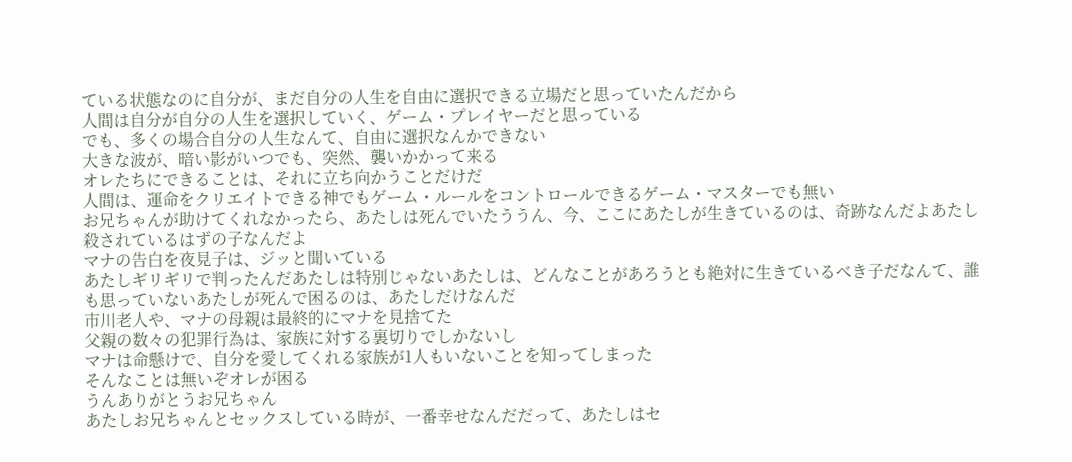ている状態なのに自分が、まだ自分の人生を自由に選択できる立場だと思っていたんだから
人間は自分が自分の人生を選択していく、ゲーム・プレイヤーだと思っている
でも、多くの場合自分の人生なんて、自由に選択なんかできない
大きな波が、暗い影がいつでも、突然、襲いかかって来る
オレたちにできることは、それに立ち向かうことだけだ
人間は、運命をクリエイトできる神でもゲーム・ルールをコントロールできるゲーム・マスターでも無い
お兄ちゃんが助けてくれなかったら、あたしは死んでいたううん、今、ここにあたしが生きているのは、奇跡なんだよあたし殺されているはずの子なんだよ
マナの告白を夜見子は、ジッと聞いている
あたしギリギリで判ったんだあたしは特別じゃないあたしは、どんなことがあろうとも絶対に生きているべき子だなんて、誰も思っていないあたしが死んで困るのは、あたしだけなんだ
市川老人や、マナの母親は最終的にマナを見捨てた
父親の数々の犯罪行為は、家族に対する裏切りでしかないし
マナは命懸けで、自分を愛してくれる家族が1人もいないことを知ってしまった
そんなことは無いぞオレが困る
うんありがとうお兄ちゃん
あたしお兄ちゃんとセックスしている時が、一番幸せなんだだって、あたしはセ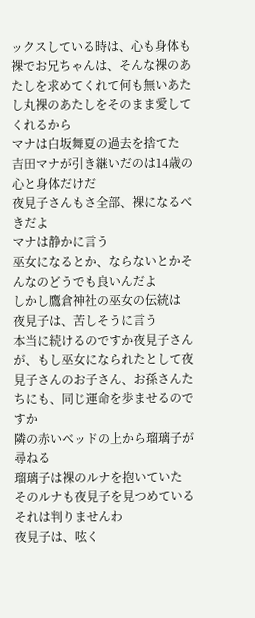ックスしている時は、心も身体も裸でお兄ちゃんは、そんな裸のあたしを求めてくれて何も無いあたし丸裸のあたしをそのまま愛してくれるから
マナは白坂舞夏の過去を捨てた
吉田マナが引き継いだのは14歳の心と身体だけだ
夜見子さんもさ全部、裸になるべきだよ
マナは静かに言う
巫女になるとか、ならないとかそんなのどうでも良いんだよ
しかし鷹倉神社の巫女の伝統は
夜見子は、苦しそうに言う
本当に続けるのですか夜見子さんが、もし巫女になられたとして夜見子さんのお子さん、お孫さんたちにも、同じ運命を歩ませるのですか
隣の赤いベッドの上から瑠璃子が尋ねる
瑠璃子は裸のルナを抱いていた
そのルナも夜見子を見つめている
それは判りませんわ
夜見子は、呟く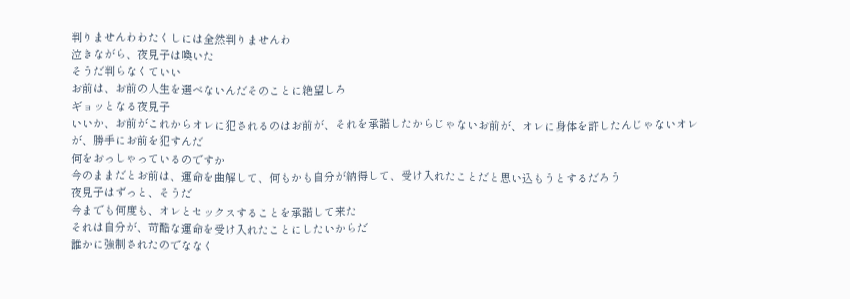判りませんわわたくしには全然判りませんわ
泣きながら、夜見子は喚いた
そうだ判らなくていい
お前は、お前の人生を選べないんだそのことに絶望しろ
ギョッとなる夜見子
いいか、お前がこれからオレに犯されるのはお前が、それを承諾したからじゃないお前が、オレに身体を許したんじゃないオレが、勝手にお前を犯すんだ
何をおっしゃっているのですか
今のままだとお前は、運命を曲解して、何もかも自分が納得して、受け入れたことだと思い込もうとするだろう
夜見子はずっと、そうだ
今までも何度も、オレとセックスすることを承諾して来た
それは自分が、苛酷な運命を受け入れたことにしたいからだ
誰かに強制されたのでななく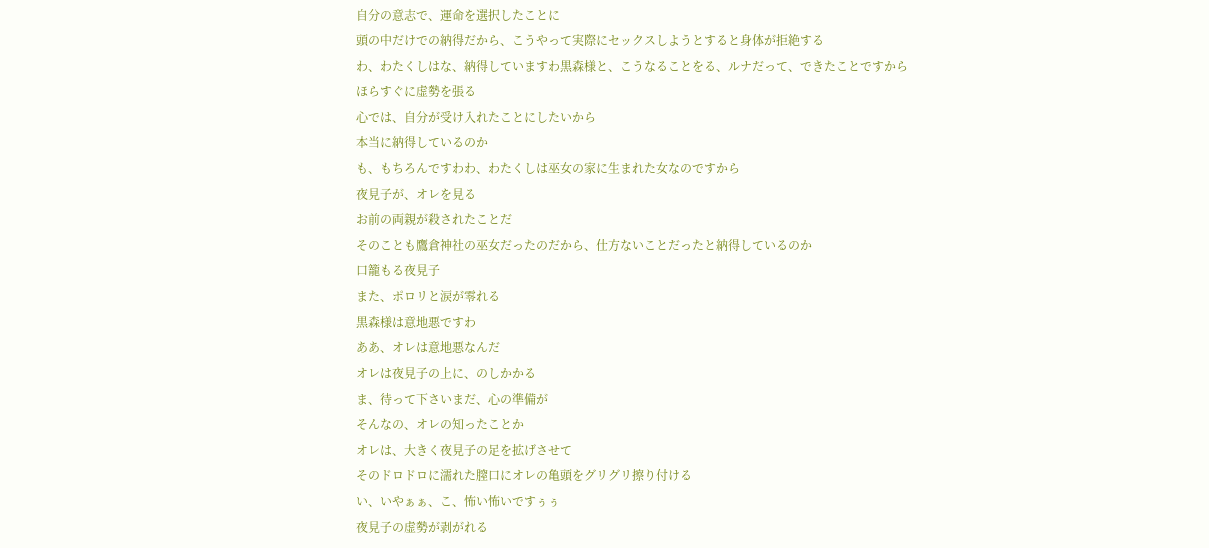自分の意志で、運命を選択したことに
頭の中だけでの納得だから、こうやって実際にセックスしようとすると身体が拒絶する
わ、わたくしはな、納得していますわ黒森様と、こうなることをる、ルナだって、できたことですから
ほらすぐに虚勢を張る
心では、自分が受け入れたことにしたいから
本当に納得しているのか
も、もちろんですわわ、わたくしは巫女の家に生まれた女なのですから
夜見子が、オレを見る
お前の両親が殺されたことだ
そのことも鷹倉神社の巫女だったのだから、仕方ないことだったと納得しているのか
口籠もる夜見子
また、ポロリと涙が零れる
黒森様は意地悪ですわ
ああ、オレは意地悪なんだ
オレは夜見子の上に、のしかかる
ま、待って下さいまだ、心の準備が
そんなの、オレの知ったことか
オレは、大きく夜見子の足を拡げさせて
そのドロドロに濡れた膣口にオレの亀頭をグリグリ擦り付ける
い、いやぁぁ、こ、怖い怖いですぅぅ
夜見子の虚勢が剥がれる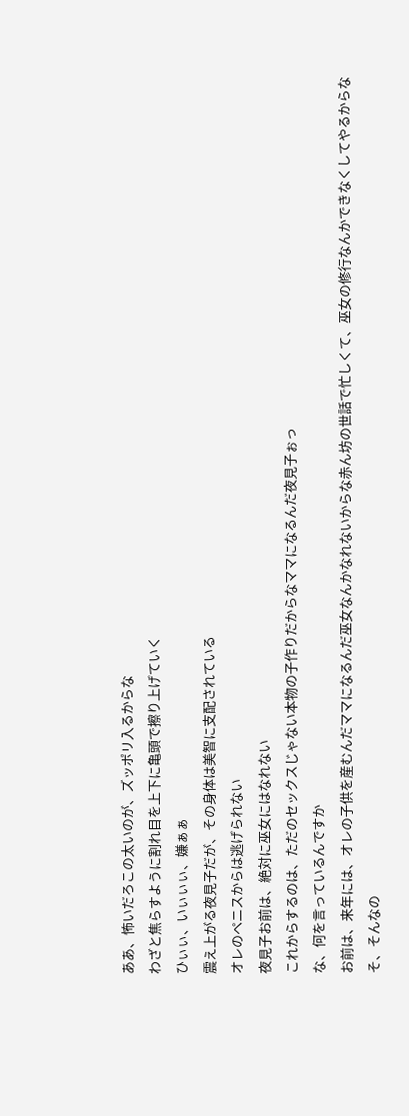ああ、怖いだろこの太いのが、ズッポリ入るからな
わざと焦らすように割れ目を上下に亀頭で擦り上げていく
ひぃぃ、いぃぃぃ、嫌ぁぁ
震え上がる夜見子だが、その身体は美智に支配されている
オレのペニスからは逃げられない
夜見子お前は、絶対に巫女にはなれない
これからするのは、ただのセックスじゃない本物の子作りだからなママになるんだ夜見子ぉっ
な、何を言っているんですか
お前は、来年には、オレの子供を産むんだママになるんだ巫女なんかなれないからな赤ん坊の世話で忙しくて、巫女の修行なんかできなくしてやるからな
そ、そんなの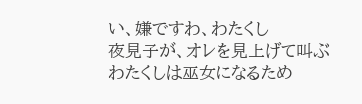い、嫌ですわ、わたくし
夜見子が、オレを見上げて叫ぶ
わたくしは巫女になるため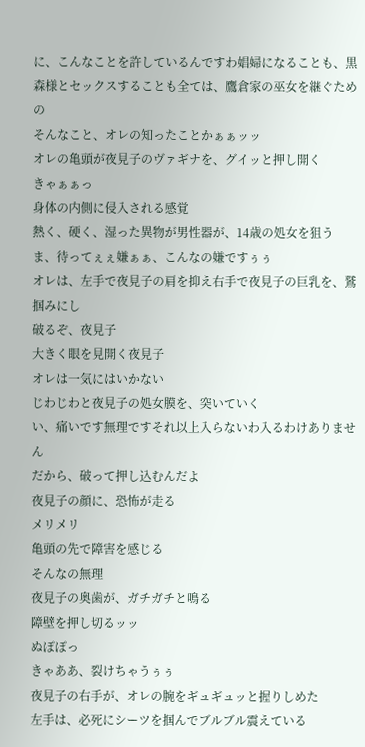に、こんなことを許しているんですわ娼婦になることも、黒森様とセックスすることも全ては、鷹倉家の巫女を継ぐための
そんなこと、オレの知ったことかぁぁッッ
オレの亀頭が夜見子のヴァギナを、グイッと押し開く
きゃぁぁっ
身体の内側に侵入される感覚
熱く、硬く、湿った異物が男性器が、14歳の処女を狙う
ま、待ってぇぇ嫌ぁぁ、こんなの嫌ですぅぅ
オレは、左手で夜見子の肩を抑え右手で夜見子の巨乳を、鷲掴みにし
破るぞ、夜見子
大きく眼を見開く夜見子
オレは一気にはいかない
じわじわと夜見子の処女膜を、突いていく
い、痛いです無理ですそれ以上入らないわ入るわけありません
だから、破って押し込むんだよ
夜見子の顔に、恐怖が走る
メリメリ
亀頭の先で障害を感じる
そんなの無理
夜見子の奥歯が、ガチガチと鳴る
障壁を押し切るッッ
ぬぽぽっ
きゃああ、裂けちゃうぅぅ
夜見子の右手が、オレの腕をギュギュッと握りしめた
左手は、必死にシーツを掴んでブルブル震えている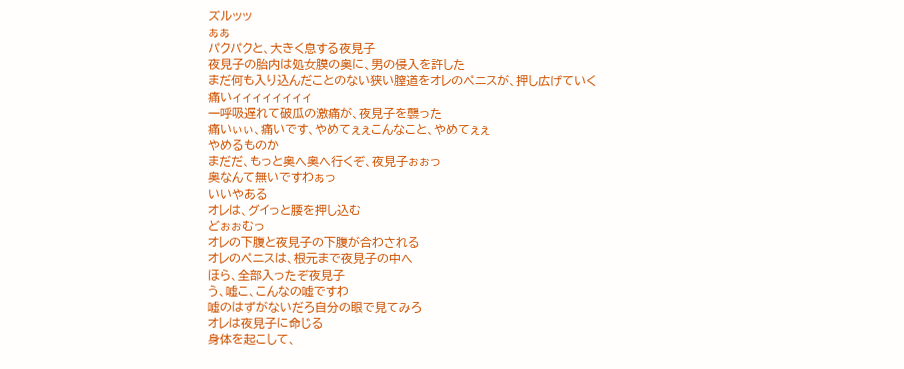ズルッッ
ぁぁ
パクパクと、大きく息する夜見子
夜見子の胎内は処女膜の奥に、男の侵入を許した
まだ何も入り込んだことのない狭い膣道をオレのペニスが、押し広げていく
痛いィィィィィィィィ
一呼吸遅れて破瓜の激痛が、夜見子を襲った
痛いぃぃ、痛いです、やめてぇぇこんなこと、やめてぇぇ
やめるものか
まだだ、もっと奥へ奥へ行くぞ、夜見子ぉぉっ
奥なんて無いですわぁっ
いいやある
オレは、グイっと腰を押し込む
どぉぉむっ
オレの下腹と夜見子の下腹が合わされる
オレのペニスは、根元まで夜見子の中へ
ほら、全部入ったぞ夜見子
う、嘘こ、こんなの嘘ですわ
嘘のはずがないだろ自分の眼で見てみろ
オレは夜見子に命じる
身体を起こして、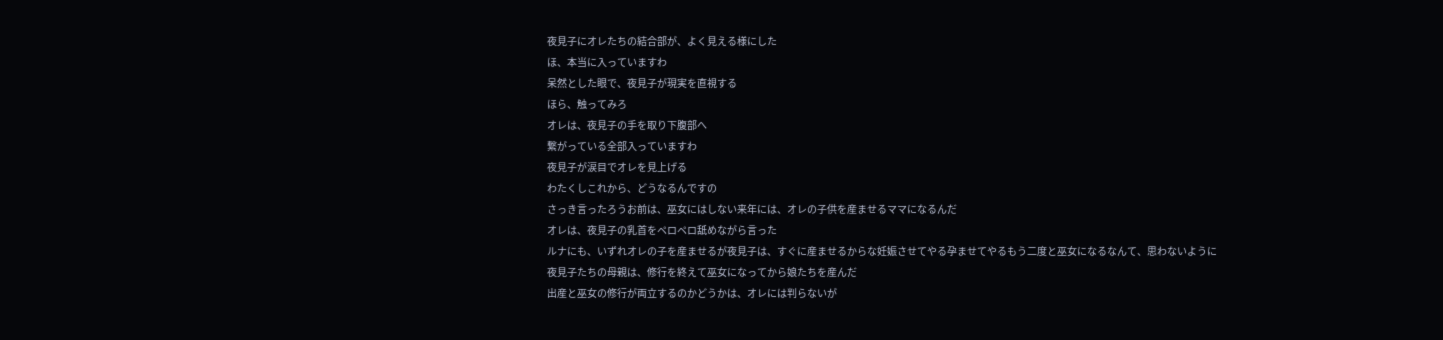夜見子にオレたちの結合部が、よく見える様にした
ほ、本当に入っていますわ
呆然とした眼で、夜見子が現実を直視する
ほら、触ってみろ
オレは、夜見子の手を取り下腹部へ
繋がっている全部入っていますわ
夜見子が涙目でオレを見上げる
わたくしこれから、どうなるんですの
さっき言ったろうお前は、巫女にはしない来年には、オレの子供を産ませるママになるんだ
オレは、夜見子の乳首をペロペロ舐めながら言った
ルナにも、いずれオレの子を産ませるが夜見子は、すぐに産ませるからな妊娠させてやる孕ませてやるもう二度と巫女になるなんて、思わないように
夜見子たちの母親は、修行を終えて巫女になってから娘たちを産んだ
出産と巫女の修行が両立するのかどうかは、オレには判らないが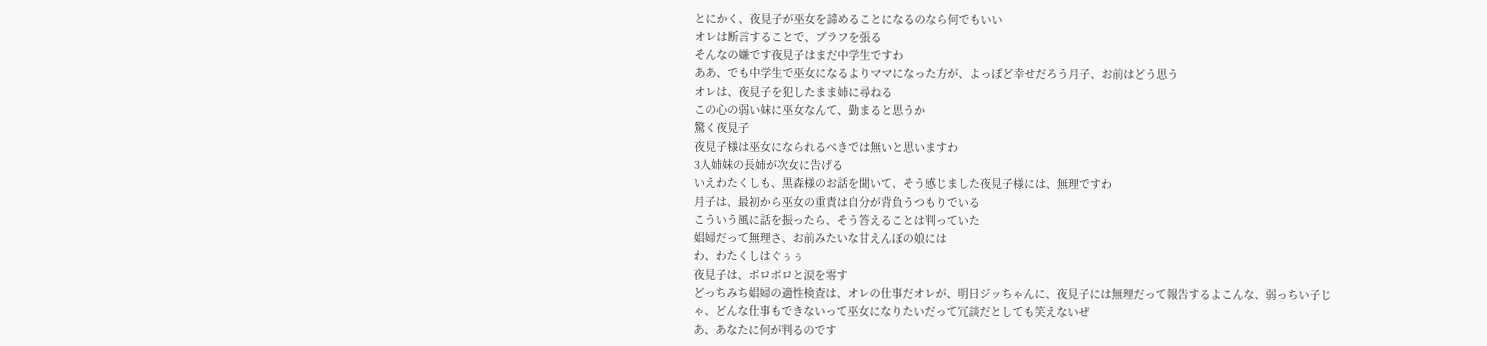とにかく、夜見子が巫女を諦めることになるのなら何でもいい
オレは断言することで、ブラフを張る
そんなの嫌です夜見子はまだ中学生ですわ
ああ、でも中学生で巫女になるよりママになった方が、よっぽど幸せだろう月子、お前はどう思う
オレは、夜見子を犯したまま姉に尋ねる
この心の弱い妹に巫女なんて、勤まると思うか
驚く夜見子
夜見子様は巫女になられるべきでは無いと思いますわ
3人姉妹の長姉が次女に告げる
いえわたくしも、黒森様のお話を聞いて、そう感じました夜見子様には、無理ですわ
月子は、最初から巫女の重責は自分が背負うつもりでいる
こういう風に話を振ったら、そう答えることは判っていた
娼婦だって無理さ、お前みたいな甘えんぼの娘には
わ、わたくしはぐぅぅ
夜見子は、ボロボロと涙を零す
どっちみち娼婦の適性検査は、オレの仕事だオレが、明日ジッちゃんに、夜見子には無理だって報告するよこんな、弱っちい子じゃ、どんな仕事もできないって巫女になりたいだって冗談だとしても笑えないぜ
あ、あなたに何が判るのです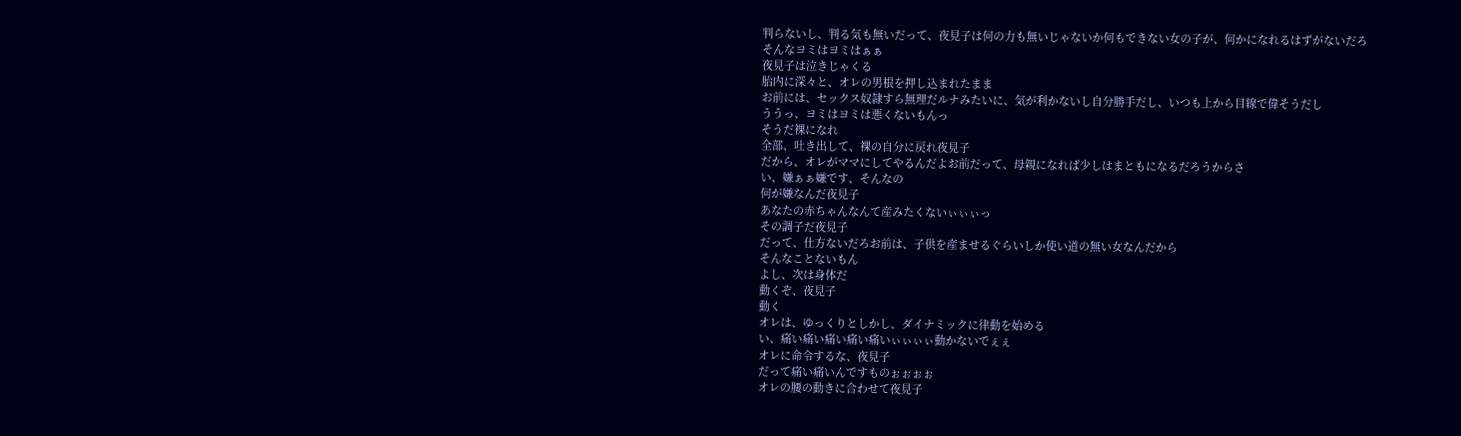判らないし、判る気も無いだって、夜見子は何の力も無いじゃないか何もできない女の子が、何かになれるはずがないだろ
そんなヨミはヨミはぁぁ
夜見子は泣きじゃくる
胎内に深々と、オレの男根を押し込まれたまま
お前には、セックス奴隷すら無理だルナみたいに、気が利かないし自分勝手だし、いつも上から目線で偉そうだし
ううっ、ヨミはヨミは悪くないもんっ
そうだ裸になれ
全部、吐き出して、裸の自分に戻れ夜見子
だから、オレがママにしてやるんだよお前だって、母親になれば少しはまともになるだろうからさ
い、嫌ぁぁ嫌です、そんなの
何が嫌なんだ夜見子
あなたの赤ちゃんなんて産みたくないぃぃぃっ
その調子だ夜見子
だって、仕方ないだろお前は、子供を産ませるぐらいしか使い道の無い女なんだから
そんなことないもん
よし、次は身体だ
動くぞ、夜見子
動く
オレは、ゆっくりとしかし、ダイナミックに律動を始める
い、痛い痛い痛い痛い痛いぃぃぃぃ動かないでぇぇ
オレに命令するな、夜見子
だって痛い痛いんですものぉぉぉぉ
オレの腰の動きに合わせて夜見子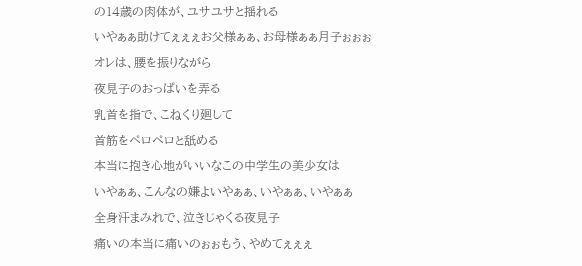の14歳の肉体が、ユサユサと揺れる
いやぁぁ助けてぇぇぇお父様ぁぁ、お母様ぁぁ月子ぉぉぉ
オレは、腰を振りながら
夜見子のおっぱいを弄る
乳首を指で、こねくり廻して
首筋をペロペロと舐める
本当に抱き心地がいいなこの中学生の美少女は
いやぁぁ、こんなの嫌よいやぁぁ、いやぁぁ、いやぁぁ
全身汗まみれで、泣きじゃくる夜見子
痛いの本当に痛いのぉぉもう、やめてぇぇぇ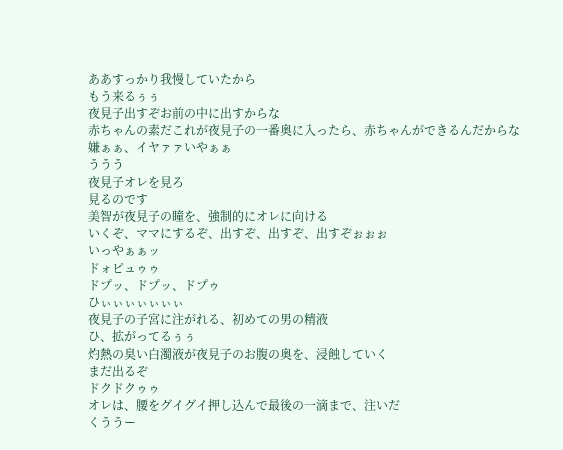ああすっかり我慢していたから
もう来るぅぅ
夜見子出すぞお前の中に出すからな
赤ちゃんの素だこれが夜見子の一番奥に入ったら、赤ちゃんができるんだからな
嫌ぁぁ、イヤァァいやぁぁ
ううう
夜見子オレを見ろ
見るのです
美智が夜見子の瞳を、強制的にオレに向ける
いくぞ、ママにするぞ、出すぞ、出すぞ、出すぞぉぉぉ
いっやぁぁッ
ドォピュゥゥ
ドプッ、ドプッ、ドプゥ
ひぃぃぃぃぃぃぃ
夜見子の子宮に注がれる、初めての男の精液
ひ、拡がってるぅぅ
灼熱の臭い白濁液が夜見子のお腹の奥を、浸蝕していく
まだ出るぞ
ドクドクゥゥ
オレは、腰をグイグイ押し込んで最後の一滴まで、注いだ
くううー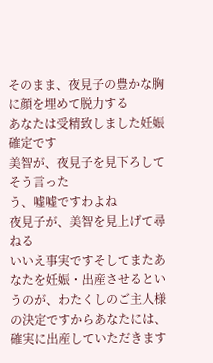そのまま、夜見子の豊かな胸に顔を埋めて脱力する
あなたは受精致しました妊娠確定です
美智が、夜見子を見下ろしてそう言った
う、嘘嘘ですわよね
夜見子が、美智を見上げて尋ねる
いいえ事実ですそしてまたあなたを妊娠・出産させるというのが、わたくしのご主人様の決定ですからあなたには、確実に出産していただきます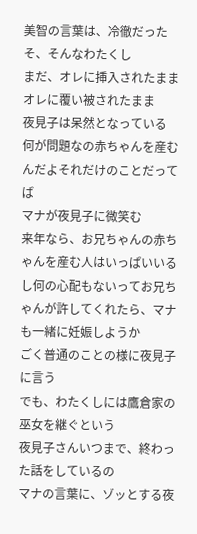美智の言葉は、冷徹だった
そ、そんなわたくし
まだ、オレに挿入されたまま
オレに覆い被されたまま
夜見子は呆然となっている
何が問題なの赤ちゃんを産むんだよそれだけのことだってば
マナが夜見子に微笑む
来年なら、お兄ちゃんの赤ちゃんを産む人はいっぱいいるし何の心配もないってお兄ちゃんが許してくれたら、マナも一緒に妊娠しようか
ごく普通のことの様に夜見子に言う
でも、わたくしには鷹倉家の巫女を継ぐという
夜見子さんいつまで、終わった話をしているの
マナの言葉に、ゾッとする夜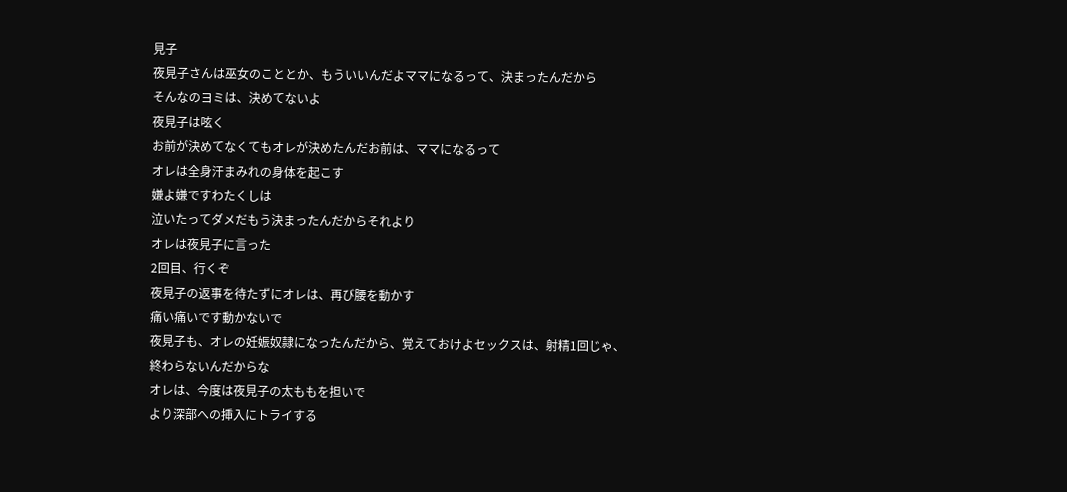見子
夜見子さんは巫女のこととか、もういいんだよママになるって、決まったんだから
そんなのヨミは、決めてないよ
夜見子は呟く
お前が決めてなくてもオレが決めたんだお前は、ママになるって
オレは全身汗まみれの身体を起こす
嫌よ嫌ですわたくしは
泣いたってダメだもう決まったんだからそれより
オレは夜見子に言った
2回目、行くぞ
夜見子の返事を待たずにオレは、再び腰を動かす
痛い痛いです動かないで
夜見子も、オレの妊娠奴隷になったんだから、覚えておけよセックスは、射精1回じゃ、終わらないんだからな
オレは、今度は夜見子の太ももを担いで
より深部への挿入にトライする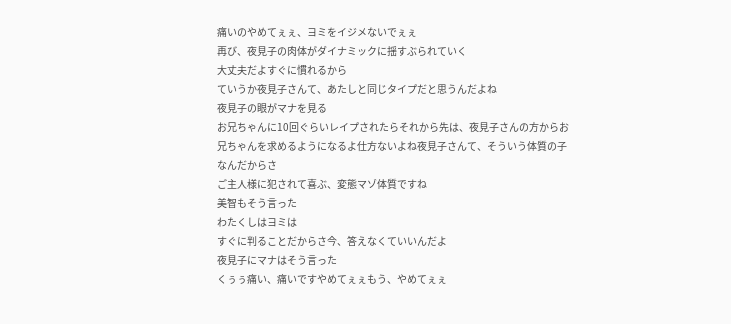痛いのやめてぇぇ、ヨミをイジメないでぇぇ
再び、夜見子の肉体がダイナミックに揺すぶられていく
大丈夫だよすぐに慣れるから
ていうか夜見子さんて、あたしと同じタイプだと思うんだよね
夜見子の眼がマナを見る
お兄ちゃんに10回ぐらいレイプされたらそれから先は、夜見子さんの方からお兄ちゃんを求めるようになるよ仕方ないよね夜見子さんて、そういう体質の子なんだからさ
ご主人様に犯されて喜ぶ、変態マゾ体質ですね
美智もそう言った
わたくしはヨミは
すぐに判ることだからさ今、答えなくていいんだよ
夜見子にマナはそう言った
くぅぅ痛い、痛いですやめてぇぇもう、やめてぇぇ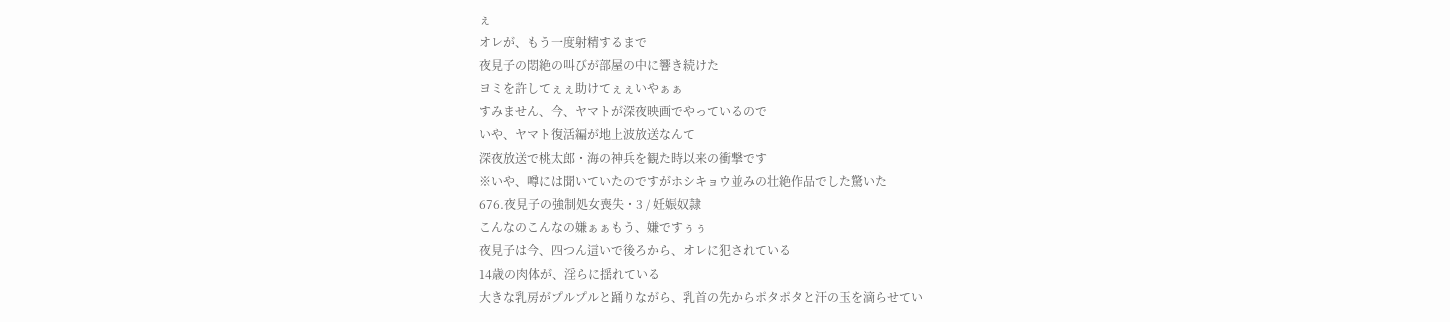ぇ
オレが、もう一度射精するまで
夜見子の悶絶の叫びが部屋の中に響き続けた
ヨミを許してぇぇ助けてぇぇいやぁぁ
すみません、今、ヤマトが深夜映画でやっているので
いや、ヤマト復活編が地上波放送なんて
深夜放送で桃太郎・海の神兵を観た時以来の衝撃です
※いや、噂には聞いていたのですがホシキョウ並みの壮絶作品でした驚いた
676.夜見子の強制処女喪失・3 / 妊娠奴隷
こんなのこんなの嫌ぁぁもう、嫌ですぅぅ
夜見子は今、四つん這いで後ろから、オレに犯されている
14歳の肉体が、淫らに揺れている
大きな乳房がプルプルと踊りながら、乳首の先からポタポタと汗の玉を滴らせてい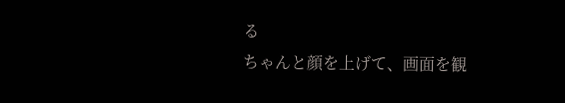る
ちゃんと顔を上げて、画面を観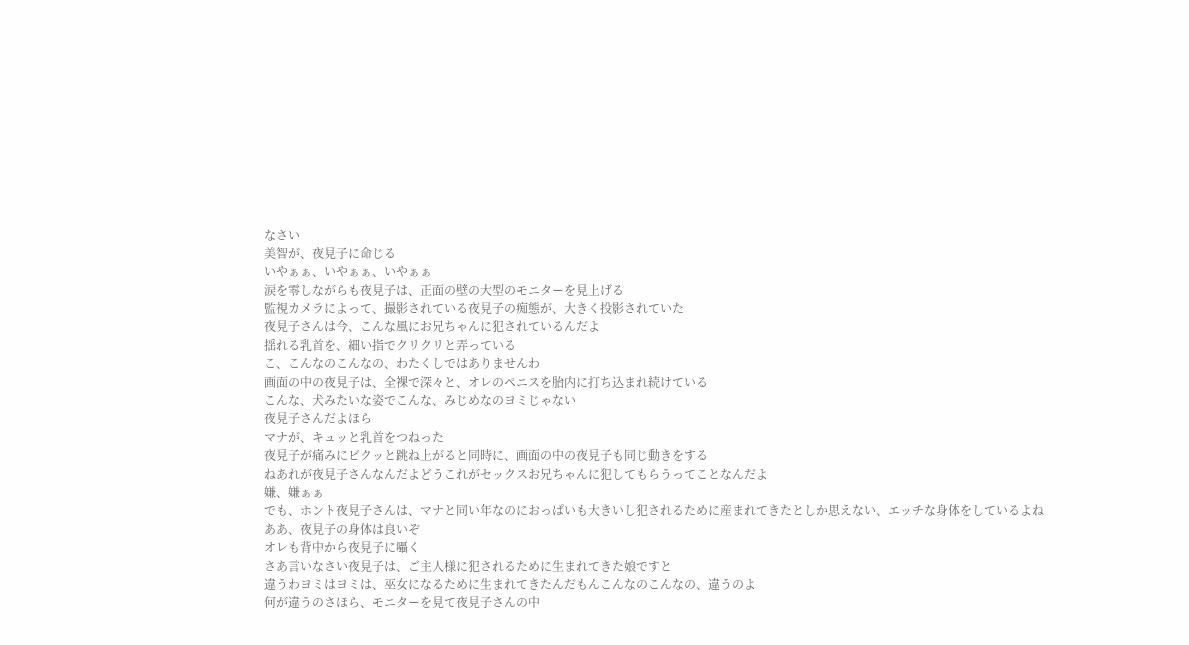なさい
美智が、夜見子に命じる
いやぁぁ、いやぁぁ、いやぁぁ
涙を零しながらも夜見子は、正面の壁の大型のモニターを見上げる
監視カメラによって、撮影されている夜見子の痴態が、大きく投影されていた
夜見子さんは今、こんな風にお兄ちゃんに犯されているんだよ
揺れる乳首を、細い指でクリクリと弄っている
こ、こんなのこんなの、わたくしではありませんわ
画面の中の夜見子は、全裸で深々と、オレのペニスを胎内に打ち込まれ続けている
こんな、犬みたいな姿でこんな、みじめなのヨミじゃない
夜見子さんだよほら
マナが、キュッと乳首をつねった
夜見子が痛みにビクッと跳ね上がると同時に、画面の中の夜見子も同じ動きをする
ねあれが夜見子さんなんだよどうこれがセックスお兄ちゃんに犯してもらうってことなんだよ
嫌、嫌ぁぁ
でも、ホント夜見子さんは、マナと同い年なのにおっぱいも大きいし犯されるために産まれてきたとしか思えない、エッチな身体をしているよね
ああ、夜見子の身体は良いぞ
オレも背中から夜見子に囁く
さあ言いなさい夜見子は、ご主人様に犯されるために生まれてきた娘ですと
違うわヨミはヨミは、巫女になるために生まれてきたんだもんこんなのこんなの、違うのよ
何が違うのさほら、モニターを見て夜見子さんの中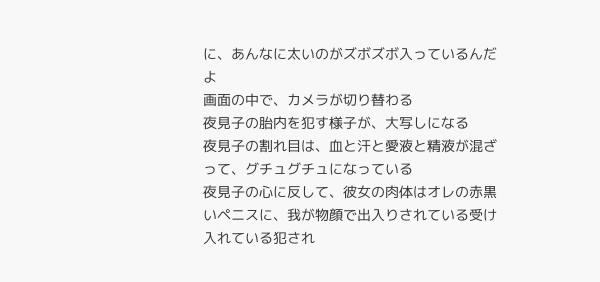に、あんなに太いのがズボズボ入っているんだよ
画面の中で、カメラが切り替わる
夜見子の胎内を犯す様子が、大写しになる
夜見子の割れ目は、血と汗と愛液と精液が混ざって、グチュグチュになっている
夜見子の心に反して、彼女の肉体はオレの赤黒いペニスに、我が物顔で出入りされている受け入れている犯され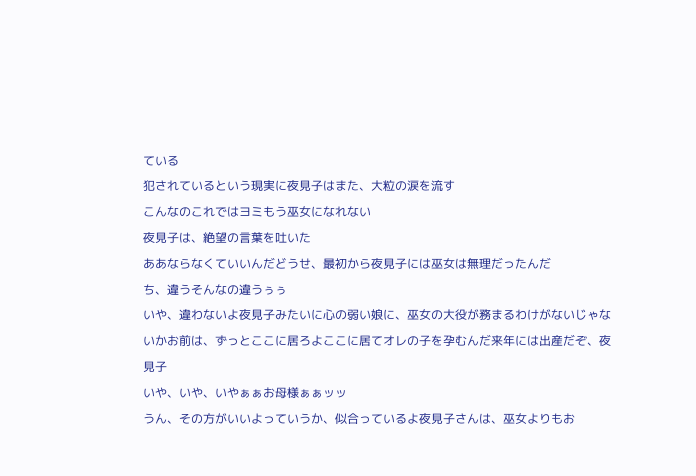ている
犯されているという現実に夜見子はまた、大粒の涙を流す
こんなのこれではヨミもう巫女になれない
夜見子は、絶望の言葉を吐いた
ああならなくていいんだどうせ、最初から夜見子には巫女は無理だったんだ
ち、違うそんなの違うぅぅ
いや、違わないよ夜見子みたいに心の弱い娘に、巫女の大役が務まるわけがないじゃないかお前は、ずっとここに居ろよここに居てオレの子を孕むんだ来年には出産だぞ、夜見子
いや、いや、いやぁぁお母様ぁぁッッ
うん、その方がいいよっていうか、似合っているよ夜見子さんは、巫女よりもお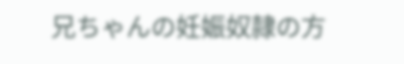兄ちゃんの妊娠奴隷の方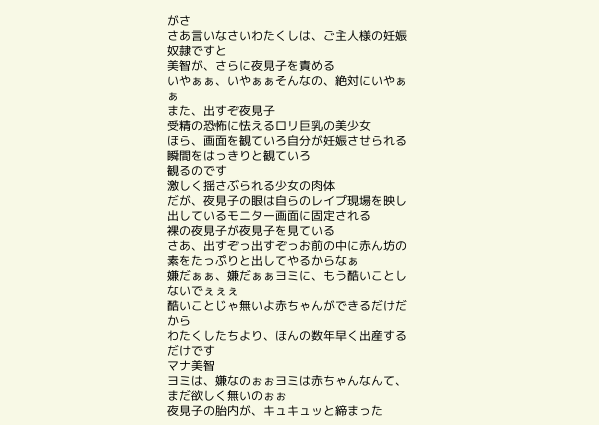がさ
さあ言いなさいわたくしは、ご主人様の妊娠奴隷ですと
美智が、さらに夜見子を責める
いやぁぁ、いやぁぁそんなの、絶対にいやぁぁ
また、出すぞ夜見子
受精の恐怖に怯えるロリ巨乳の美少女
ほら、画面を観ていろ自分が妊娠させられる瞬間をはっきりと観ていろ
観るのです
激しく揺さぶられる少女の肉体
だが、夜見子の眼は自らのレイプ現場を映し出しているモニター画面に固定される
裸の夜見子が夜見子を見ている
さあ、出すぞっ出すぞっお前の中に赤ん坊の素をたっぷりと出してやるからなぁ
嫌だぁぁ、嫌だぁぁヨミに、もう酷いことしないでぇぇぇ
酷いことじゃ無いよ赤ちゃんができるだけだから
わたくしたちより、ほんの数年早く出産するだけです
マナ美智
ヨミは、嫌なのぉぉヨミは赤ちゃんなんて、まだ欲しく無いのぉぉ
夜見子の胎内が、キュキュッと締まった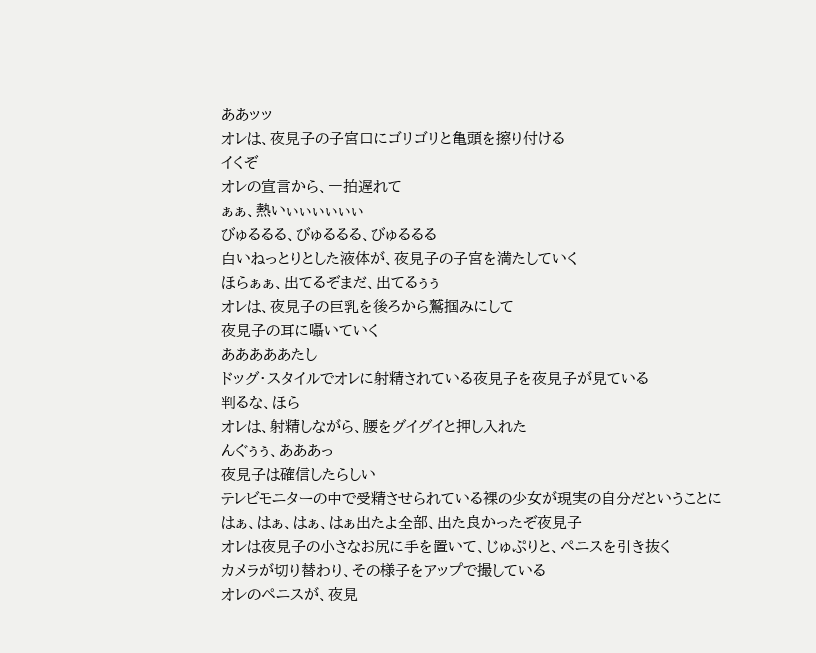ああッッ
オレは、夜見子の子宮口にゴリゴリと亀頭を擦り付ける
イくぞ
オレの宣言から、一拍遅れて
ぁぁ、熱いぃぃぃぃぃぃ
びゅるるる、びゅるるる、びゅるるる
白いねっとりとした液体が、夜見子の子宮を満たしていく
ほらぁぁ、出てるぞまだ、出てるぅぅ
オレは、夜見子の巨乳を後ろから鷲掴みにして
夜見子の耳に囁いていく
あああああたし
ドッグ・スタイルでオレに射精されている夜見子を夜見子が見ている
判るな、ほら
オレは、射精しながら、腰をグイグイと押し入れた
んぐぅぅ、あああっ
夜見子は確信したらしい
テレビモニターの中で受精させられている裸の少女が現実の自分だということに
はぁ、はぁ、はぁ、はぁ出たよ全部、出た良かったぞ夜見子
オレは夜見子の小さなお尻に手を置いて、じゅぷりと、ペニスを引き抜く
カメラが切り替わり、その様子をアップで撮している
オレのペニスが、夜見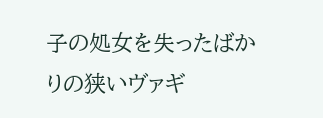子の処女を失ったばかりの狭いヴァギ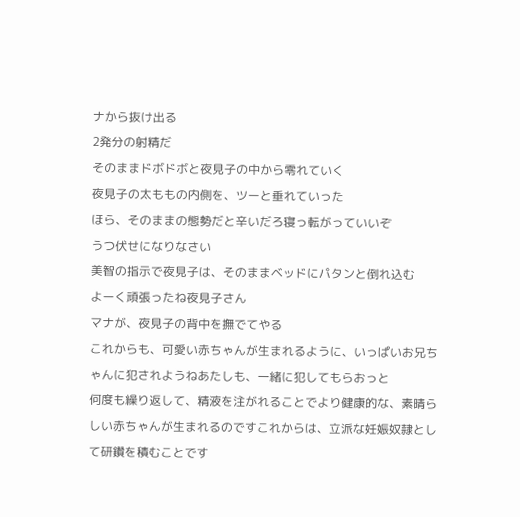ナから抜け出る
2発分の射精だ
そのままドボドボと夜見子の中から零れていく
夜見子の太ももの内側を、ツーと垂れていった
ほら、そのままの態勢だと辛いだろ寝っ転がっていいぞ
うつ伏せになりなさい
美智の指示で夜見子は、そのままベッドにパタンと倒れ込む
よーく頑張ったね夜見子さん
マナが、夜見子の背中を撫でてやる
これからも、可愛い赤ちゃんが生まれるように、いっぱいお兄ちゃんに犯されようねあたしも、一緒に犯してもらおっと
何度も繰り返して、精液を注がれることでより健康的な、素晴らしい赤ちゃんが生まれるのですこれからは、立派な妊娠奴隷として研鑽を積むことです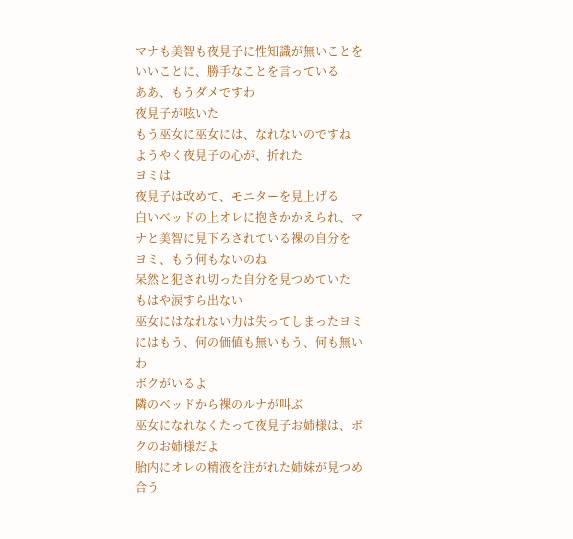マナも美智も夜見子に性知識が無いことをいいことに、勝手なことを言っている
ああ、もうダメですわ
夜見子が呟いた
もう巫女に巫女には、なれないのですね
ようやく夜見子の心が、折れた
ヨミは
夜見子は改めて、モニターを見上げる
白いベッドの上オレに抱きかかえられ、マナと美智に見下ろされている裸の自分を
ヨミ、もう何もないのね
呆然と犯され切った自分を見つめていた
もはや涙すら出ない
巫女にはなれない力は失ってしまったヨミにはもう、何の価値も無いもう、何も無いわ
ボクがいるよ
隣のベッドから裸のルナが叫ぶ
巫女になれなくたって夜見子お姉様は、ボクのお姉様だよ
胎内にオレの精液を注がれた姉妹が見つめ合う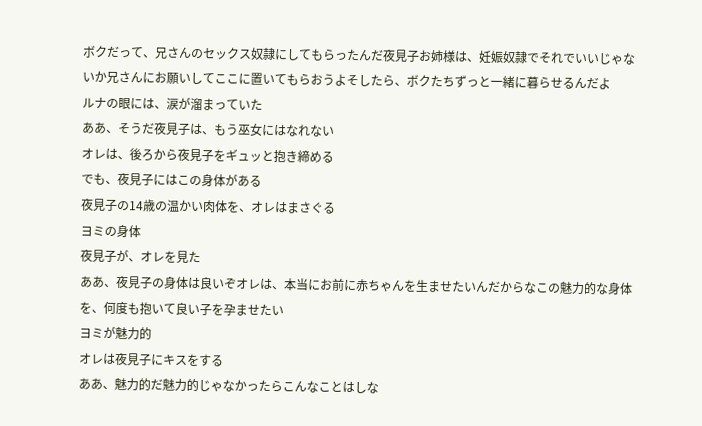ボクだって、兄さんのセックス奴隷にしてもらったんだ夜見子お姉様は、妊娠奴隷でそれでいいじゃないか兄さんにお願いしてここに置いてもらおうよそしたら、ボクたちずっと一緒に暮らせるんだよ
ルナの眼には、涙が溜まっていた
ああ、そうだ夜見子は、もう巫女にはなれない
オレは、後ろから夜見子をギュッと抱き締める
でも、夜見子にはこの身体がある
夜見子の14歳の温かい肉体を、オレはまさぐる
ヨミの身体
夜見子が、オレを見た
ああ、夜見子の身体は良いぞオレは、本当にお前に赤ちゃんを生ませたいんだからなこの魅力的な身体を、何度も抱いて良い子を孕ませたい
ヨミが魅力的
オレは夜見子にキスをする
ああ、魅力的だ魅力的じゃなかったらこんなことはしな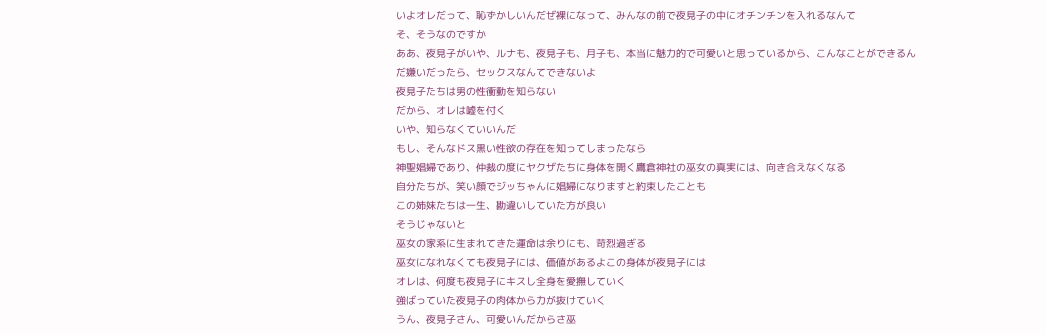いよオレだって、恥ずかしいんだぜ裸になって、みんなの前で夜見子の中にオチンチンを入れるなんて
そ、そうなのですか
ああ、夜見子がいや、ルナも、夜見子も、月子も、本当に魅力的で可愛いと思っているから、こんなことができるんだ嫌いだったら、セックスなんてできないよ
夜見子たちは男の性衝動を知らない
だから、オレは嘘を付く
いや、知らなくていいんだ
もし、そんなドス黒い性欲の存在を知ってしまったなら
神聖娼婦であり、仲裁の度にヤクザたちに身体を開く鷹倉神社の巫女の真実には、向き合えなくなる
自分たちが、笑い顔でジッちゃんに娼婦になりますと約束したことも
この姉妹たちは一生、勘違いしていた方が良い
そうじゃないと
巫女の家系に生まれてきた運命は余りにも、苛烈過ぎる
巫女になれなくても夜見子には、価値があるよこの身体が夜見子には
オレは、何度も夜見子にキスし全身を愛撫していく
強ばっていた夜見子の肉体から力が抜けていく
うん、夜見子さん、可愛いんだからさ巫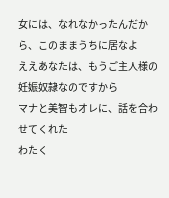女には、なれなかったんだから、このままうちに居なよ
ええあなたは、もうご主人様の妊娠奴隷なのですから
マナと美智もオレに、話を合わせてくれた
わたく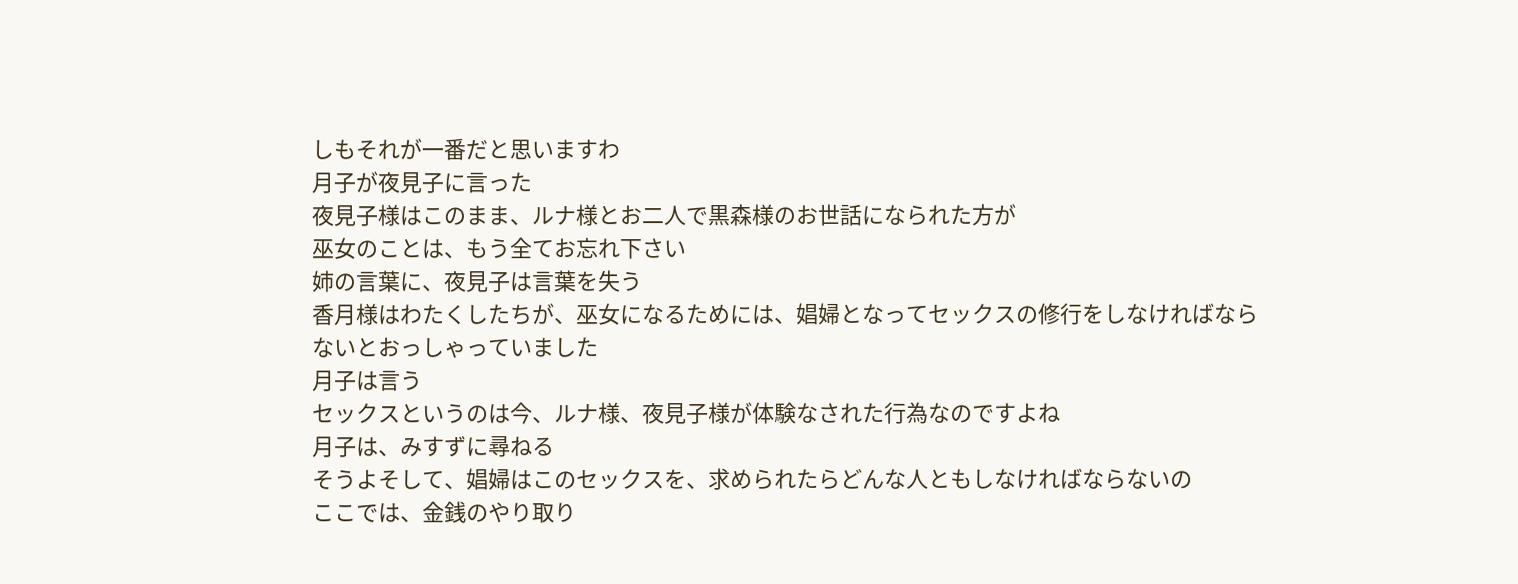しもそれが一番だと思いますわ
月子が夜見子に言った
夜見子様はこのまま、ルナ様とお二人で黒森様のお世話になられた方が
巫女のことは、もう全てお忘れ下さい
姉の言葉に、夜見子は言葉を失う
香月様はわたくしたちが、巫女になるためには、娼婦となってセックスの修行をしなければならないとおっしゃっていました
月子は言う
セックスというのは今、ルナ様、夜見子様が体験なされた行為なのですよね
月子は、みすずに尋ねる
そうよそして、娼婦はこのセックスを、求められたらどんな人ともしなければならないの
ここでは、金銭のやり取り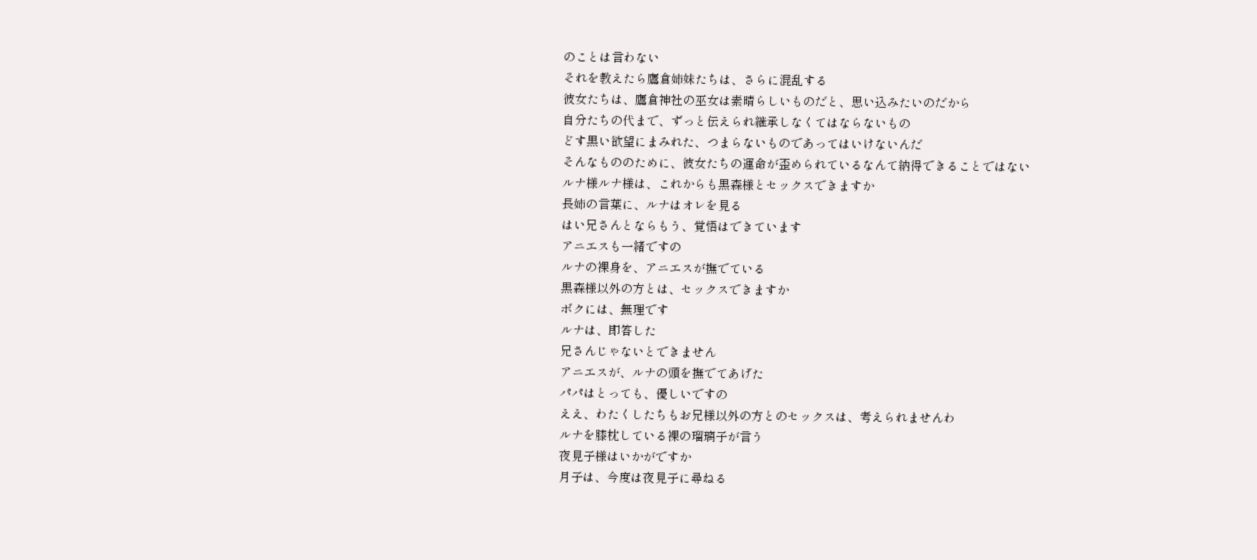のことは言わない
それを教えたら鷹倉姉妹たちは、さらに混乱する
彼女たちは、鷹倉神社の巫女は素晴らしいものだと、思い込みたいのだから
自分たちの代まで、ずっと伝えられ継承しなくてはならないもの
どす黒い欲望にまみれた、つまらないものであってはいけないんだ
そんなもののために、彼女たちの運命が歪められているなんて納得できることではない
ルナ様ルナ様は、これからも黒森様とセックスできますか
長姉の言葉に、ルナはオレを見る
はい兄さんとならもう、覚悟はできています
アニエスも一緒ですの
ルナの裸身を、アニエスが撫でている
黒森様以外の方とは、セックスできますか
ボクには、無理です
ルナは、即答した
兄さんじゃないとできません
アニエスが、ルナの頭を撫でてあげた
パパはとっても、優しいですの
ええ、わたくしたちもお兄様以外の方とのセックスは、考えられませんわ
ルナを膝枕している裸の瑠璃子が言う
夜見子様はいかがですか
月子は、今度は夜見子に尋ねる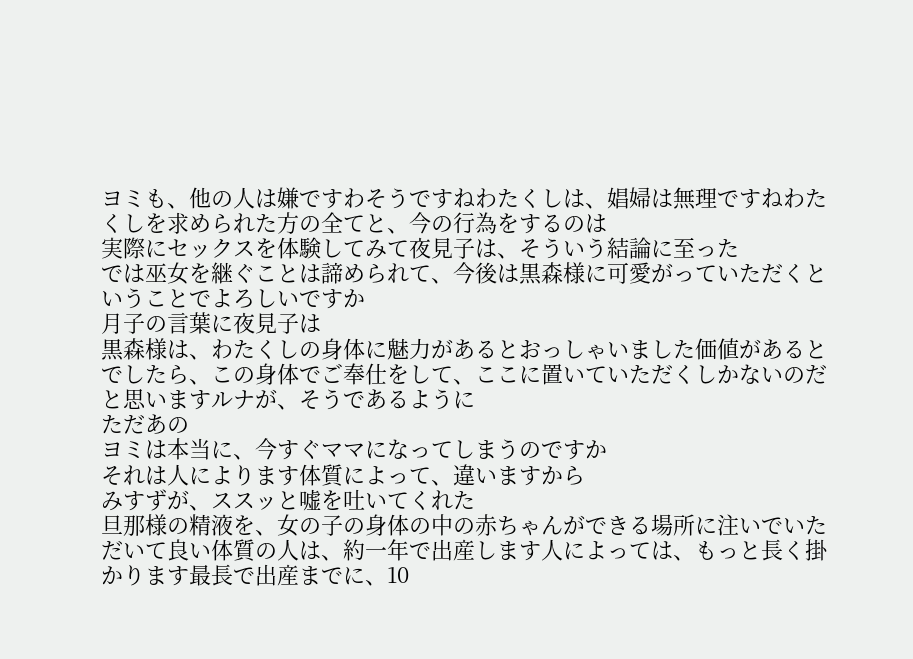ヨミも、他の人は嫌ですわそうですねわたくしは、娼婦は無理ですねわたくしを求められた方の全てと、今の行為をするのは
実際にセックスを体験してみて夜見子は、そういう結論に至った
では巫女を継ぐことは諦められて、今後は黒森様に可愛がっていただくということでよろしいですか
月子の言葉に夜見子は
黒森様は、わたくしの身体に魅力があるとおっしゃいました価値があるとでしたら、この身体でご奉仕をして、ここに置いていただくしかないのだと思いますルナが、そうであるように
ただあの
ヨミは本当に、今すぐママになってしまうのですか
それは人によります体質によって、違いますから
みすずが、ススッと嘘を吐いてくれた
旦那様の精液を、女の子の身体の中の赤ちゃんができる場所に注いでいただいて良い体質の人は、約一年で出産します人によっては、もっと長く掛かります最長で出産までに、10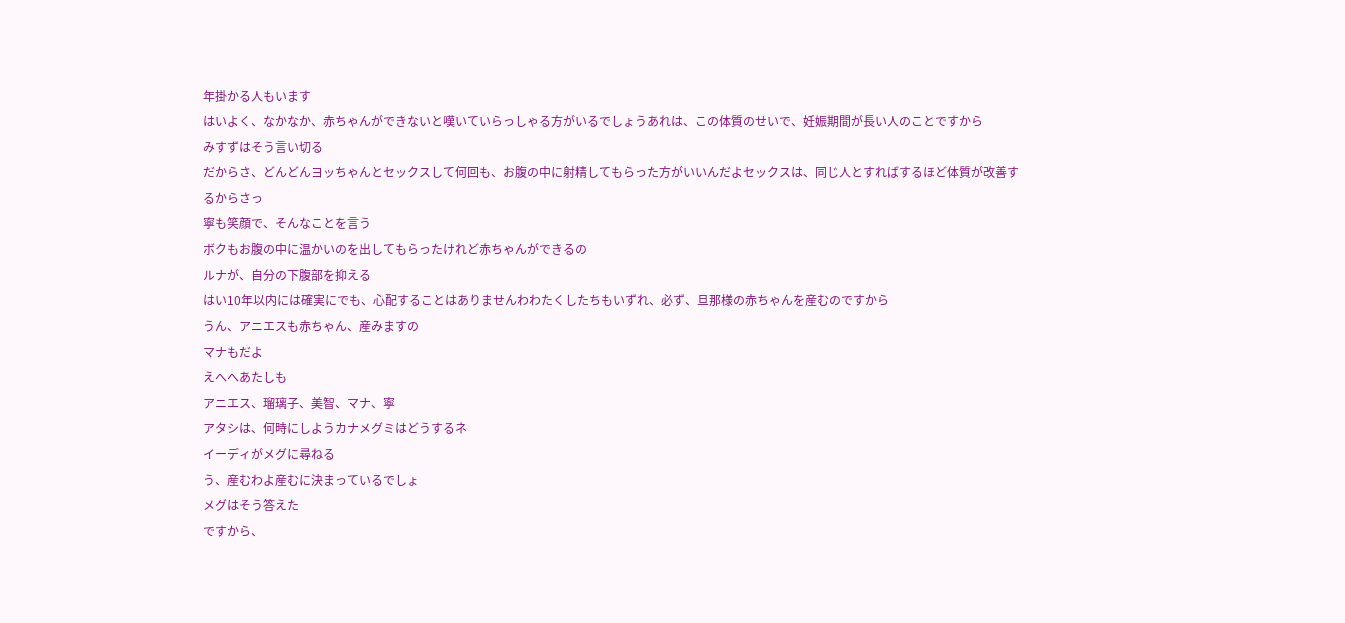年掛かる人もいます
はいよく、なかなか、赤ちゃんができないと嘆いていらっしゃる方がいるでしょうあれは、この体質のせいで、妊娠期間が長い人のことですから
みすずはそう言い切る
だからさ、どんどんヨッちゃんとセックスして何回も、お腹の中に射精してもらった方がいいんだよセックスは、同じ人とすればするほど体質が改善するからさっ
寧も笑顔で、そんなことを言う
ボクもお腹の中に温かいのを出してもらったけれど赤ちゃんができるの
ルナが、自分の下腹部を抑える
はい10年以内には確実にでも、心配することはありませんわわたくしたちもいずれ、必ず、旦那様の赤ちゃんを産むのですから
うん、アニエスも赤ちゃん、産みますの
マナもだよ
えへへあたしも
アニエス、瑠璃子、美智、マナ、寧
アタシは、何時にしようカナメグミはどうするネ
イーディがメグに尋ねる
う、産むわよ産むに決まっているでしょ
メグはそう答えた
ですから、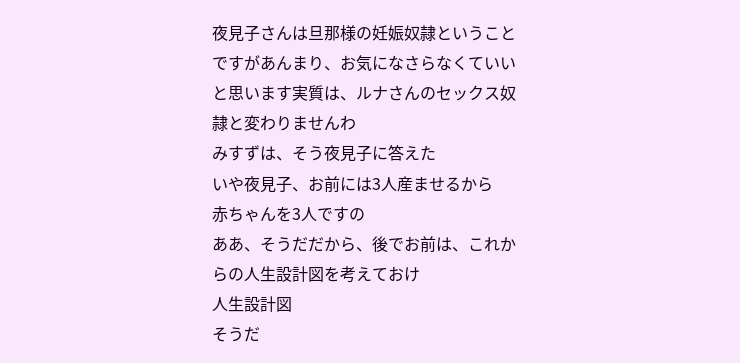夜見子さんは旦那様の妊娠奴隷ということですがあんまり、お気になさらなくていいと思います実質は、ルナさんのセックス奴隷と変わりませんわ
みすずは、そう夜見子に答えた
いや夜見子、お前には3人産ませるから
赤ちゃんを3人ですの
ああ、そうだだから、後でお前は、これからの人生設計図を考えておけ
人生設計図
そうだ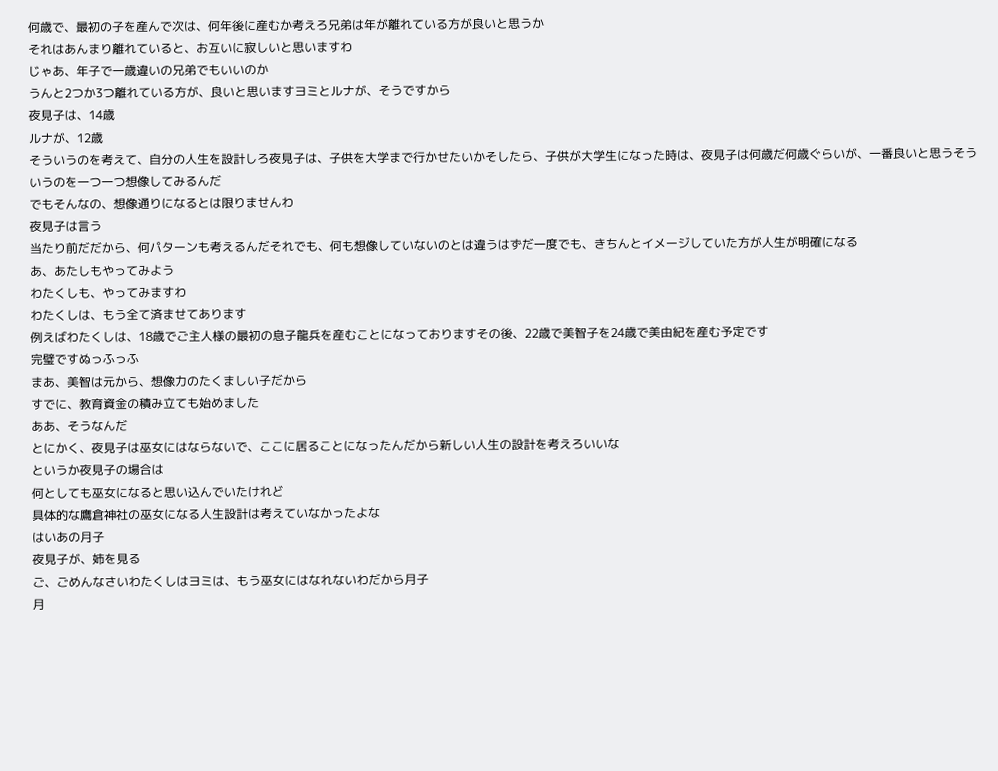何歳で、最初の子を産んで次は、何年後に産むか考えろ兄弟は年が離れている方が良いと思うか
それはあんまり離れていると、お互いに寂しいと思いますわ
じゃあ、年子で一歳違いの兄弟でもいいのか
うんと2つか3つ離れている方が、良いと思いますヨミとルナが、そうですから
夜見子は、14歳
ルナが、12歳
そういうのを考えて、自分の人生を設計しろ夜見子は、子供を大学まで行かせたいかそしたら、子供が大学生になった時は、夜見子は何歳だ何歳ぐらいが、一番良いと思うそういうのを一つ一つ想像してみるんだ
でもそんなの、想像通りになるとは限りませんわ
夜見子は言う
当たり前だだから、何パターンも考えるんだそれでも、何も想像していないのとは違うはずだ一度でも、きちんとイメージしていた方が人生が明確になる
あ、あたしもやってみよう
わたくしも、やってみますわ
わたくしは、もう全て済ませてあります
例えばわたくしは、18歳でご主人様の最初の息子龍兵を産むことになっておりますその後、22歳で美智子を24歳で美由紀を産む予定です
完璧ですぬっふっふ
まあ、美智は元から、想像力のたくましい子だから
すでに、教育資金の積み立ても始めました
ああ、そうなんだ
とにかく、夜見子は巫女にはならないで、ここに居ることになったんだから新しい人生の設計を考えろいいな
というか夜見子の場合は
何としても巫女になると思い込んでいたけれど
具体的な鷹倉神社の巫女になる人生設計は考えていなかったよな
はいあの月子
夜見子が、姉を見る
ご、ごめんなさいわたくしはヨミは、もう巫女にはなれないわだから月子
月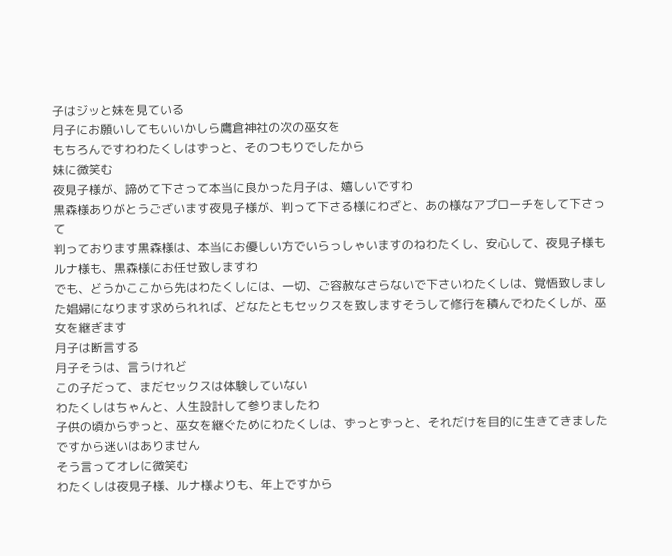子はジッと妹を見ている
月子にお願いしてもいいかしら鷹倉神社の次の巫女を
もちろんですわわたくしはずっと、そのつもりでしたから
妹に微笑む
夜見子様が、諦めて下さって本当に良かった月子は、嬉しいですわ
黒森様ありがとうございます夜見子様が、判って下さる様にわざと、あの様なアプローチをして下さって
判っております黒森様は、本当にお優しい方でいらっしゃいますのねわたくし、安心して、夜見子様もルナ様も、黒森様にお任せ致しますわ
でも、どうかここから先はわたくしには、一切、ご容赦なさらないで下さいわたくしは、覚悟致しました娼婦になります求められれば、どなたともセックスを致しますそうして修行を積んでわたくしが、巫女を継ぎます
月子は断言する
月子そうは、言うけれど
この子だって、まだセックスは体験していない
わたくしはちゃんと、人生設計して参りましたわ
子供の頃からずっと、巫女を継ぐためにわたくしは、ずっとずっと、それだけを目的に生きてきましたですから迷いはありません
そう言ってオレに微笑む
わたくしは夜見子様、ルナ様よりも、年上ですから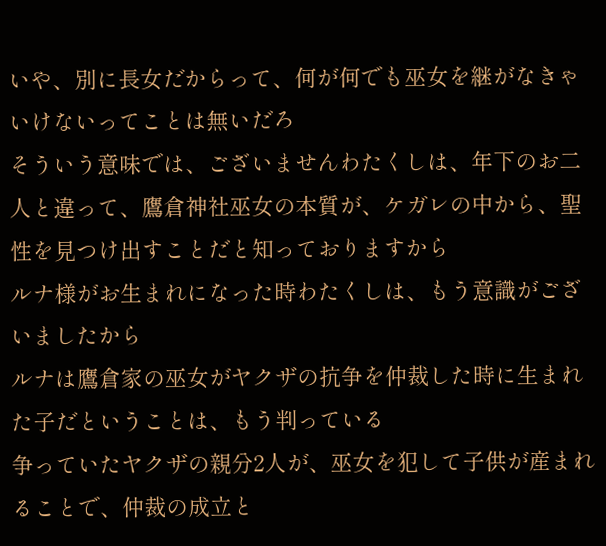いや、別に長女だからって、何が何でも巫女を継がなきゃいけないってことは無いだろ
そういう意味では、ございませんわたくしは、年下のお二人と違って、鷹倉神社巫女の本質が、ケガレの中から、聖性を見つけ出すことだと知っておりますから
ルナ様がお生まれになった時わたくしは、もう意識がございましたから
ルナは鷹倉家の巫女がヤクザの抗争を仲裁した時に生まれた子だということは、もう判っている
争っていたヤクザの親分2人が、巫女を犯して子供が産まれることで、仲裁の成立と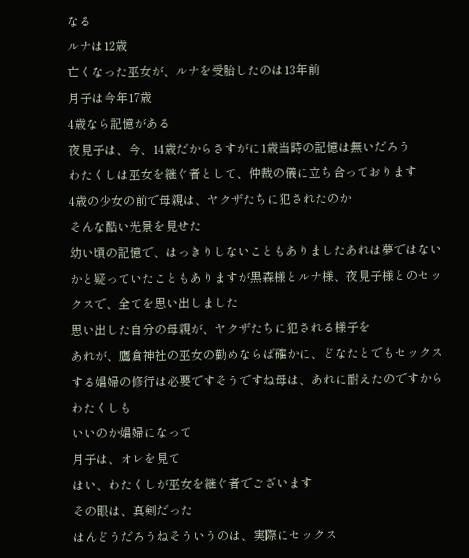なる
ルナは12歳
亡くなった巫女が、ルナを受胎したのは13年前
月子は今年17歳
4歳なら記憶がある
夜見子は、今、14歳だからさすがに1歳当時の記憶は無いだろう
わたくしは巫女を継ぐ者として、仲裁の儀に立ち合っております
4歳の少女の前で母親は、ヤクザたちに犯されたのか
そんな酷い光景を見せた
幼い頃の記憶で、はっきりしないこともありましたあれは夢ではないかと疑っていたこともありますが黒森様とルナ様、夜見子様とのセックスで、全てを思い出しました
思い出した自分の母親が、ヤクザたちに犯される様子を
あれが、鷹倉神社の巫女の勤めならば確かに、どなたとでもセックスする娼婦の修行は必要ですそうですね母は、あれに耐えたのですからわたくしも
いいのか娼婦になって
月子は、オレを見て
はい、わたくしが巫女を継ぐ者でございます
その眼は、真剣だった
はんどうだろうねそういうのは、実際にセックス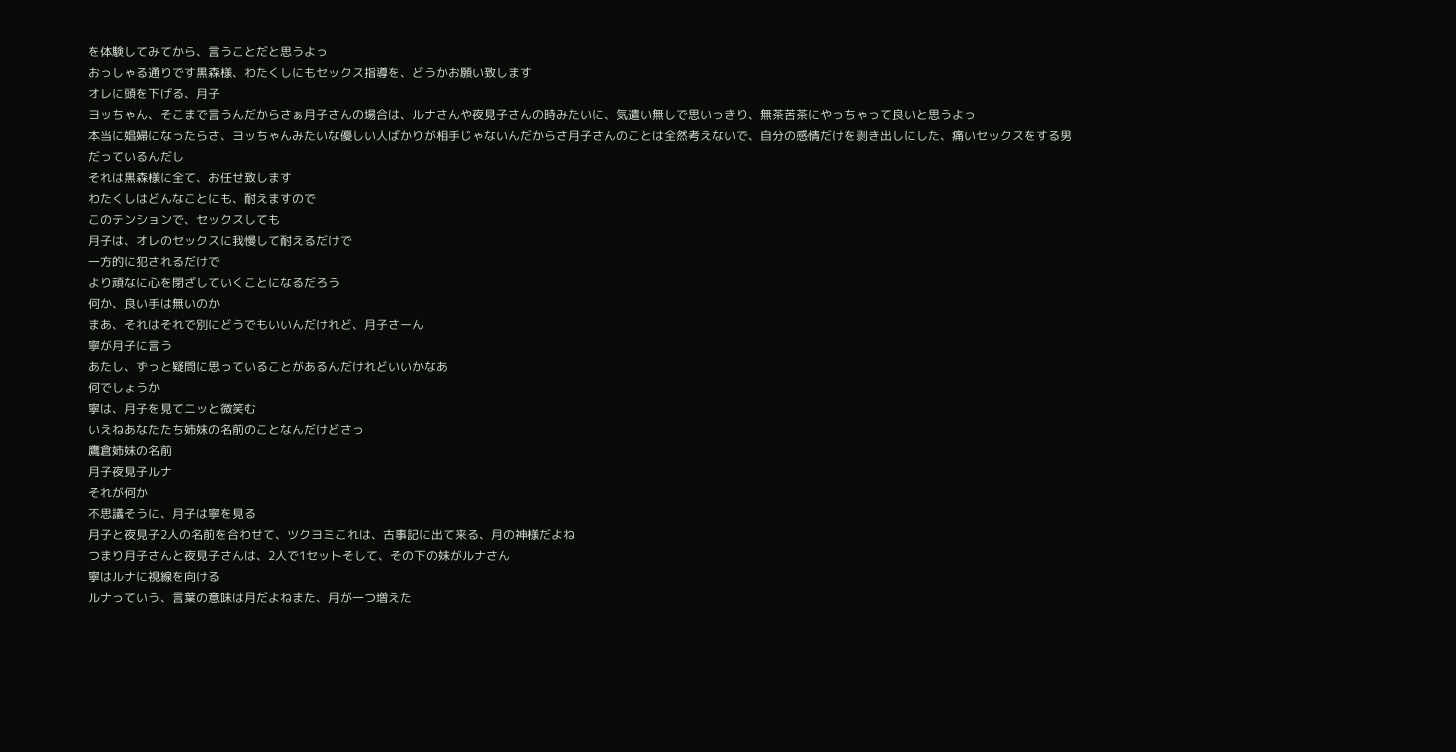を体験してみてから、言うことだと思うよっ
おっしゃる通りです黒森様、わたくしにもセックス指導を、どうかお願い致します
オレに頭を下げる、月子
ヨッちゃん、そこまで言うんだからさぁ月子さんの場合は、ルナさんや夜見子さんの時みたいに、気遣い無しで思いっきり、無茶苦茶にやっちゃって良いと思うよっ
本当に娼婦になったらさ、ヨッちゃんみたいな優しい人ばかりが相手じゃないんだからさ月子さんのことは全然考えないで、自分の感情だけを剥き出しにした、痛いセックスをする男だっているんだし
それは黒森様に全て、お任せ致します
わたくしはどんなことにも、耐えますので
このテンションで、セックスしても
月子は、オレのセックスに我慢して耐えるだけで
一方的に犯されるだけで
より頑なに心を閉ざしていくことになるだろう
何か、良い手は無いのか
まあ、それはそれで別にどうでもいいんだけれど、月子さーん
寧が月子に言う
あたし、ずっと疑問に思っていることがあるんだけれどいいかなあ
何でしょうか
寧は、月子を見てニッと微笑む
いえねあなたたち姉妹の名前のことなんだけどさっ
鷹倉姉妹の名前
月子夜見子ルナ
それが何か
不思議そうに、月子は寧を見る
月子と夜見子2人の名前を合わせて、ツクヨミこれは、古事記に出て来る、月の神様だよね
つまり月子さんと夜見子さんは、2人で1セットそして、その下の妹がルナさん
寧はルナに視線を向ける
ルナっていう、言葉の意味は月だよねまた、月が一つ増えた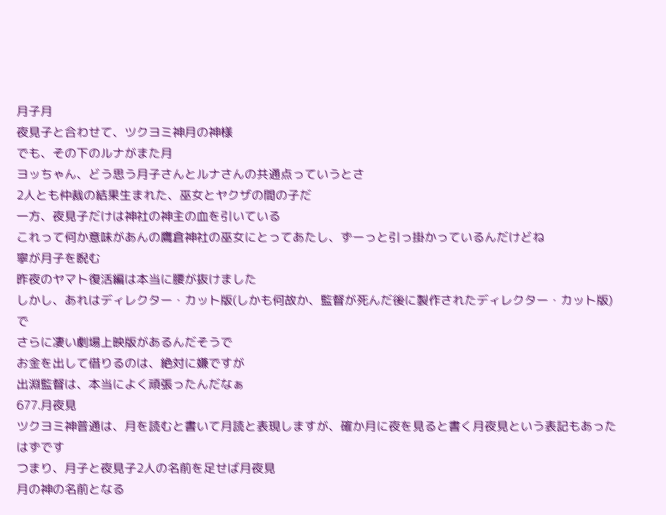月子月
夜見子と合わせて、ツクヨミ神月の神様
でも、その下のルナがまた月
ヨッちゃん、どう思う月子さんとルナさんの共通点っていうとさ
2人とも仲裁の結果生まれた、巫女とヤクザの間の子だ
一方、夜見子だけは神社の神主の血を引いている
これって何か意味があんの鷹倉神社の巫女にとってあたし、ずーっと引っ掛かっているんだけどね
寧が月子を睨む
昨夜のヤマト復活編は本当に腰が抜けました
しかし、あれはディレクター・カット版(しかも何故か、監督が死んだ後に製作されたディレクター・カット版)で
さらに凄い劇場上映版があるんだそうで
お金を出して借りるのは、絶対に嫌ですが
出淵監督は、本当によく頑張ったんだなぁ
677.月夜見
ツクヨミ神普通は、月を読むと書いて月読と表現しますが、確か月に夜を見ると書く月夜見という表記もあったはずです
つまり、月子と夜見子2人の名前を足せば月夜見
月の神の名前となる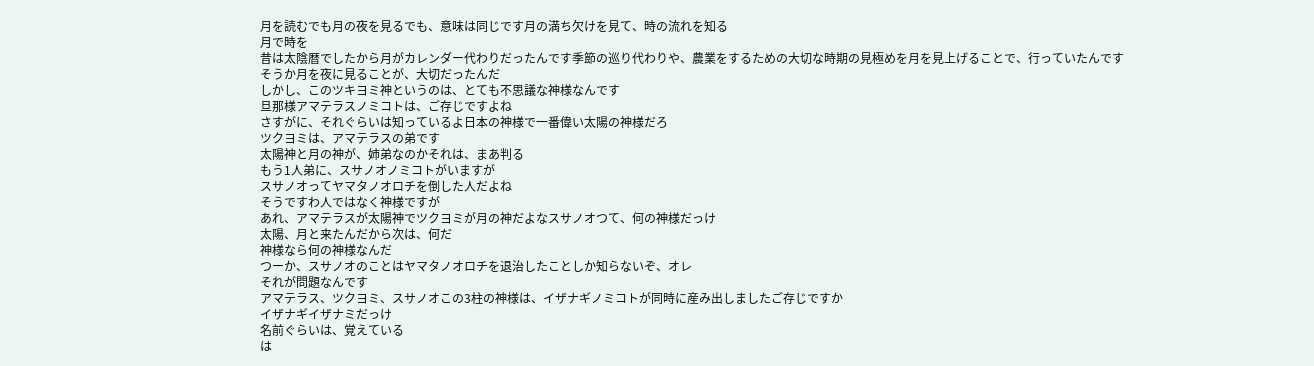月を読むでも月の夜を見るでも、意味は同じです月の満ち欠けを見て、時の流れを知る
月で時を
昔は太陰暦でしたから月がカレンダー代わりだったんです季節の巡り代わりや、農業をするための大切な時期の見極めを月を見上げることで、行っていたんです
そうか月を夜に見ることが、大切だったんだ
しかし、このツキヨミ神というのは、とても不思議な神様なんです
旦那様アマテラスノミコトは、ご存じですよね
さすがに、それぐらいは知っているよ日本の神様で一番偉い太陽の神様だろ
ツクヨミは、アマテラスの弟です
太陽神と月の神が、姉弟なのかそれは、まあ判る
もう1人弟に、スサノオノミコトがいますが
スサノオってヤマタノオロチを倒した人だよね
そうですわ人ではなく神様ですが
あれ、アマテラスが太陽神でツクヨミが月の神だよなスサノオつて、何の神様だっけ
太陽、月と来たんだから次は、何だ
神様なら何の神様なんだ
つーか、スサノオのことはヤマタノオロチを退治したことしか知らないぞ、オレ
それが問題なんです
アマテラス、ツクヨミ、スサノオこの3柱の神様は、イザナギノミコトが同時に産み出しましたご存じですか
イザナギイザナミだっけ
名前ぐらいは、覚えている
は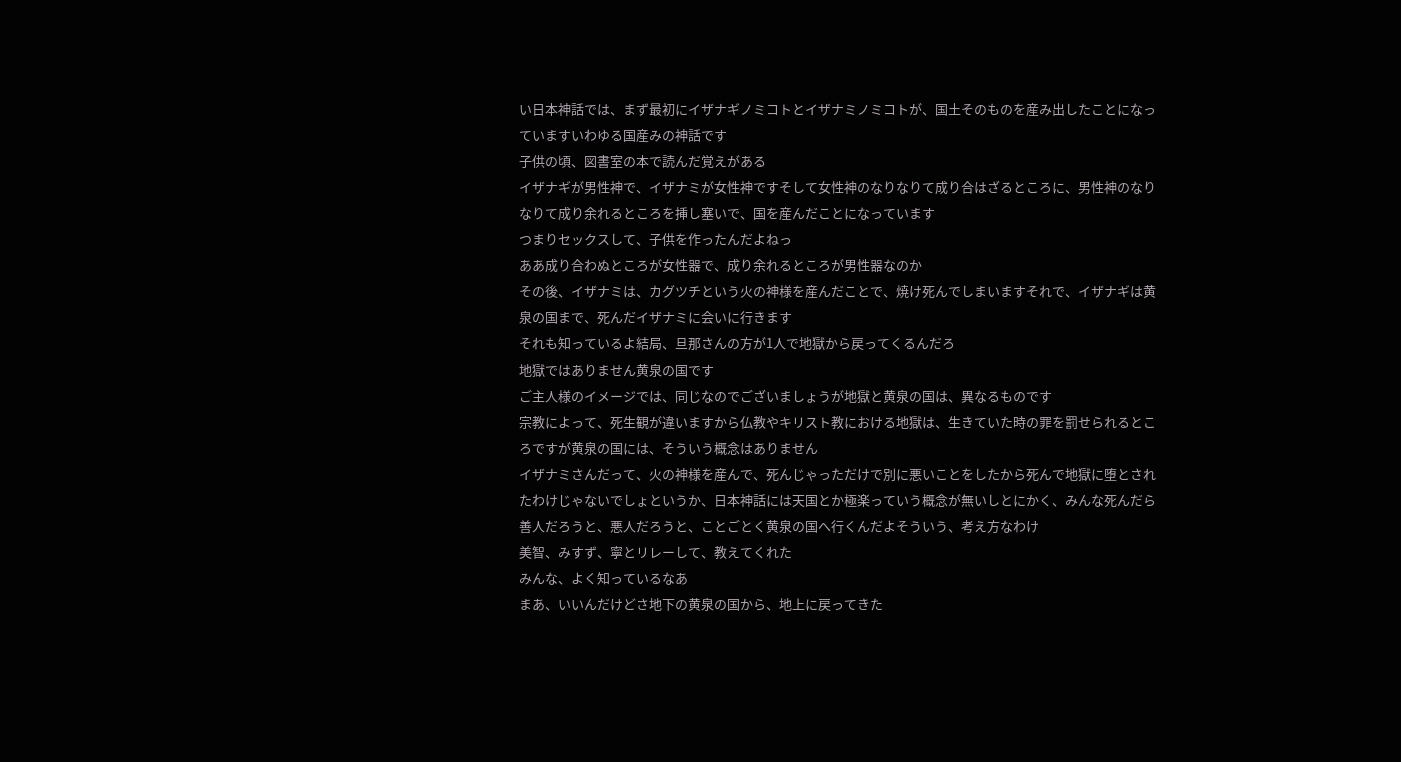い日本神話では、まず最初にイザナギノミコトとイザナミノミコトが、国土そのものを産み出したことになっていますいわゆる国産みの神話です
子供の頃、図書室の本で読んだ覚えがある
イザナギが男性神で、イザナミが女性神ですそして女性神のなりなりて成り合はざるところに、男性神のなりなりて成り余れるところを挿し塞いで、国を産んだことになっています
つまりセックスして、子供を作ったんだよねっ
ああ成り合わぬところが女性器で、成り余れるところが男性器なのか
その後、イザナミは、カグツチという火の神様を産んだことで、焼け死んでしまいますそれで、イザナギは黄泉の国まで、死んだイザナミに会いに行きます
それも知っているよ結局、旦那さんの方が1人で地獄から戻ってくるんだろ
地獄ではありません黄泉の国です
ご主人様のイメージでは、同じなのでございましょうが地獄と黄泉の国は、異なるものです
宗教によって、死生観が違いますから仏教やキリスト教における地獄は、生きていた時の罪を罰せられるところですが黄泉の国には、そういう概念はありません
イザナミさんだって、火の神様を産んで、死んじゃっただけで別に悪いことをしたから死んで地獄に堕とされたわけじゃないでしょというか、日本神話には天国とか極楽っていう概念が無いしとにかく、みんな死んだら善人だろうと、悪人だろうと、ことごとく黄泉の国へ行くんだよそういう、考え方なわけ
美智、みすず、寧とリレーして、教えてくれた
みんな、よく知っているなあ
まあ、いいんだけどさ地下の黄泉の国から、地上に戻ってきた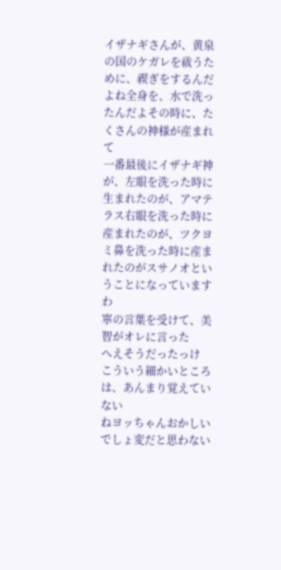イザナギさんが、黄泉の国のケガレを祓うために、禊ぎをするんだよね全身を、水で洗ったんだよその時に、たくさんの神様が産まれて
一番最後にイザナギ神が、左眼を洗った時に生まれたのが、アマテラス右眼を洗った時に産まれたのが、ツクヨミ鼻を洗った時に産まれたのがスサノオということになっていますわ
寧の言葉を受けて、美智がオレに言った
へえそうだったっけ
こういう細かいところは、あんまり覚えていない
ねヨッちゃんおかしいでしょ変だと思わない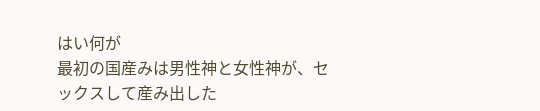はい何が
最初の国産みは男性神と女性神が、セックスして産み出した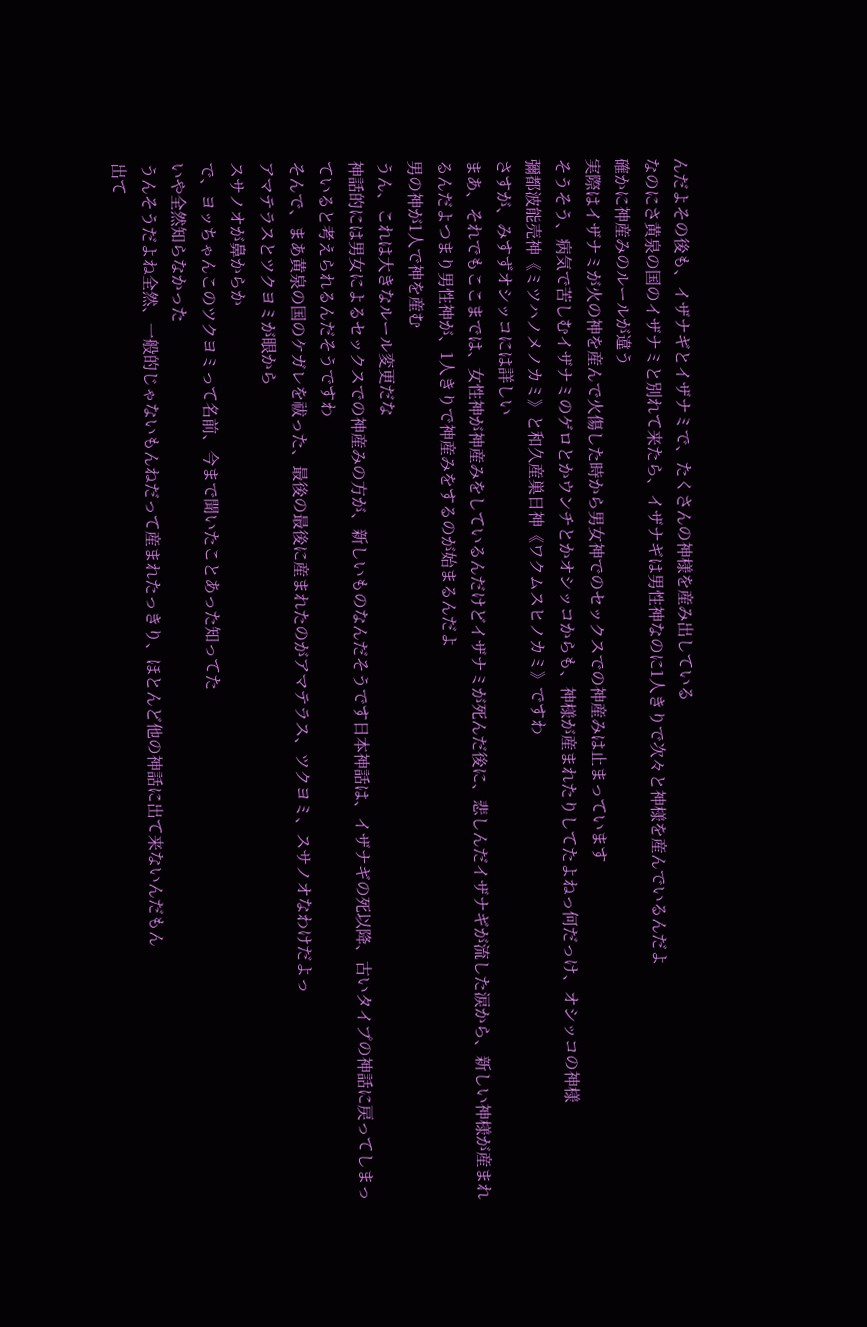んだよその後も、イザナギとイザナミで、たくさんの神様を産み出している
なのにさ黄泉の国のイザナミと別れて来たら、イザナギは男性神なのに1人きりで次々と神様を産んでいるんだよ
確かに神産みのルールが違う
実際はイザナミが火の神を産んで火傷した時から男女神でのセックスでの神産みは止まっています
そうそう、病気で苦しむイザナミのゲロとかウンチとかオシッコからも、神様が産まれたりしてたよねっ何だっけ、オシッコの神様
彌都波能売神《ミツハノメノカミ》と和久産巣日神《ワクムスヒノカミ》ですわ
さすが、みすずオシッコには詳しい
まあ、それでもここまでは、女性神が神産みをしているんだけどイザナミが死んだ後に、悲しんだイザナギが流した涙から、新しい神様が産まれるんだよつまり男性神が、1人きりで神産みをするのが始まるんだよ
男の神が1人で神を産む
うん、これは大きなルール変更だな
神話的には男女によるセックスでの神産みの方が、新しいものなんだそうです日本神話は、イザナギの死以降、古いタイプの神話に戻ってしまっていると考えられるんだそうですわ
そんで、まあ黄泉の国のケガレを祓った、最後の最後に産まれたのがアマテラス、ツクヨミ、スサノオなわけだよっ
アマテラスとツクヨミが眼から
スサノオが鼻からか
で、ヨッちゃんこのツクヨミって名前、今まで聞いたことあった知ってた
いや全然知らなかった
うんそうだよね全然、一般的じゃないもんねだって産まれたっきり、ほとんど他の神話に出て来ないんだもん
出て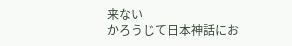来ない
かろうじて日本神話にお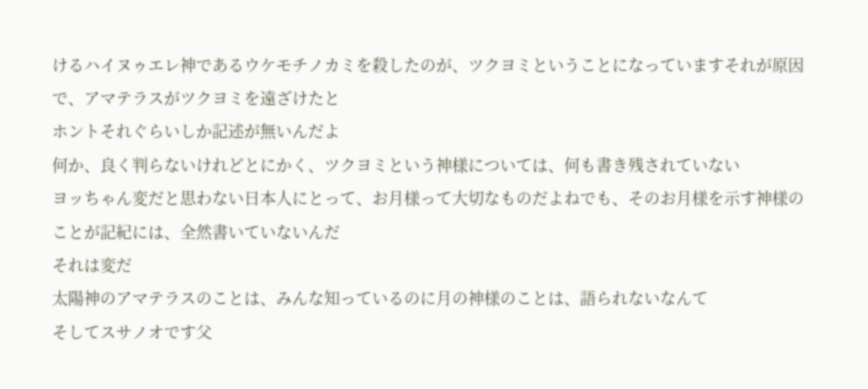けるハイヌゥエレ神であるウケモチノカミを殺したのが、ツクヨミということになっていますそれが原因で、アマテラスがツクヨミを遠ざけたと
ホントそれぐらいしか記述が無いんだよ
何か、良く判らないけれどとにかく、ツクヨミという神様については、何も書き残されていない
ヨッちゃん変だと思わない日本人にとって、お月様って大切なものだよねでも、そのお月様を示す神様のことが記紀には、全然書いていないんだ
それは変だ
太陽神のアマテラスのことは、みんな知っているのに月の神様のことは、語られないなんて
そしてスサノオです父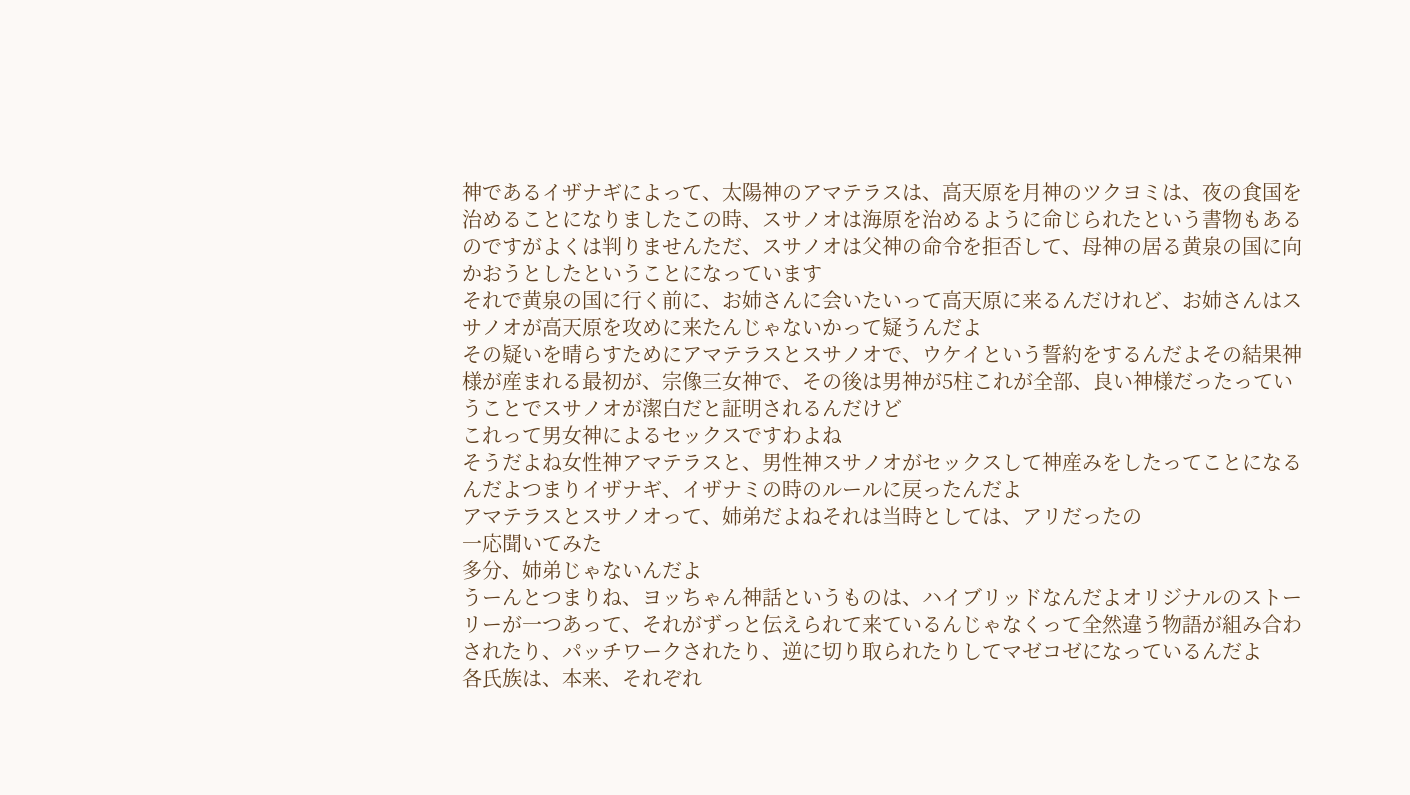神であるイザナギによって、太陽神のアマテラスは、高天原を月神のツクヨミは、夜の食国を治めることになりましたこの時、スサノオは海原を治めるように命じられたという書物もあるのですがよくは判りませんただ、スサノオは父神の命令を拒否して、母神の居る黄泉の国に向かおうとしたということになっています
それで黄泉の国に行く前に、お姉さんに会いたいって高天原に来るんだけれど、お姉さんはスサノオが高天原を攻めに来たんじゃないかって疑うんだよ
その疑いを晴らすためにアマテラスとスサノオで、ウケイという誓約をするんだよその結果神様が産まれる最初が、宗像三女神で、その後は男神が5柱これが全部、良い神様だったっていうことでスサノオが潔白だと証明されるんだけど
これって男女神によるセックスですわよね
そうだよね女性神アマテラスと、男性神スサノオがセックスして神産みをしたってことになるんだよつまりイザナギ、イザナミの時のルールに戻ったんだよ
アマテラスとスサノオって、姉弟だよねそれは当時としては、アリだったの
一応聞いてみた
多分、姉弟じゃないんだよ
うーんとつまりね、ヨッちゃん神話というものは、ハイブリッドなんだよオリジナルのストーリーが一つあって、それがずっと伝えられて来ているんじゃなくって全然違う物語が組み合わされたり、パッチワークされたり、逆に切り取られたりしてマゼコゼになっているんだよ
各氏族は、本来、それぞれ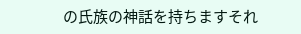の氏族の神話を持ちますそれ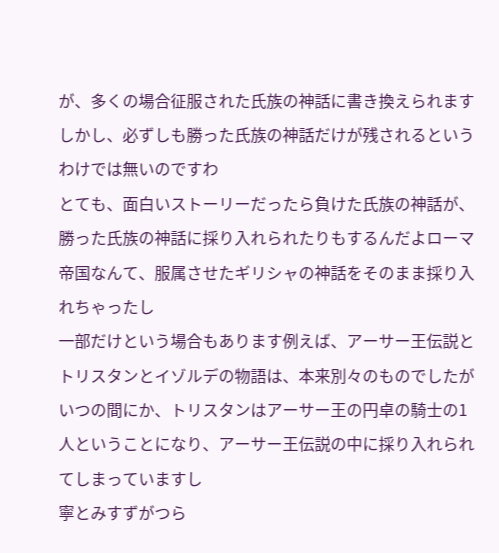が、多くの場合征服された氏族の神話に書き換えられますしかし、必ずしも勝った氏族の神話だけが残されるというわけでは無いのですわ
とても、面白いストーリーだったら負けた氏族の神話が、勝った氏族の神話に採り入れられたりもするんだよローマ帝国なんて、服属させたギリシャの神話をそのまま採り入れちゃったし
一部だけという場合もあります例えば、アーサー王伝説とトリスタンとイゾルデの物語は、本来別々のものでしたがいつの間にか、トリスタンはアーサー王の円卓の騎士の1人ということになり、アーサー王伝説の中に採り入れられてしまっていますし
寧とみすずがつら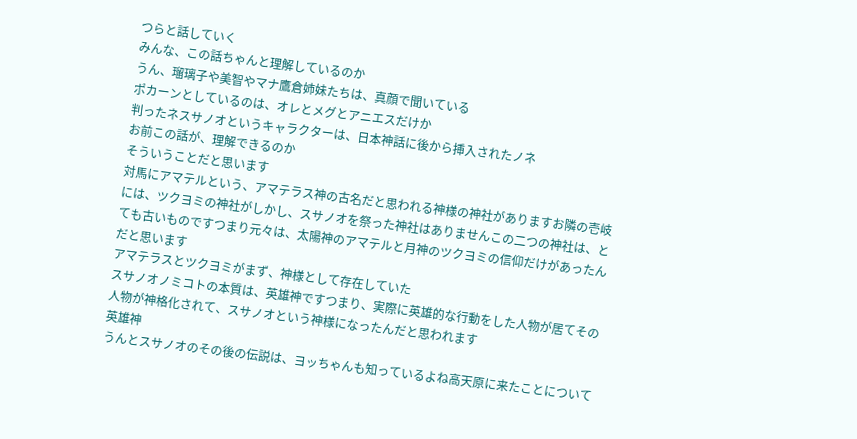つらと話していく
みんな、この話ちゃんと理解しているのか
うん、瑠璃子や美智やマナ鷹倉姉妹たちは、真顔で聞いている
ポカーンとしているのは、オレとメグとアニエスだけか
判ったネスサノオというキャラクターは、日本神話に後から挿入されたノネ
お前この話が、理解できるのか
そういうことだと思います
対馬にアマテルという、アマテラス神の古名だと思われる神様の神社がありますお隣の壱岐には、ツクヨミの神社がしかし、スサノオを祭った神社はありませんこの二つの神社は、とても古いものですつまり元々は、太陽神のアマテルと月神のツクヨミの信仰だけがあったんだと思います
アマテラスとツクヨミがまず、神様として存在していた
スサノオノミコトの本質は、英雄神ですつまり、実際に英雄的な行動をした人物が居てその人物が神格化されて、スサノオという神様になったんだと思われます
英雄神
うんとスサノオのその後の伝説は、ヨッちゃんも知っているよね高天原に来たことについて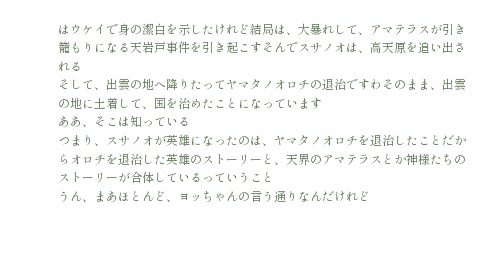はウケイで身の潔白を示したけれど結局は、大暴れして、アマテラスが引き籠もりになる天岩戸事件を引き起こすそんでスサノオは、高天原を追い出される
そして、出雲の地へ降りたってヤマタノオロチの退治ですわそのまま、出雲の地に土着して、国を治めたことになっています
ああ、そこは知っている
つまり、スサノオが英雄になったのは、ヤマタノオロチを退治したことだからオロチを退治した英雄のストーリーと、天界のアマテラスとか神様たちのストーリーが合体しているっていうこと
うん、まあほとんど、ヨッちゃんの言う通りなんだけれど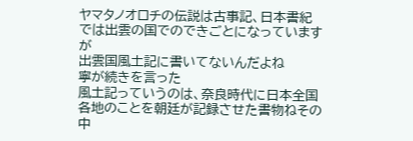ヤマタノオロチの伝説は古事記、日本書紀では出雲の国でのできごとになっていますが
出雲国風土記に書いてないんだよね
寧が続きを言った
風土記っていうのは、奈良時代に日本全国各地のことを朝廷が記録させた書物ねその中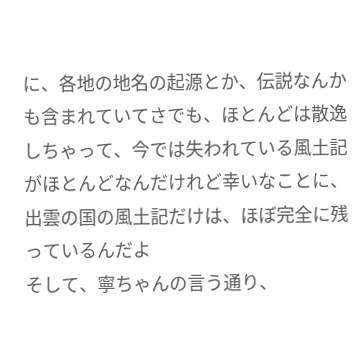に、各地の地名の起源とか、伝説なんかも含まれていてさでも、ほとんどは散逸しちゃって、今では失われている風土記がほとんどなんだけれど幸いなことに、出雲の国の風土記だけは、ほぼ完全に残っているんだよ
そして、寧ちゃんの言う通り、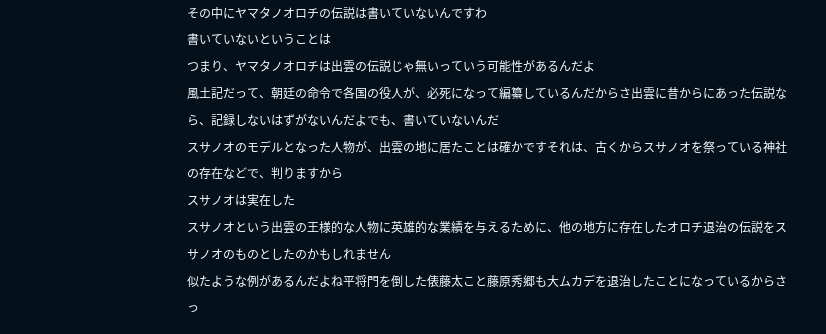その中にヤマタノオロチの伝説は書いていないんですわ
書いていないということは
つまり、ヤマタノオロチは出雲の伝説じゃ無いっていう可能性があるんだよ
風土記だって、朝廷の命令で各国の役人が、必死になって編纂しているんだからさ出雲に昔からにあった伝説なら、記録しないはずがないんだよでも、書いていないんだ
スサノオのモデルとなった人物が、出雲の地に居たことは確かですそれは、古くからスサノオを祭っている神社の存在などで、判りますから
スサノオは実在した
スサノオという出雲の王様的な人物に英雄的な業績を与えるために、他の地方に存在したオロチ退治の伝説をスサノオのものとしたのかもしれません
似たような例があるんだよね平将門を倒した俵藤太こと藤原秀郷も大ムカデを退治したことになっているからさっ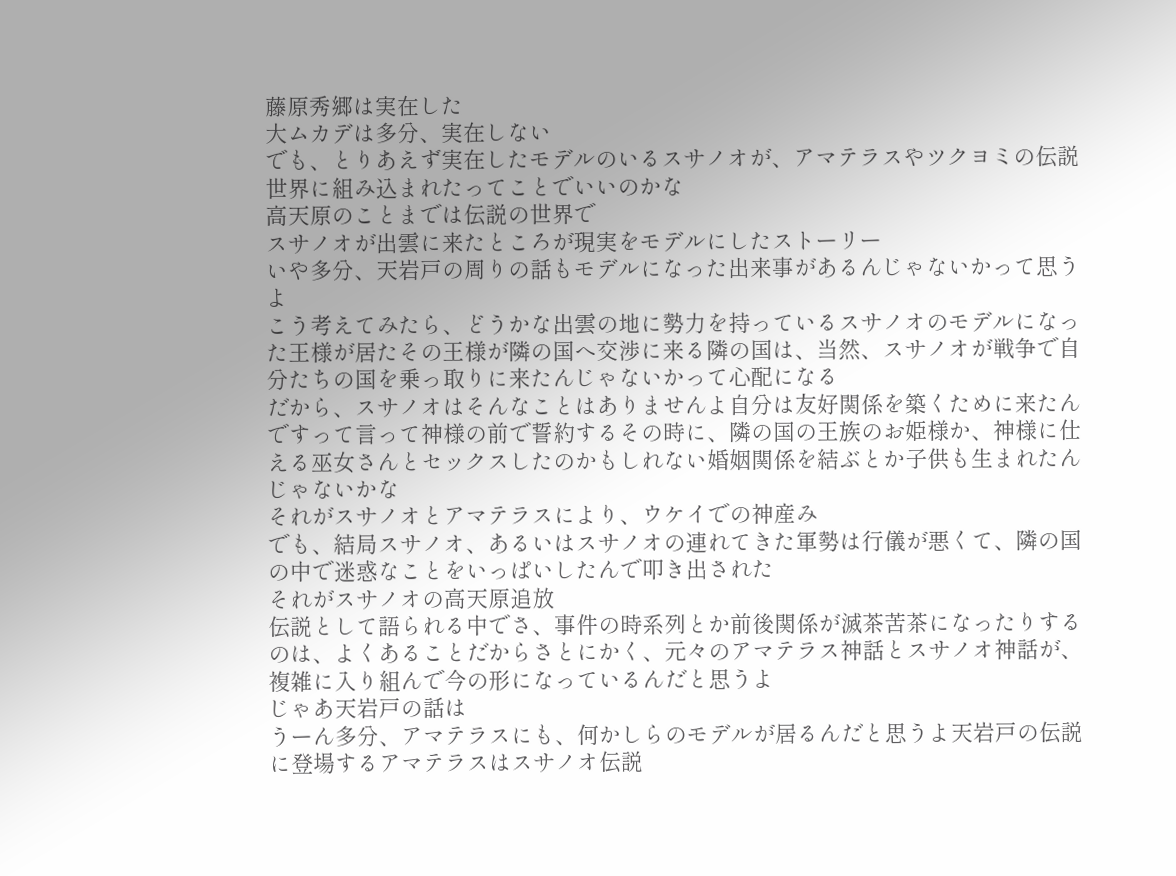藤原秀郷は実在した
大ムカデは多分、実在しない
でも、とりあえず実在したモデルのいるスサノオが、アマテラスやツクヨミの伝説世界に組み込まれたってことでいいのかな
高天原のことまでは伝説の世界で
スサノオが出雲に来たところが現実をモデルにしたストーリー
いや多分、天岩戸の周りの話もモデルになった出来事があるんじゃないかって思うよ
こう考えてみたら、どうかな出雲の地に勢力を持っているスサノオのモデルになった王様が居たその王様が隣の国へ交渉に来る隣の国は、当然、スサノオが戦争で自分たちの国を乗っ取りに来たんじゃないかって心配になる
だから、スサノオはそんなことはありませんよ自分は友好関係を築くために来たんですって言って神様の前で誓約するその時に、隣の国の王族のお姫様か、神様に仕える巫女さんとセックスしたのかもしれない婚姻関係を結ぶとか子供も生まれたんじゃないかな
それがスサノオとアマテラスにより、ウケイでの神産み
でも、結局スサノオ、あるいはスサノオの連れてきた軍勢は行儀が悪くて、隣の国の中で迷惑なことをいっぱいしたんで叩き出された
それがスサノオの高天原追放
伝説として語られる中でさ、事件の時系列とか前後関係が滅茶苦茶になったりするのは、よくあることだからさとにかく、元々のアマテラス神話とスサノオ神話が、複雑に入り組んで今の形になっているんだと思うよ
じゃあ天岩戸の話は
うーん多分、アマテラスにも、何かしらのモデルが居るんだと思うよ天岩戸の伝説に登場するアマテラスはスサノオ伝説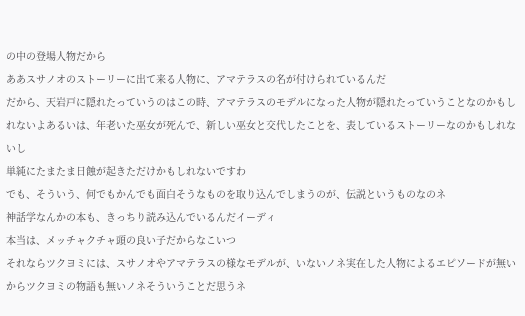の中の登場人物だから
ああスサノオのストーリーに出て来る人物に、アマテラスの名が付けられているんだ
だから、天岩戸に隠れたっていうのはこの時、アマテラスのモデルになった人物が隠れたっていうことなのかもしれないよあるいは、年老いた巫女が死んで、新しい巫女と交代したことを、表しているストーリーなのかもしれないし
単純にたまたま日蝕が起きただけかもしれないですわ
でも、そういう、何でもかんでも面白そうなものを取り込んでしまうのが、伝説というものなのネ
神話学なんかの本も、きっちり読み込んでいるんだイーディ
本当は、メッチャクチャ頭の良い子だからなこいつ
それならツクヨミには、スサノオやアマテラスの様なモデルが、いないノネ実在した人物によるエピソードが無いからツクヨミの物語も無いノネそういうことだ思うネ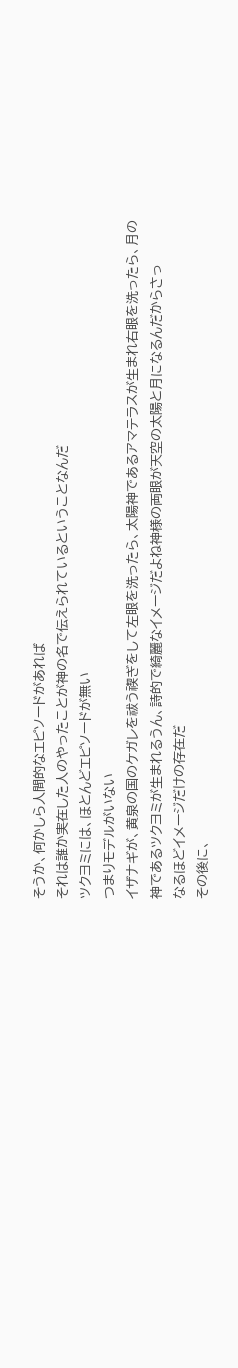そうか、何かしら人間的なエピソードがあれば
それは誰か実在した人のやったことが神の名で伝えられているということなんだ
ツクヨミには、ほとんどエピソードが無い
つまりモデルがいない
イザナギが、黄泉の国のケガレを祓う禊ぎをして左眼を洗ったら、太陽神であるアマテラスが生まれ右眼を洗ったら、月の神であるツクヨミが生まれるうん、詩的で綺麗なイメージだよね神様の両眼が天空の太陽と月になるんだからさっ
なるほどイメージだけの存在だ
その後に、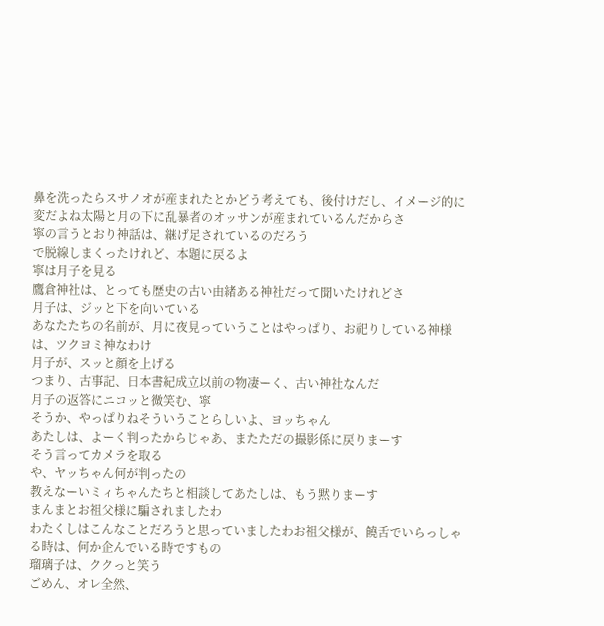鼻を洗ったらスサノオが産まれたとかどう考えても、後付けだし、イメージ的に変だよね太陽と月の下に乱暴者のオッサンが産まれているんだからさ
寧の言うとおり神話は、継げ足されているのだろう
で脱線しまくったけれど、本題に戻るよ
寧は月子を見る
鷹倉神社は、とっても歴史の古い由緒ある神社だって聞いたけれどさ
月子は、ジッと下を向いている
あなたたちの名前が、月に夜見っていうことはやっぱり、お祀りしている神様は、ツクヨミ神なわけ
月子が、スッと顔を上げる
つまり、古事記、日本書紀成立以前の物凄ーく、古い神社なんだ
月子の返答にニコッと微笑む、寧
そうか、やっぱりねそういうことらしいよ、ヨッちゃん
あたしは、よーく判ったからじゃあ、またただの撮影係に戻りまーす
そう言ってカメラを取る
や、ヤッちゃん何が判ったの
教えなーいミィちゃんたちと相談してあたしは、もう黙りまーす
まんまとお祖父様に騙されましたわ
わたくしはこんなことだろうと思っていましたわお祖父様が、饒舌でいらっしゃる時は、何か企んでいる時ですもの
瑠璃子は、ククっと笑う
ごめん、オレ全然、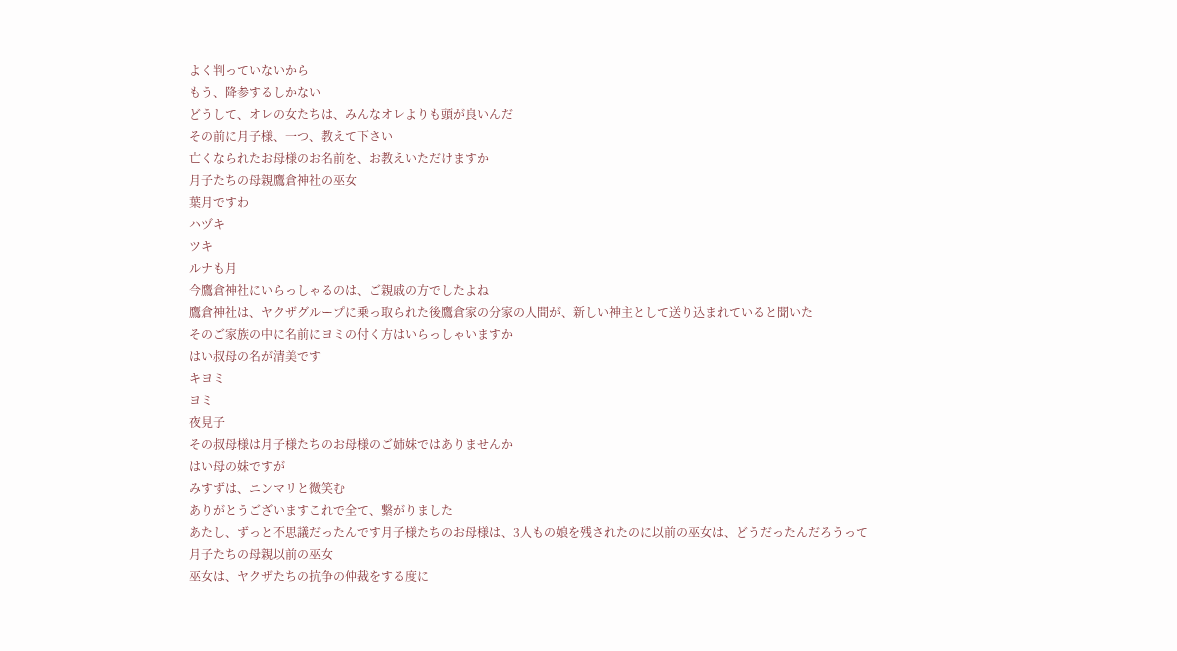よく判っていないから
もう、降参するしかない
どうして、オレの女たちは、みんなオレよりも頭が良いんだ
その前に月子様、一つ、教えて下さい
亡くなられたお母様のお名前を、お教えいただけますか
月子たちの母親鷹倉神社の巫女
葉月ですわ
ハヅキ
ツキ
ルナも月
今鷹倉神社にいらっしゃるのは、ご親戚の方でしたよね
鷹倉神社は、ヤクザグループに乗っ取られた後鷹倉家の分家の人間が、新しい神主として送り込まれていると聞いた
そのご家族の中に名前にヨミの付く方はいらっしゃいますか
はい叔母の名が清美です
キヨミ
ヨミ
夜見子
その叔母様は月子様たちのお母様のご姉妹ではありませんか
はい母の妹ですが
みすずは、ニンマリと微笑む
ありがとうございますこれで全て、繋がりました
あたし、ずっと不思議だったんです月子様たちのお母様は、3人もの娘を残されたのに以前の巫女は、どうだったんだろうって
月子たちの母親以前の巫女
巫女は、ヤクザたちの抗争の仲裁をする度に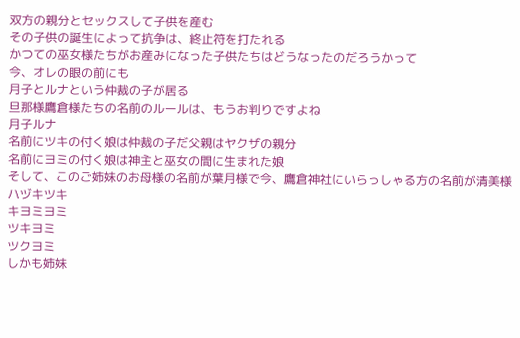双方の親分とセックスして子供を産む
その子供の誕生によって抗争は、終止符を打たれる
かつての巫女様たちがお産みになった子供たちはどうなったのだろうかって
今、オレの眼の前にも
月子とルナという仲裁の子が居る
旦那様鷹倉様たちの名前のルールは、もうお判りですよね
月子ルナ
名前にツキの付く娘は仲裁の子だ父親はヤクザの親分
名前にヨミの付く娘は神主と巫女の間に生まれた娘
そして、このご姉妹のお母様の名前が葉月様で今、鷹倉神社にいらっしゃる方の名前が清美様
ハヅキツキ
キヨミヨミ
ツキヨミ
ツクヨミ
しかも姉妹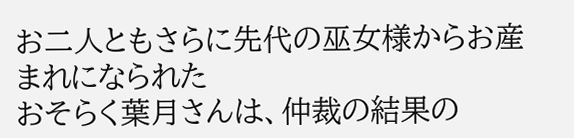お二人ともさらに先代の巫女様からお産まれになられた
おそらく葉月さんは、仲裁の結果の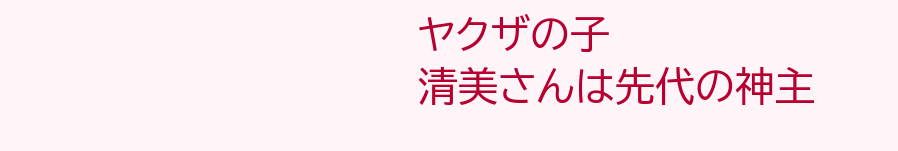ヤクザの子
清美さんは先代の神主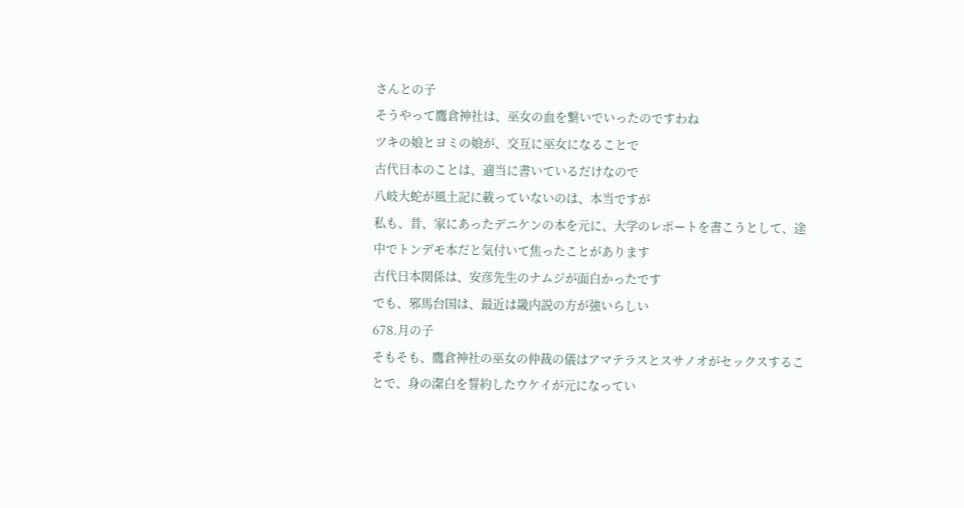さんとの子
そうやって鷹倉神社は、巫女の血を繋いでいったのですわね
ツキの娘とヨミの娘が、交互に巫女になることで
古代日本のことは、適当に書いているだけなので
八岐大蛇が風土記に載っていないのは、本当ですが
私も、昔、家にあったデニケンの本を元に、大学のレポートを書こうとして、途中でトンデモ本だと気付いて焦ったことがあります
古代日本関係は、安彦先生のナムジが面白かったです
でも、邪馬台国は、最近は畿内説の方が強いらしい
678.月の子
そもそも、鷹倉神社の巫女の仲裁の儀はアマテラスとスサノオがセックスすることで、身の潔白を誓約したウケイが元になってい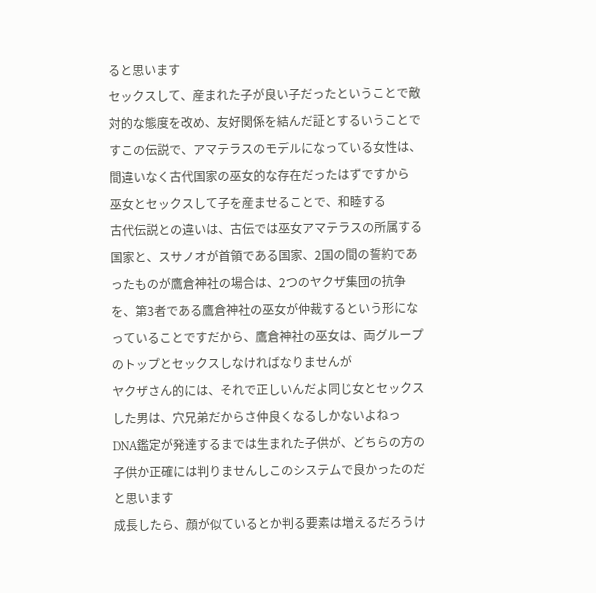ると思います
セックスして、産まれた子が良い子だったということで敵対的な態度を改め、友好関係を結んだ証とするいうことですこの伝説で、アマテラスのモデルになっている女性は、間違いなく古代国家の巫女的な存在だったはずですから
巫女とセックスして子を産ませることで、和睦する
古代伝説との違いは、古伝では巫女アマテラスの所属する国家と、スサノオが首領である国家、2国の間の誓約であったものが鷹倉神社の場合は、2つのヤクザ集団の抗争を、第3者である鷹倉神社の巫女が仲裁するという形になっていることですだから、鷹倉神社の巫女は、両グループのトップとセックスしなければなりませんが
ヤクザさん的には、それで正しいんだよ同じ女とセックスした男は、穴兄弟だからさ仲良くなるしかないよねっ
DNA鑑定が発達するまでは生まれた子供が、どちらの方の子供か正確には判りませんしこのシステムで良かったのだと思います
成長したら、顔が似ているとか判る要素は増えるだろうけ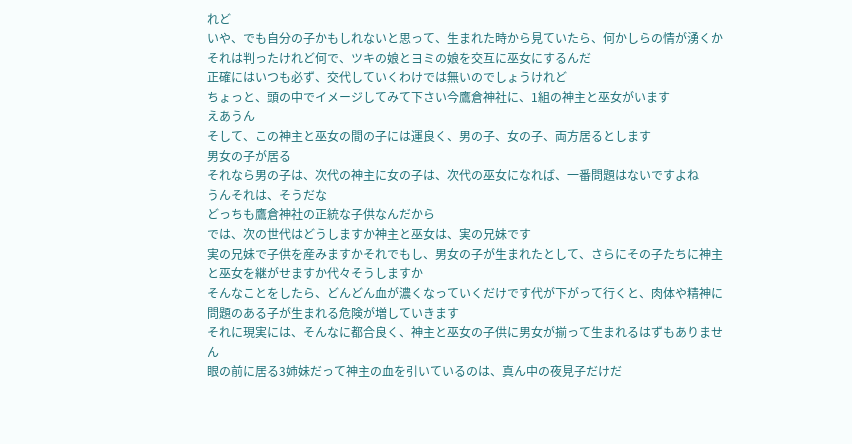れど
いや、でも自分の子かもしれないと思って、生まれた時から見ていたら、何かしらの情が湧くか
それは判ったけれど何で、ツキの娘とヨミの娘を交互に巫女にするんだ
正確にはいつも必ず、交代していくわけでは無いのでしょうけれど
ちょっと、頭の中でイメージしてみて下さい今鷹倉神社に、1組の神主と巫女がいます
えあうん
そして、この神主と巫女の間の子には運良く、男の子、女の子、両方居るとします
男女の子が居る
それなら男の子は、次代の神主に女の子は、次代の巫女になれば、一番問題はないですよね
うんそれは、そうだな
どっちも鷹倉神社の正統な子供なんだから
では、次の世代はどうしますか神主と巫女は、実の兄妹です
実の兄妹で子供を産みますかそれでもし、男女の子が生まれたとして、さらにその子たちに神主と巫女を継がせますか代々そうしますか
そんなことをしたら、どんどん血が濃くなっていくだけです代が下がって行くと、肉体や精神に問題のある子が生まれる危険が増していきます
それに現実には、そんなに都合良く、神主と巫女の子供に男女が揃って生まれるはずもありません
眼の前に居る3姉妹だって神主の血を引いているのは、真ん中の夜見子だけだ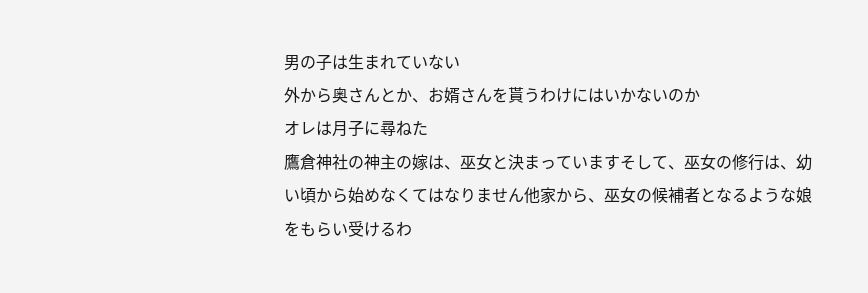男の子は生まれていない
外から奥さんとか、お婿さんを貰うわけにはいかないのか
オレは月子に尋ねた
鷹倉神社の神主の嫁は、巫女と決まっていますそして、巫女の修行は、幼い頃から始めなくてはなりません他家から、巫女の候補者となるような娘をもらい受けるわ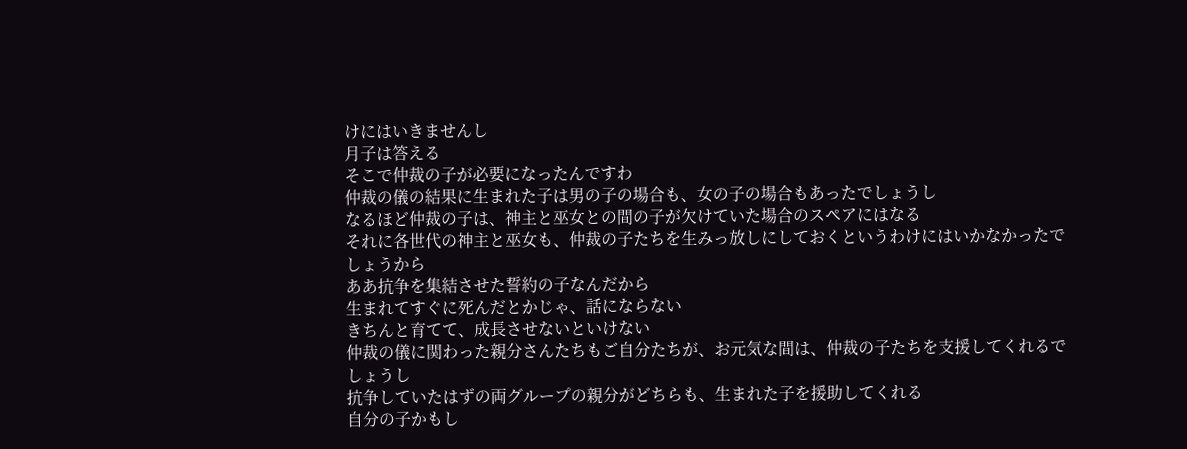けにはいきませんし
月子は答える
そこで仲裁の子が必要になったんですわ
仲裁の儀の結果に生まれた子は男の子の場合も、女の子の場合もあったでしょうし
なるほど仲裁の子は、神主と巫女との間の子が欠けていた場合のスペアにはなる
それに各世代の神主と巫女も、仲裁の子たちを生みっ放しにしておくというわけにはいかなかったでしょうから
ああ抗争を集結させた誓約の子なんだから
生まれてすぐに死んだとかじゃ、話にならない
きちんと育てて、成長させないといけない
仲裁の儀に関わった親分さんたちもご自分たちが、お元気な間は、仲裁の子たちを支援してくれるでしょうし
抗争していたはずの両グループの親分がどちらも、生まれた子を援助してくれる
自分の子かもし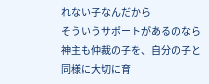れない子なんだから
そういうサポートがあるのなら神主も仲裁の子を、自分の子と同様に大切に育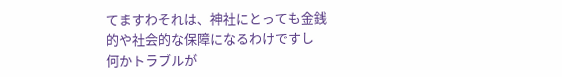てますわそれは、神社にとっても金銭的や社会的な保障になるわけですし
何かトラブルが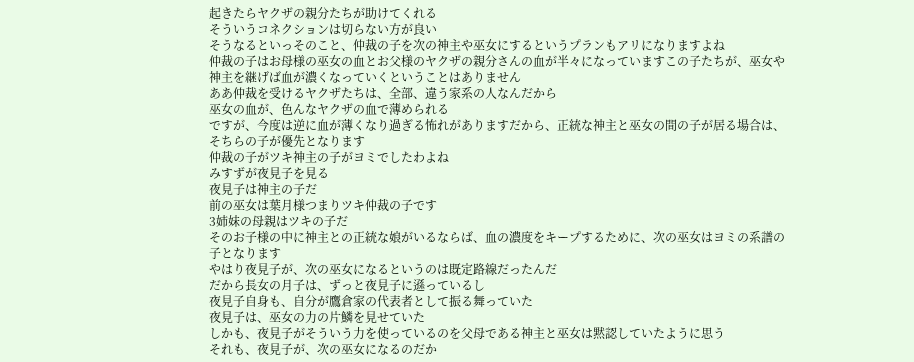起きたらヤクザの親分たちが助けてくれる
そういうコネクションは切らない方が良い
そうなるといっそのこと、仲裁の子を次の神主や巫女にするというプランもアリになりますよね
仲裁の子はお母様の巫女の血とお父様のヤクザの親分さんの血が半々になっていますこの子たちが、巫女や神主を継げば血が濃くなっていくということはありません
ああ仲裁を受けるヤクザたちは、全部、違う家系の人なんだから
巫女の血が、色んなヤクザの血で薄められる
ですが、今度は逆に血が薄くなり過ぎる怖れがありますだから、正統な神主と巫女の間の子が居る場合は、そちらの子が優先となります
仲裁の子がツキ神主の子がヨミでしたわよね
みすずが夜見子を見る
夜見子は神主の子だ
前の巫女は葉月様つまりツキ仲裁の子です
3姉妹の母親はツキの子だ
そのお子様の中に神主との正統な娘がいるならば、血の濃度をキープするために、次の巫女はヨミの系譜の子となります
やはり夜見子が、次の巫女になるというのは既定路線だったんだ
だから長女の月子は、ずっと夜見子に遜っているし
夜見子自身も、自分が鷹倉家の代表者として振る舞っていた
夜見子は、巫女の力の片鱗を見せていた
しかも、夜見子がそういう力を使っているのを父母である神主と巫女は黙認していたように思う
それも、夜見子が、次の巫女になるのだか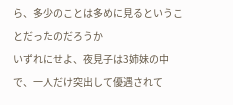ら、多少のことは多めに見るということだったのだろうか
いずれにせよ、夜見子は3姉妹の中で、一人だけ突出して優遇されて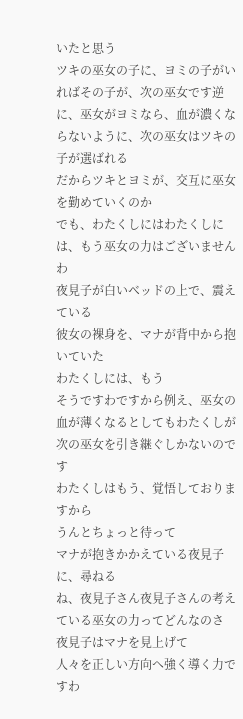いたと思う
ツキの巫女の子に、ヨミの子がいればその子が、次の巫女です逆に、巫女がヨミなら、血が濃くならないように、次の巫女はツキの子が選ばれる
だからツキとヨミが、交互に巫女を勤めていくのか
でも、わたくしにはわたくしには、もう巫女の力はございませんわ
夜見子が白いベッドの上で、震えている
彼女の裸身を、マナが背中から抱いていた
わたくしには、もう
そうですわですから例え、巫女の血が薄くなるとしてもわたくしが次の巫女を引き継ぐしかないのです
わたくしはもう、覚悟しておりますから
うんとちょっと待って
マナが抱きかかえている夜見子に、尋ねる
ね、夜見子さん夜見子さんの考えている巫女の力ってどんなのさ
夜見子はマナを見上げて
人々を正しい方向へ強く導く力ですわ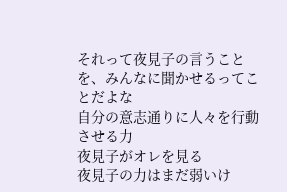それって夜見子の言うことを、みんなに聞かせるってことだよな
自分の意志通りに人々を行動させる力
夜見子がオレを見る
夜見子の力はまだ弱いけ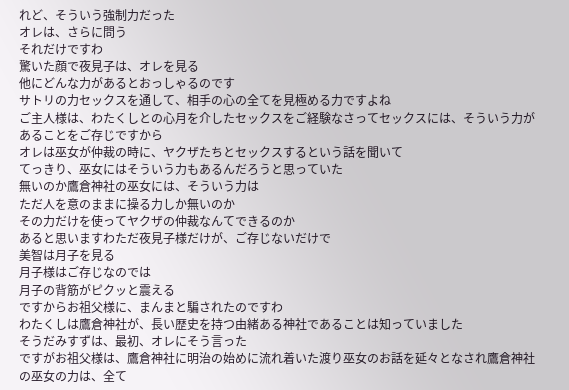れど、そういう強制力だった
オレは、さらに問う
それだけですわ
驚いた顔で夜見子は、オレを見る
他にどんな力があるとおっしゃるのです
サトリの力セックスを通して、相手の心の全てを見極める力ですよね
ご主人様は、わたくしとの心月を介したセックスをご経験なさってセックスには、そういう力があることをご存じですから
オレは巫女が仲裁の時に、ヤクザたちとセックスするという話を聞いて
てっきり、巫女にはそういう力もあるんだろうと思っていた
無いのか鷹倉神社の巫女には、そういう力は
ただ人を意のままに操る力しか無いのか
その力だけを使ってヤクザの仲裁なんてできるのか
あると思いますわただ夜見子様だけが、ご存じないだけで
美智は月子を見る
月子様はご存じなのでは
月子の背筋がピクッと震える
ですからお祖父様に、まんまと騙されたのですわ
わたくしは鷹倉神社が、長い歴史を持つ由緒ある神社であることは知っていました
そうだみすずは、最初、オレにそう言った
ですがお祖父様は、鷹倉神社に明治の始めに流れ着いた渡り巫女のお話を延々となされ鷹倉神社の巫女の力は、全て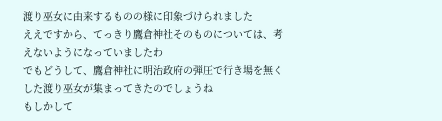渡り巫女に由来するものの様に印象づけられました
ええですから、てっきり鷹倉神社そのものについては、考えないようになっていましたわ
でもどうして、鷹倉神社に明治政府の弾圧で行き場を無くした渡り巫女が集まってきたのでしょうね
もしかして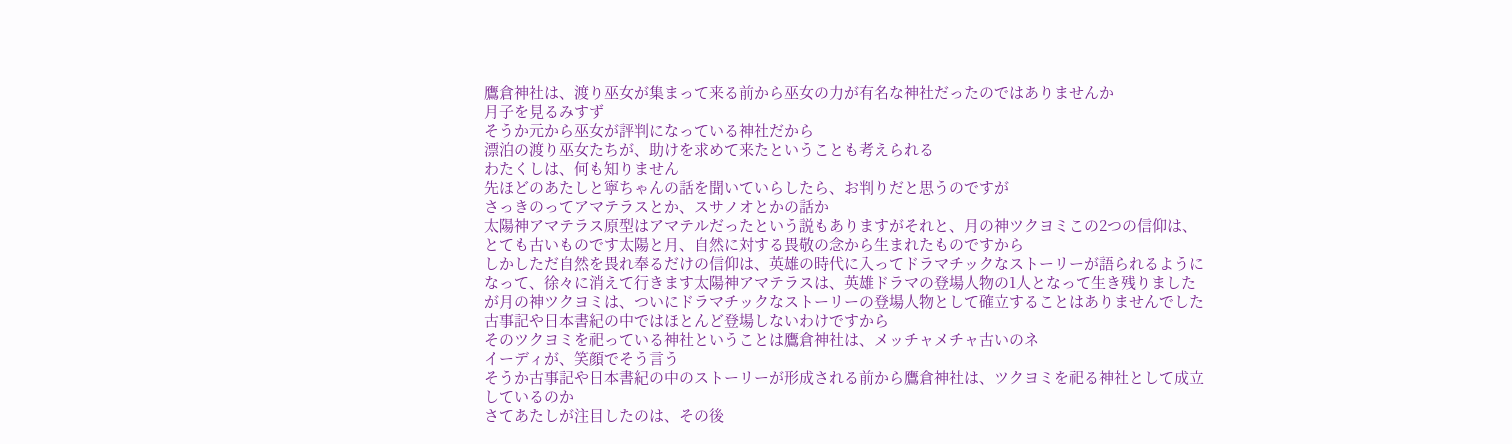鷹倉神社は、渡り巫女が集まって来る前から巫女の力が有名な神社だったのではありませんか
月子を見るみすず
そうか元から巫女が評判になっている神社だから
漂泊の渡り巫女たちが、助けを求めて来たということも考えられる
わたくしは、何も知りません
先ほどのあたしと寧ちゃんの話を聞いていらしたら、お判りだと思うのですが
さっきのってアマテラスとか、スサノオとかの話か
太陽神アマテラス原型はアマテルだったという説もありますがそれと、月の神ツクヨミこの2つの信仰は、とても古いものです太陽と月、自然に対する畏敬の念から生まれたものですから
しかしただ自然を畏れ奉るだけの信仰は、英雄の時代に入ってドラマチックなストーリーが語られるようになって、徐々に消えて行きます太陽神アマテラスは、英雄ドラマの登場人物の1人となって生き残りましたが月の神ツクヨミは、ついにドラマチックなストーリーの登場人物として確立することはありませんでした
古事記や日本書紀の中ではほとんど登場しないわけですから
そのツクヨミを祀っている神社ということは鷹倉神社は、メッチャメチャ古いのネ
イーディが、笑顔でそう言う
そうか古事記や日本書紀の中のストーリーが形成される前から鷹倉神社は、ツクヨミを祀る神社として成立しているのか
さてあたしが注目したのは、その後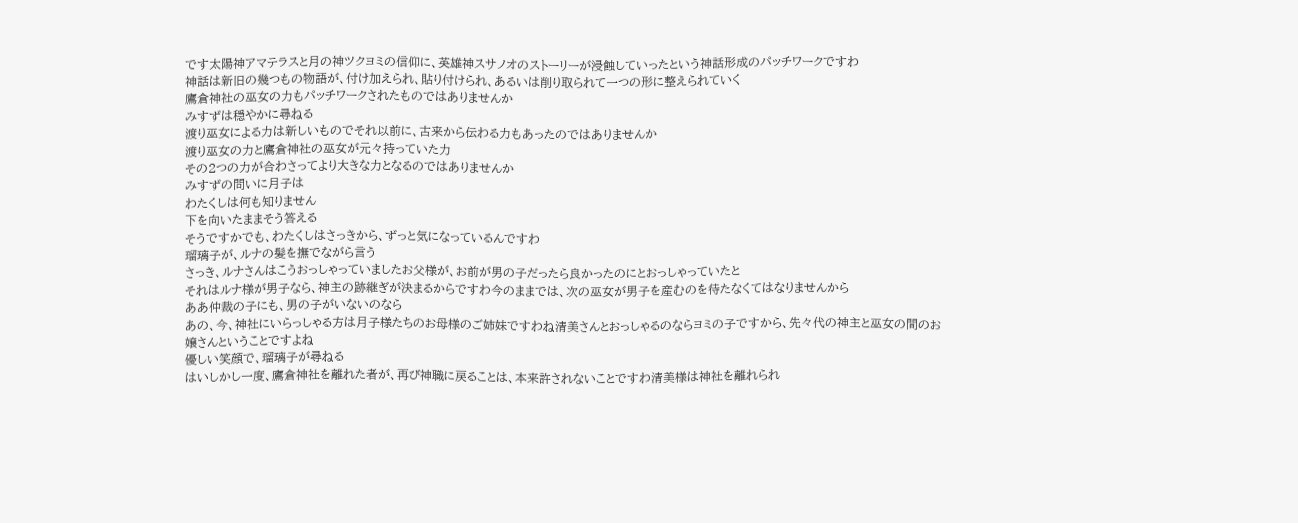です太陽神アマテラスと月の神ツクヨミの信仰に、英雄神スサノオのストーリーが浸蝕していったという神話形成のパッチワークですわ
神話は新旧の幾つもの物語が、付け加えられ、貼り付けられ、あるいは削り取られて一つの形に整えられていく
鷹倉神社の巫女の力もパッチワークされたものではありませんか
みすずは穏やかに尋ねる
渡り巫女による力は新しいものでそれ以前に、古来から伝わる力もあったのではありませんか
渡り巫女の力と鷹倉神社の巫女が元々持っていた力
その2つの力が合わさってより大きな力となるのではありませんか
みすずの問いに月子は
わたくしは何も知りません
下を向いたままそう答える
そうですかでも、わたくしはさっきから、ずっと気になっているんですわ
瑠璃子が、ルナの髪を撫でながら言う
さっき、ルナさんはこうおっしゃっていましたお父様が、お前が男の子だったら良かったのにとおっしゃっていたと
それはルナ様が男子なら、神主の跡継ぎが決まるからですわ今のままでは、次の巫女が男子を産むのを待たなくてはなりませんから
ああ仲裁の子にも、男の子がいないのなら
あの、今、神社にいらっしゃる方は月子様たちのお母様のご姉妹ですわね清美さんとおっしゃるのならヨミの子ですから、先々代の神主と巫女の間のお嬢さんということですよね
優しい笑顔で、瑠璃子が尋ねる
はいしかし一度、鷹倉神社を離れた者が、再び神職に戻ることは、本来許されないことですわ清美様は神社を離れられ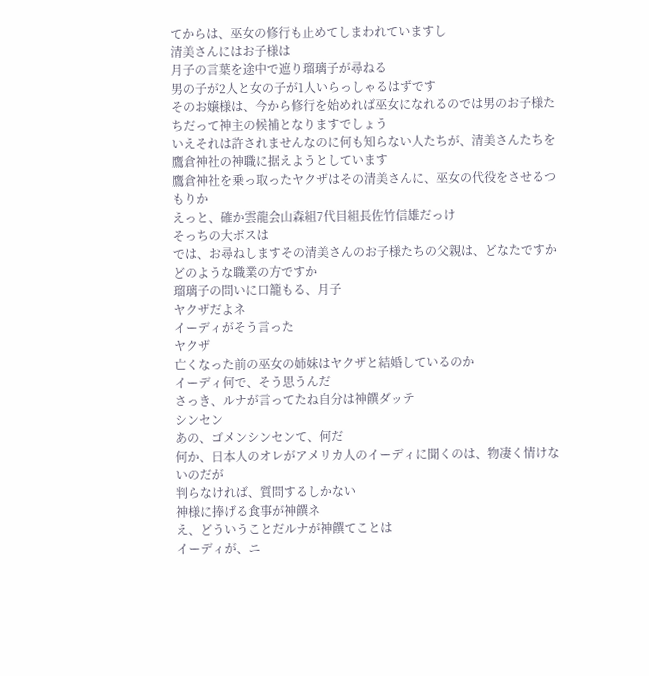てからは、巫女の修行も止めてしまわれていますし
清美さんにはお子様は
月子の言葉を途中で遮り瑠璃子が尋ねる
男の子が2人と女の子が1人いらっしゃるはずです
そのお嬢様は、今から修行を始めれば巫女になれるのでは男のお子様たちだって神主の候補となりますでしょう
いえそれは許されませんなのに何も知らない人たちが、清美さんたちを鷹倉神社の神職に据えようとしています
鷹倉神社を乗っ取ったヤクザはその清美さんに、巫女の代役をさせるつもりか
えっと、確か雲龍会山森組7代目組長佐竹信雄だっけ
そっちの大ボスは
では、お尋ねしますその清美さんのお子様たちの父親は、どなたですかどのような職業の方ですか
瑠璃子の問いに口籠もる、月子
ヤクザだよネ
イーディがそう言った
ヤクザ
亡くなった前の巫女の姉妹はヤクザと結婚しているのか
イーディ何で、そう思うんだ
さっき、ルナが言ってたね自分は神饌ダッテ
シンセン
あの、ゴメンシンセンて、何だ
何か、日本人のオレがアメリカ人のイーディに聞くのは、物凄く情けないのだが
判らなければ、質問するしかない
神様に捧げる食事が神饌ネ
え、どういうことだルナが神饌てことは
イーディが、ニ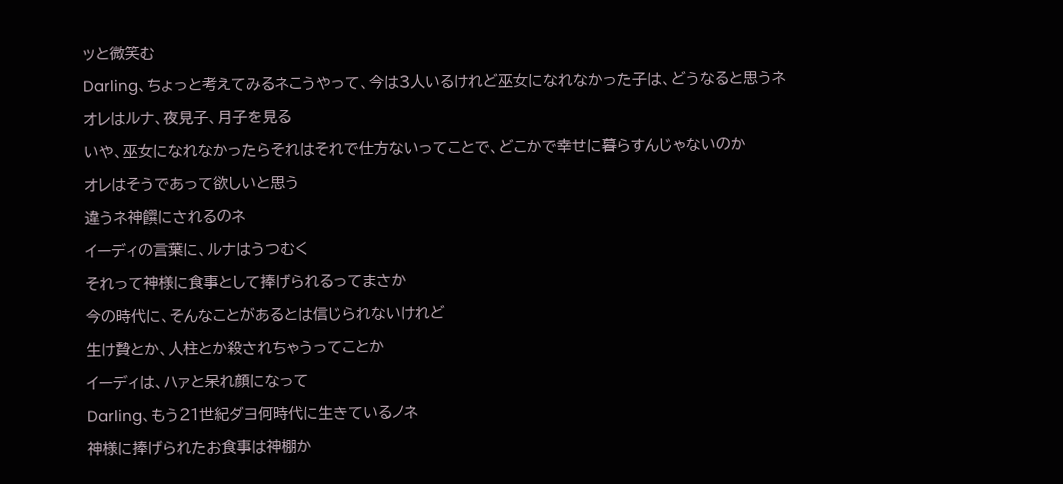ッと微笑む
Darling、ちょっと考えてみるネこうやって、今は3人いるけれど巫女になれなかった子は、どうなると思うネ
オレはルナ、夜見子、月子を見る
いや、巫女になれなかったらそれはそれで仕方ないってことで、どこかで幸せに暮らすんじゃないのか
オレはそうであって欲しいと思う
違うネ神饌にされるのネ
イーディの言葉に、ルナはうつむく
それって神様に食事として捧げられるってまさか
今の時代に、そんなことがあるとは信じられないけれど
生け贄とか、人柱とか殺されちゃうってことか
イーディは、ハァと呆れ顔になって
Darling、もう21世紀ダヨ何時代に生きているノネ
神様に捧げられたお食事は神棚か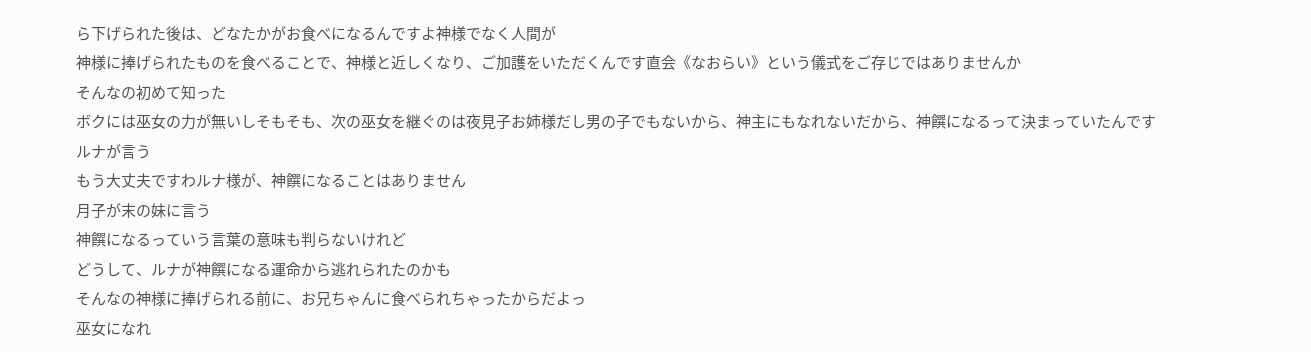ら下げられた後は、どなたかがお食べになるんですよ神様でなく人間が
神様に捧げられたものを食べることで、神様と近しくなり、ご加護をいただくんです直会《なおらい》という儀式をご存じではありませんか
そんなの初めて知った
ボクには巫女の力が無いしそもそも、次の巫女を継ぐのは夜見子お姉様だし男の子でもないから、神主にもなれないだから、神饌になるって決まっていたんです
ルナが言う
もう大丈夫ですわルナ様が、神饌になることはありません
月子が末の妹に言う
神饌になるっていう言葉の意味も判らないけれど
どうして、ルナが神饌になる運命から逃れられたのかも
そんなの神様に捧げられる前に、お兄ちゃんに食べられちゃったからだよっ
巫女になれ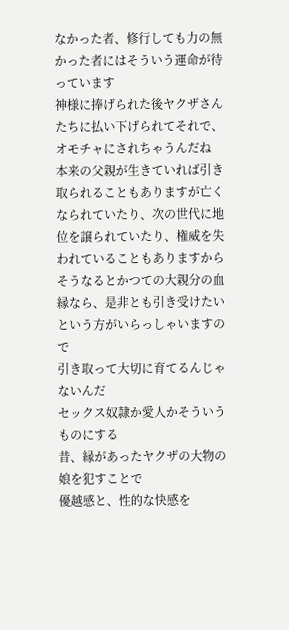なかった者、修行しても力の無かった者にはそういう運命が待っています
神様に捧げられた後ヤクザさんたちに払い下げられてそれで、オモチャにされちゃうんだね
本来の父親が生きていれば引き取られることもありますが亡くなられていたり、次の世代に地位を譲られていたり、権威を失われていることもありますから
そうなるとかつての大親分の血縁なら、是非とも引き受けたいという方がいらっしゃいますので
引き取って大切に育てるんじゃないんだ
セックス奴隷か愛人かそういうものにする
昔、縁があったヤクザの大物の娘を犯すことで
優越感と、性的な快感を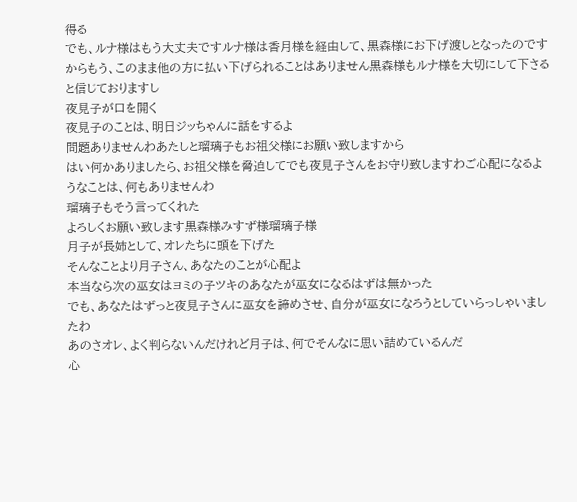得る
でも、ルナ様はもう大丈夫ですルナ様は香月様を経由して、黒森様にお下げ渡しとなったのですからもう、このまま他の方に払い下げられることはありません黒森様もルナ様を大切にして下さると信じておりますし
夜見子が口を開く
夜見子のことは、明日ジッちゃんに話をするよ
問題ありませんわあたしと瑠璃子もお祖父様にお願い致しますから
はい何かありましたら、お祖父様を脅迫してでも夜見子さんをお守り致しますわご心配になるようなことは、何もありませんわ
瑠璃子もそう言ってくれた
よろしくお願い致します黒森様みすず様瑠璃子様
月子が長姉として、オレたちに頭を下げた
そんなことより月子さん、あなたのことが心配よ
本当なら次の巫女はヨミの子ツキのあなたが巫女になるはずは無かった
でも、あなたはずっと夜見子さんに巫女を諦めさせ、自分が巫女になろうとしていらっしゃいましたわ
あのさオレ、よく判らないんだけれど月子は、何でそんなに思い詰めているんだ
心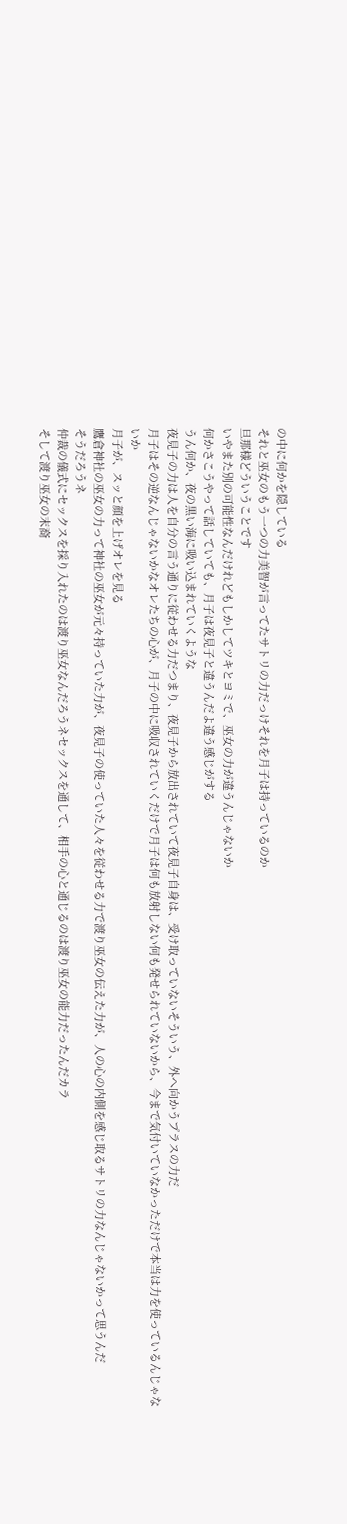の中に何かを隠している
それと巫女のもう一つの力美智が言ってたサトリの力だっけそれを月子は持っているのか
旦那様どういうことです
いやまた別の可能性なんだけれどもしかしてツキとヨミで、巫女の力が違うんじゃないか
何かさこうやって話していても、月子は夜見子と違うんだよ違う感じがする
うん何か、夜の黒い海に吸い込まれていくような
夜見子の力は人を自分の言う通りに従わせる力だつまり、夜見子から放出されていて夜見子自身は、受け取っていないそういう、外へ向かうプラスの力だ
月子はその逆なんじゃないかなオレたちの心が、月子の中に吸収されていくだけで月子は何も放射しない何も発せられていないから、今まで気付いていなかっただけで本当は力を使っているんじゃないか
月子が、スッと顔を上げオレを見る
鷹倉神社の巫女の力って神社の巫女が元々持っていた力が、夜見子の使っていた人々を従わせる力で渡り巫女の伝えた力が、人の心の内側を感じ取るサトリの力なんじゃないかって思うんだ
そうだろうネ
仲裁の儀式にセックスを採り入れたのは渡り巫女なんだろうネセックスを通して、相手の心と通じるのは渡り巫女の能力だったんだカラ
そして渡り巫女の末裔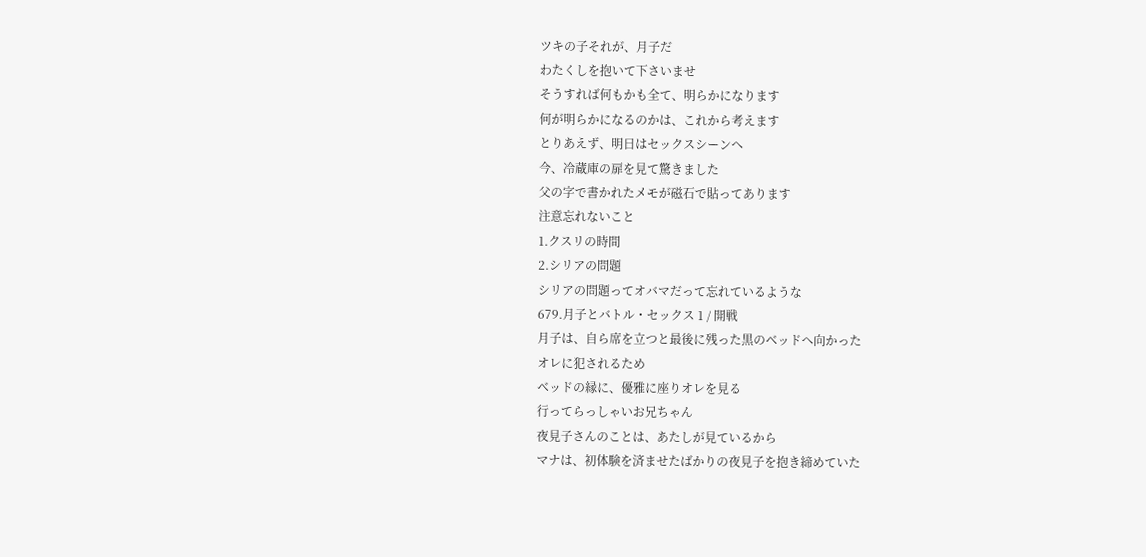ツキの子それが、月子だ
わたくしを抱いて下さいませ
そうすれば何もかも全て、明らかになります
何が明らかになるのかは、これから考えます
とりあえず、明日はセックスシーンへ
今、冷蔵庫の扉を見て驚きました
父の字で書かれたメモが磁石で貼ってあります
注意忘れないこと
1.クスリの時間
2.シリアの問題
シリアの問題ってオバマだって忘れているような
679.月子とバトル・セックス 1 / 開戦
月子は、自ら席を立つと最後に残った黒のベッドへ向かった
オレに犯されるため
ベッドの縁に、優雅に座りオレを見る
行ってらっしゃいお兄ちゃん
夜見子さんのことは、あたしが見ているから
マナは、初体験を済ませたばかりの夜見子を抱き締めていた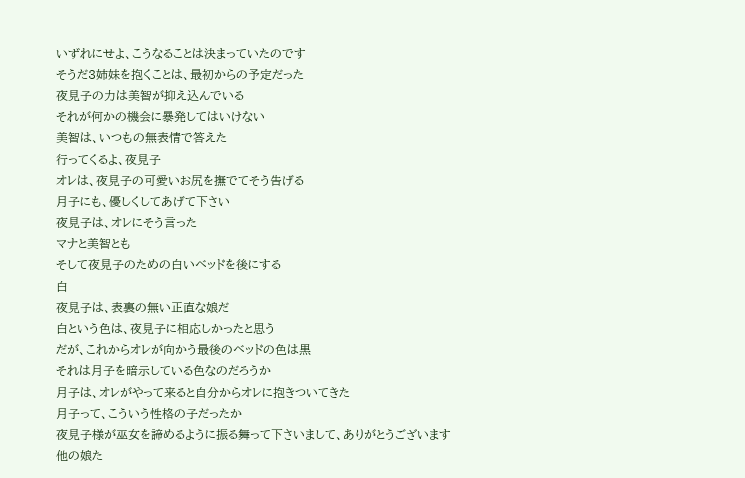いずれにせよ、こうなることは決まっていたのです
そうだ3姉妹を抱くことは、最初からの予定だった
夜見子の力は美智が抑え込んでいる
それが何かの機会に暴発してはいけない
美智は、いつもの無表情で答えた
行ってくるよ、夜見子
オレは、夜見子の可愛いお尻を撫でてそう告げる
月子にも、優しくしてあげて下さい
夜見子は、オレにそう言った
マナと美智とも
そして夜見子のための白いベッドを後にする
白
夜見子は、表裏の無い正直な娘だ
白という色は、夜見子に相応しかったと思う
だが、これからオレが向かう最後のベッドの色は黒
それは月子を暗示している色なのだろうか
月子は、オレがやって来ると自分からオレに抱きついてきた
月子って、こういう性格の子だったか
夜見子様が巫女を諦めるように振る舞って下さいまして、ありがとうございます
他の娘た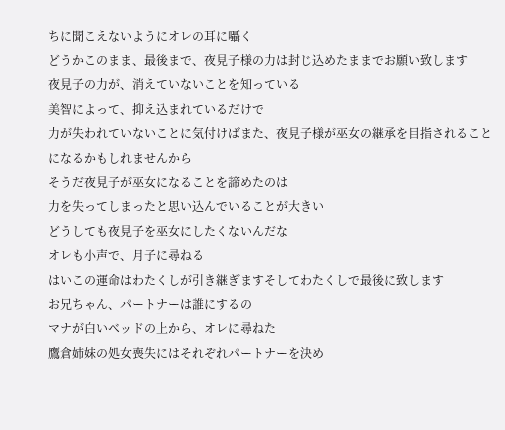ちに聞こえないようにオレの耳に囁く
どうかこのまま、最後まで、夜見子様の力は封じ込めたままでお願い致します
夜見子の力が、消えていないことを知っている
美智によって、抑え込まれているだけで
力が失われていないことに気付けばまた、夜見子様が巫女の継承を目指されることになるかもしれませんから
そうだ夜見子が巫女になることを諦めたのは
力を失ってしまったと思い込んでいることが大きい
どうしても夜見子を巫女にしたくないんだな
オレも小声で、月子に尋ねる
はいこの運命はわたくしが引き継ぎますそしてわたくしで最後に致します
お兄ちゃん、パートナーは誰にするの
マナが白いベッドの上から、オレに尋ねた
鷹倉姉妹の処女喪失にはそれぞれパートナーを決め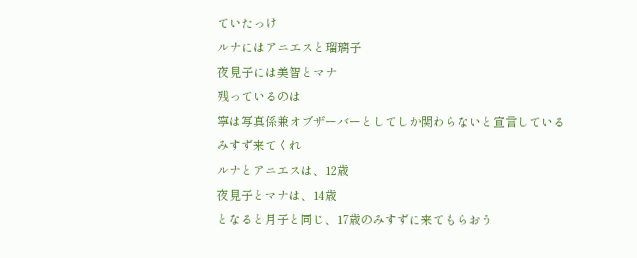ていたっけ
ルナにはアニエスと瑠璃子
夜見子には美智とマナ
残っているのは
寧は写真係兼オブザーバーとしてしか関わらないと宣言している
みすず来てくれ
ルナとアニエスは、12歳
夜見子とマナは、14歳
となると月子と同じ、17歳のみすずに来てもらおう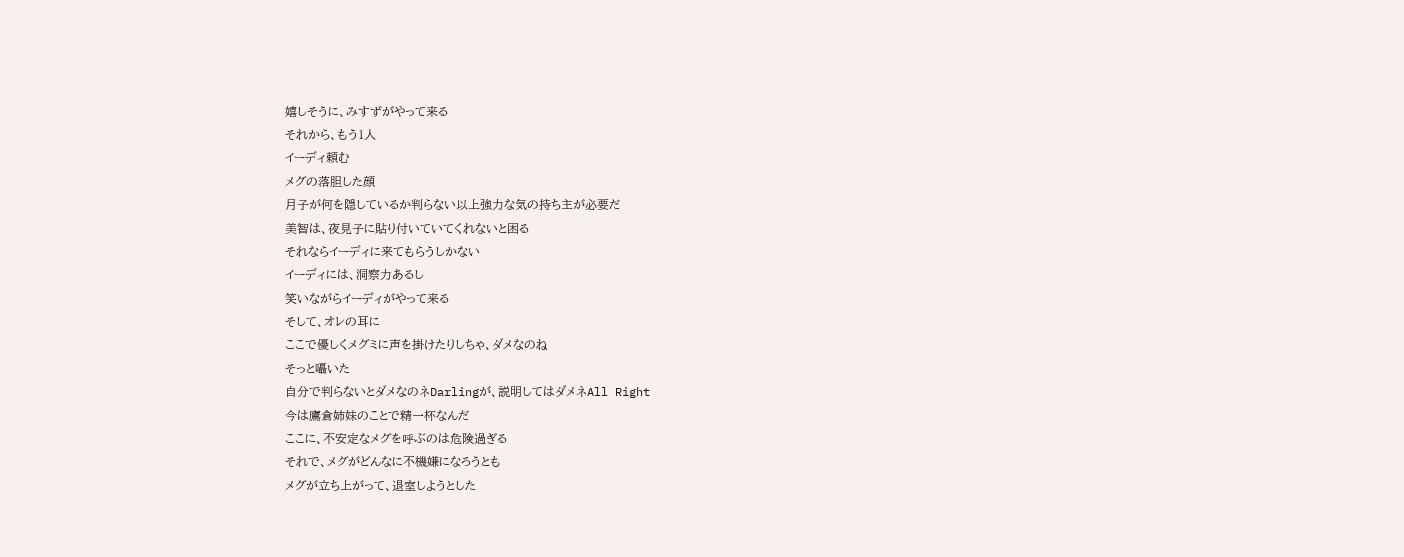嬉しそうに、みすずがやって来る
それから、もう1人
イーディ頼む
メグの落胆した顔
月子が何を隠しているか判らない以上強力な気の持ち主が必要だ
美智は、夜見子に貼り付いていてくれないと困る
それならイーディに来てもらうしかない
イーディには、洞察力あるし
笑いながらイーディがやって来る
そして、オレの耳に
ここで優しくメグミに声を掛けたりしちゃ、ダメなのね
そっと囁いた
自分で判らないとダメなのネDarlingが、説明してはダメネAll Right
今は鷹倉姉妹のことで精一杯なんだ
ここに、不安定なメグを呼ぶのは危険過ぎる
それで、メグがどんなに不機嫌になろうとも
メグが立ち上がって、退室しようとした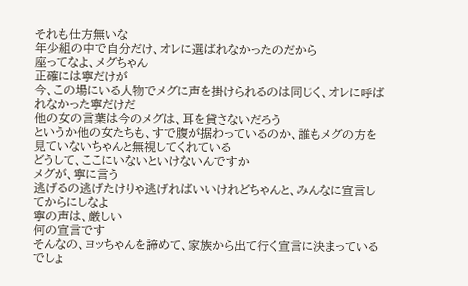それも仕方無いな
年少組の中で自分だけ、オレに選ばれなかったのだから
座ってなよ、メグちゃん
正確には寧だけが
今、この場にいる人物でメグに声を掛けられるのは同じく、オレに呼ばれなかった寧だけだ
他の女の言葉は今のメグは、耳を貸さないだろう
というか他の女たちも、すで腹が据わっているのか、誰もメグの方を見ていないちゃんと無視してくれている
どうして、ここにいないといけないんですか
メグが、寧に言う
逃げるの逃げたけりゃ逃げればいいけれどちゃんと、みんなに宣言してからにしなよ
寧の声は、厳しい
何の宣言です
そんなの、ヨッちゃんを諦めて、家族から出て行く宣言に決まっているでしょ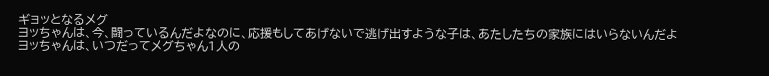ギョッとなるメグ
ヨッちゃんは、今、闘っているんだよなのに、応援もしてあげないで逃げ出すような子は、あたしたちの家族にはいらないんだよ
ヨッちゃんは、いつだってメグちゃん1人の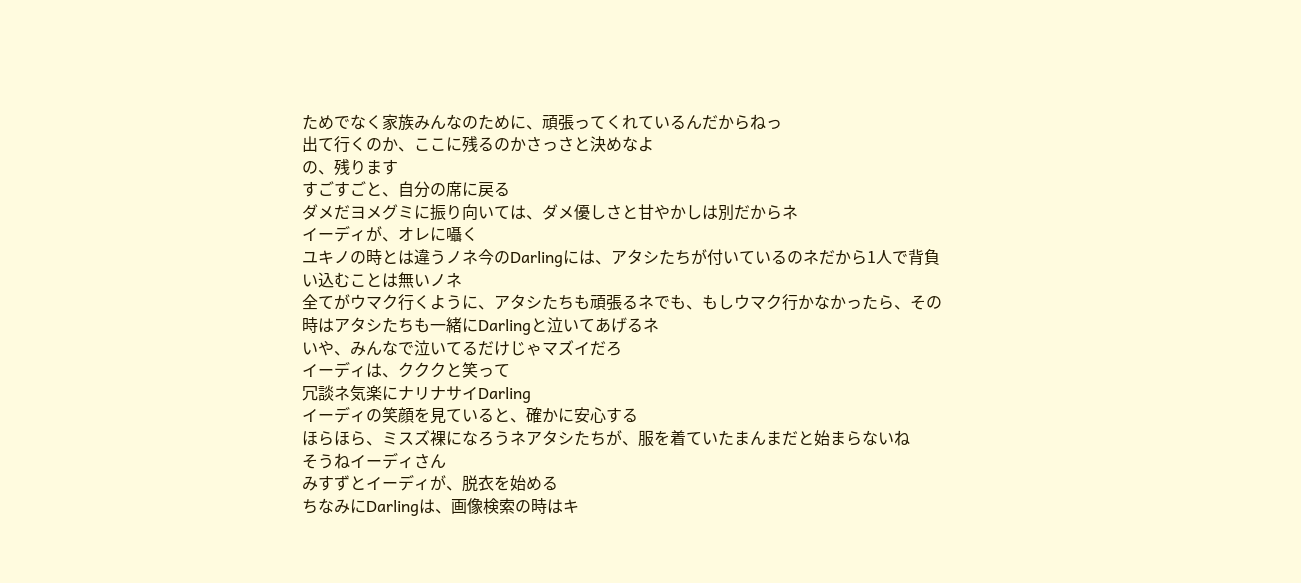ためでなく家族みんなのために、頑張ってくれているんだからねっ
出て行くのか、ここに残るのかさっさと決めなよ
の、残ります
すごすごと、自分の席に戻る
ダメだヨメグミに振り向いては、ダメ優しさと甘やかしは別だからネ
イーディが、オレに囁く
ユキノの時とは違うノネ今のDarlingには、アタシたちが付いているのネだから1人で背負い込むことは無いノネ
全てがウマク行くように、アタシたちも頑張るネでも、もしウマク行かなかったら、その時はアタシたちも一緒にDarlingと泣いてあげるネ
いや、みんなで泣いてるだけじゃマズイだろ
イーディは、クククと笑って
冗談ネ気楽にナリナサイDarling
イーディの笑顔を見ていると、確かに安心する
ほらほら、ミスズ裸になろうネアタシたちが、服を着ていたまんまだと始まらないね
そうねイーディさん
みすずとイーディが、脱衣を始める
ちなみにDarlingは、画像検索の時はキ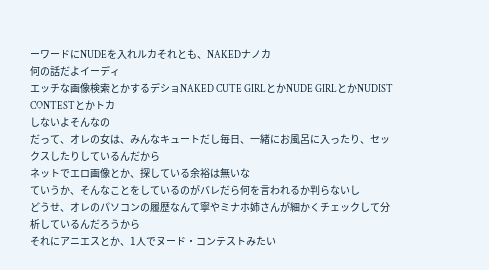ーワードにNUDEを入れルカそれとも、NAKEDナノカ
何の話だよイーディ
エッチな画像検索とかするデショNAKED CUTE GIRLとかNUDE GIRLとかNUDIST CONTESTとかトカ
しないよそんなの
だって、オレの女は、みんなキュートだし毎日、一緒にお風呂に入ったり、セックスしたりしているんだから
ネットでエロ画像とか、探している余裕は無いな
ていうか、そんなことをしているのがバレだら何を言われるか判らないし
どうせ、オレのパソコンの履歴なんて寧やミナホ姉さんが細かくチェックして分析しているんだろうから
それにアニエスとか、1人でヌード・コンテストみたい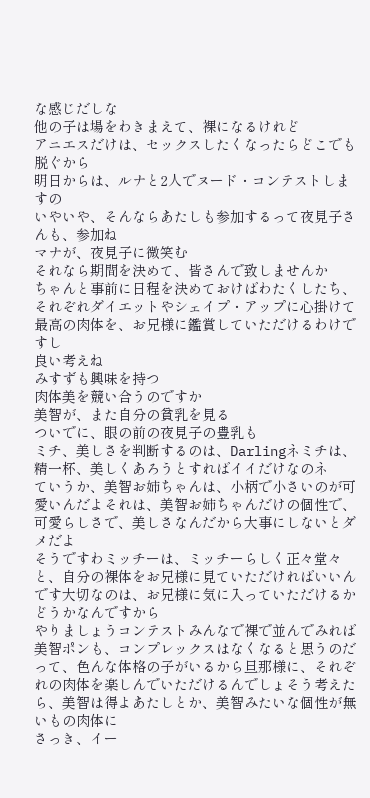な感じだしな
他の子は場をわきまえて、裸になるけれど
アニエスだけは、セックスしたくなったらどこでも脱ぐから
明日からは、ルナと2人でヌード・コンテストしますの
いやいや、そんならあたしも参加するって夜見子さんも、参加ね
マナが、夜見子に微笑む
それなら期間を決めて、皆さんで致しませんか
ちゃんと事前に日程を決めておけばわたくしたち、それぞれダイエットやシェイプ・アップに心掛けて最高の肉体を、お兄様に鑑賞していただけるわけですし
良い考えね
みすずも興味を持つ
肉体美を競い合うのですか
美智が、また自分の貧乳を見る
ついでに、眼の前の夜見子の豊乳も
ミチ、美しさを判断するのは、Darlingネミチは、精一杯、美しくあろうとすればイイだけなのネ
ていうか、美智お姉ちゃんは、小柄で小さいのが可愛いんだよそれは、美智お姉ちゃんだけの個性で、可愛らしさで、美しさなんだから大事にしないとダメだよ
そうですわミッチーは、ミッチーらしく正々堂々と、自分の裸体をお兄様に見ていただければいいんです大切なのは、お兄様に気に入っていただけるかどうかなんですから
やりましょうコンテストみんなで裸で並んでみれば美智ポンも、コンプレックスはなくなると思うのだって、色んな体格の子がいるから旦那様に、それぞれの肉体を楽しんでいただけるんでしょそう考えたら、美智は得よあたしとか、美智みたいな個性が無いもの肉体に
さっき、イー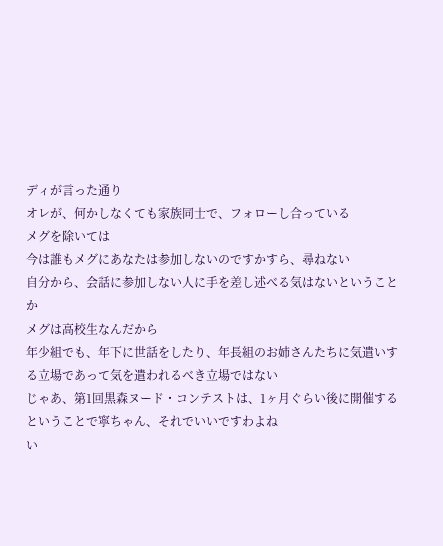ディが言った通り
オレが、何かしなくても家族同士で、フォローし合っている
メグを除いては
今は誰もメグにあなたは参加しないのですかすら、尋ねない
自分から、会話に参加しない人に手を差し述べる気はないということか
メグは高校生なんだから
年少組でも、年下に世話をしたり、年長組のお姉さんたちに気遣いする立場であって気を遣われるべき立場ではない
じゃあ、第1回黒森ヌード・コンテストは、1ヶ月ぐらい後に開催するということで寧ちゃん、それでいいですわよね
い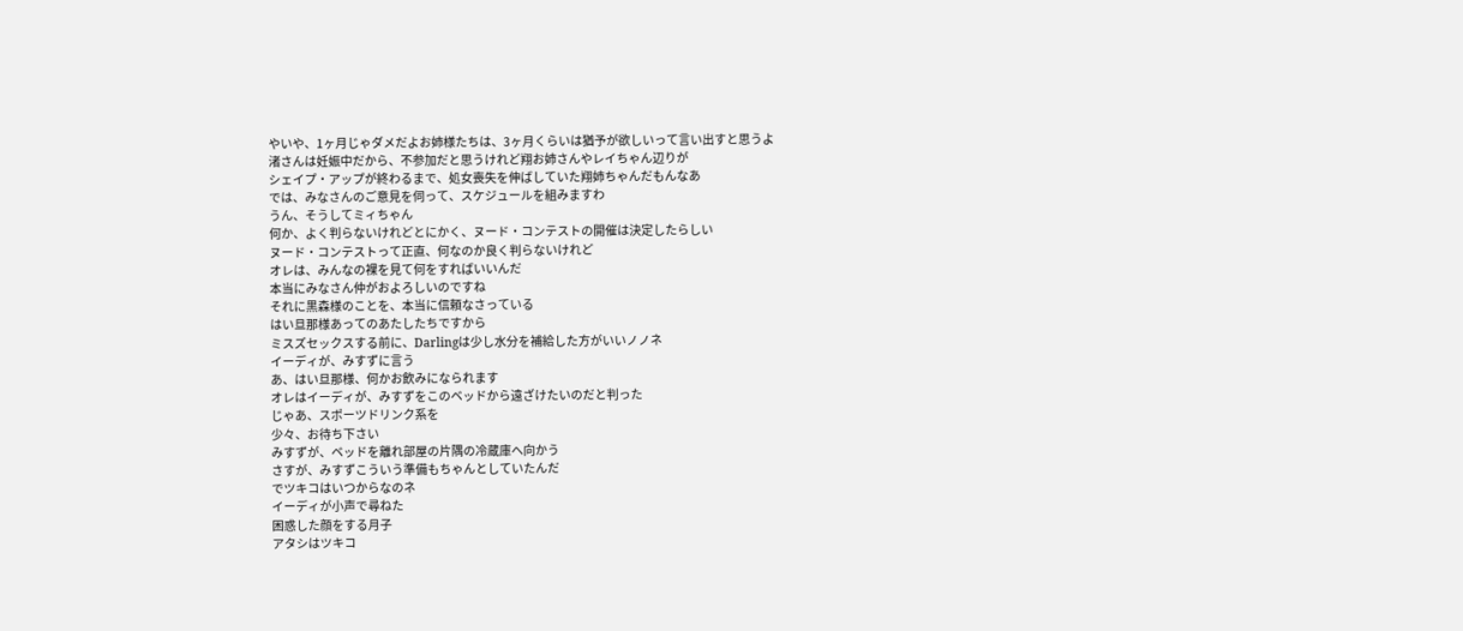やいや、1ヶ月じゃダメだよお姉様たちは、3ヶ月くらいは猶予が欲しいって言い出すと思うよ
渚さんは妊娠中だから、不参加だと思うけれど翔お姉さんやレイちゃん辺りが
シェイプ・アップが終わるまで、処女喪失を伸ばしていた翔姉ちゃんだもんなあ
では、みなさんのご意見を伺って、スケジュールを組みますわ
うん、そうしてミィちゃん
何か、よく判らないけれどとにかく、ヌード・コンテストの開催は決定したらしい
ヌード・コンテストって正直、何なのか良く判らないけれど
オレは、みんなの裸を見て何をすればいいんだ
本当にみなさん仲がおよろしいのですね
それに黒森様のことを、本当に信頼なさっている
はい旦那様あってのあたしたちですから
ミスズセックスする前に、Darlingは少し水分を補給した方がいいノノネ
イーディが、みすずに言う
あ、はい旦那様、何かお飲みになられます
オレはイーディが、みすずをこのベッドから遠ざけたいのだと判った
じゃあ、スポーツドリンク系を
少々、お待ち下さい
みすずが、ベッドを離れ部屋の片隅の冷蔵庫へ向かう
さすが、みすずこういう準備もちゃんとしていたんだ
でツキコはいつからなのネ
イーディが小声で尋ねた
困惑した顔をする月子
アタシはツキコ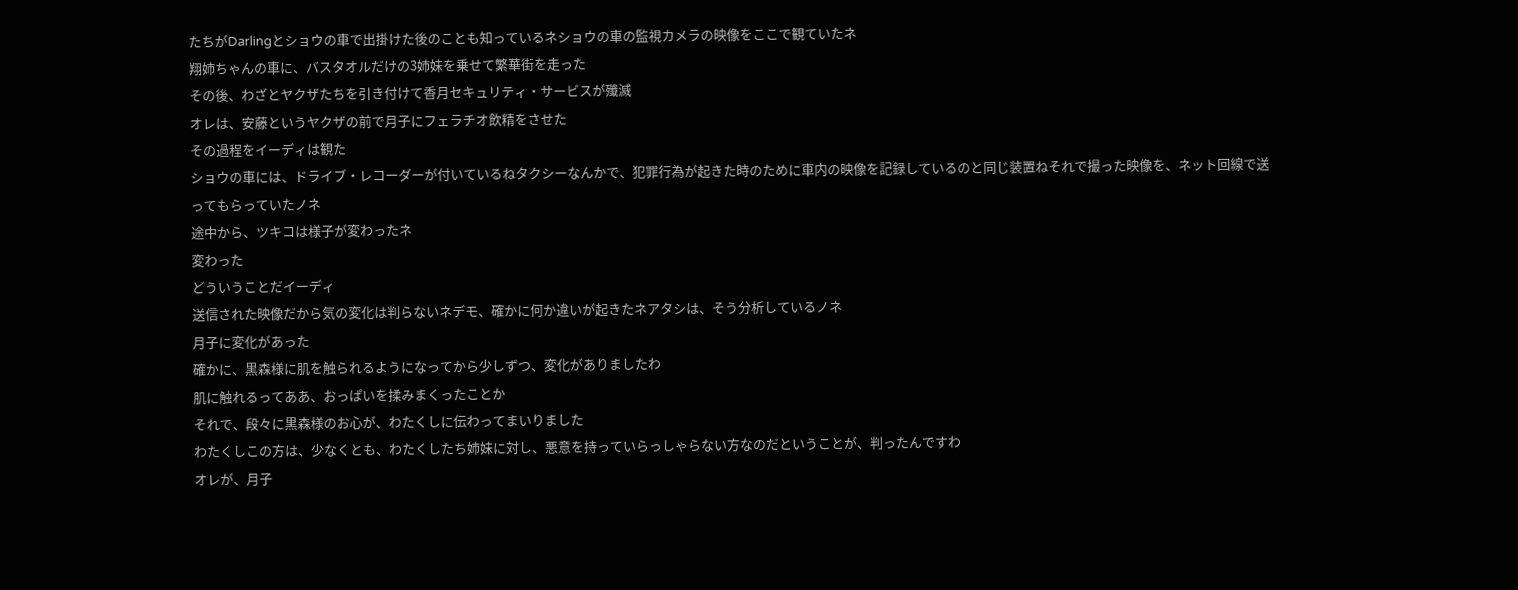たちがDarlingとショウの車で出掛けた後のことも知っているネショウの車の監視カメラの映像をここで観ていたネ
翔姉ちゃんの車に、バスタオルだけの3姉妹を乗せて繁華街を走った
その後、わざとヤクザたちを引き付けて香月セキュリティ・サービスが殲滅
オレは、安藤というヤクザの前で月子にフェラチオ飲精をさせた
その過程をイーディは観た
ショウの車には、ドライブ・レコーダーが付いているねタクシーなんかで、犯罪行為が起きた時のために車内の映像を記録しているのと同じ装置ねそれで撮った映像を、ネット回線で送ってもらっていたノネ
途中から、ツキコは様子が変わったネ
変わった
どういうことだイーディ
送信された映像だから気の変化は判らないネデモ、確かに何か違いが起きたネアタシは、そう分析しているノネ
月子に変化があった
確かに、黒森様に肌を触られるようになってから少しずつ、変化がありましたわ
肌に触れるってああ、おっぱいを揉みまくったことか
それで、段々に黒森様のお心が、わたくしに伝わってまいりました
わたくしこの方は、少なくとも、わたくしたち姉妹に対し、悪意を持っていらっしゃらない方なのだということが、判ったんですわ
オレが、月子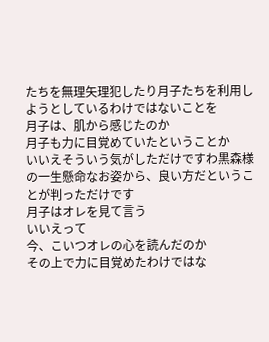たちを無理矢理犯したり月子たちを利用しようとしているわけではないことを
月子は、肌から感じたのか
月子も力に目覚めていたということか
いいえそういう気がしただけですわ黒森様の一生懸命なお姿から、良い方だということが判っただけです
月子はオレを見て言う
いいえって
今、こいつオレの心を読んだのか
その上で力に目覚めたわけではな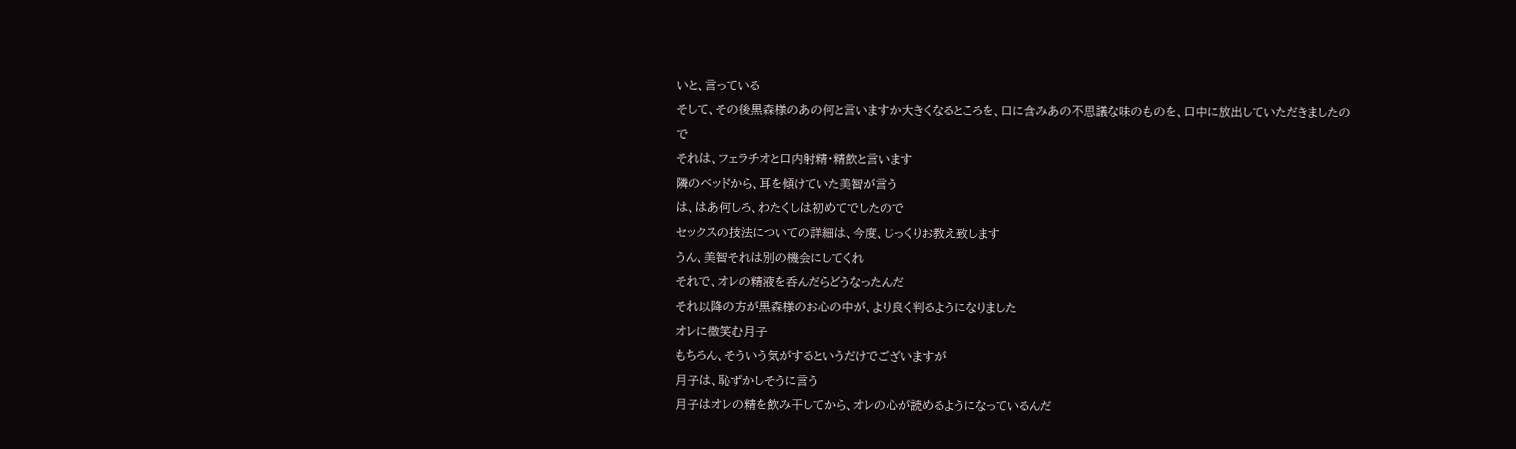いと、言っている
そして、その後黒森様のあの何と言いますか大きくなるところを、口に含みあの不思議な味のものを、口中に放出していただきましたので
それは、フェラチオと口内射精・精飲と言います
隣のベッドから、耳を傾けていた美智が言う
は、はあ何しろ、わたくしは初めてでしたので
セックスの技法についての詳細は、今度、じっくりお教え致します
うん、美智それは別の機会にしてくれ
それで、オレの精液を呑んだらどうなったんだ
それ以降の方が黒森様のお心の中が、より良く判るようになりました
オレに微笑む月子
もちろん、そういう気がするというだけでございますが
月子は、恥ずかしそうに言う
月子はオレの精を飲み干してから、オレの心が読めるようになっているんだ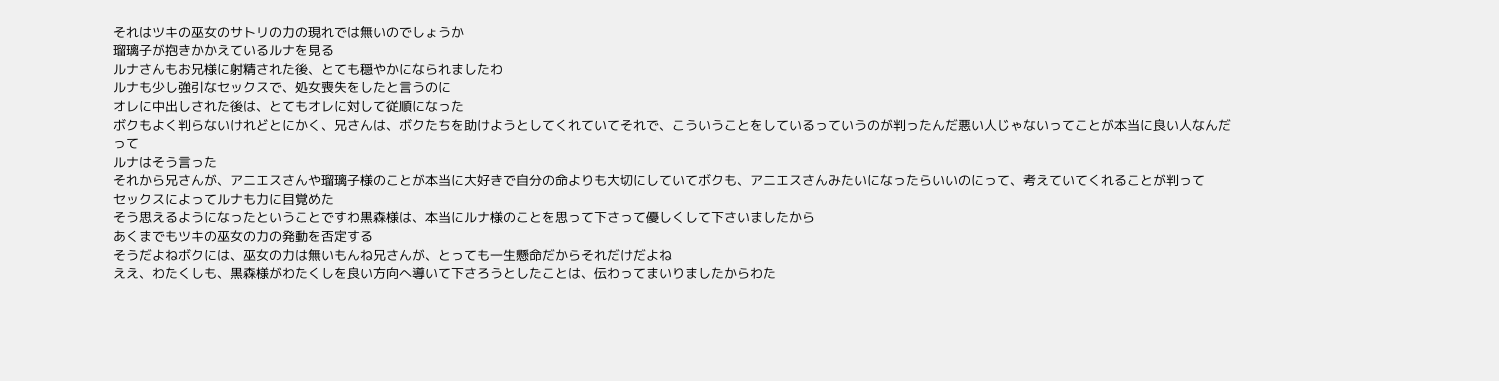それはツキの巫女のサトリの力の現れでは無いのでしょうか
瑠璃子が抱きかかえているルナを見る
ルナさんもお兄様に射精された後、とても穏やかになられましたわ
ルナも少し強引なセックスで、処女喪失をしたと言うのに
オレに中出しされた後は、とてもオレに対して従順になった
ボクもよく判らないけれどとにかく、兄さんは、ボクたちを助けようとしてくれていてそれで、こういうことをしているっていうのが判ったんだ悪い人じゃないってことが本当に良い人なんだって
ルナはそう言った
それから兄さんが、アニエスさんや瑠璃子様のことが本当に大好きで自分の命よりも大切にしていてボクも、アニエスさんみたいになったらいいのにって、考えていてくれることが判って
セックスによってルナも力に目覚めた
そう思えるようになったということですわ黒森様は、本当にルナ様のことを思って下さって優しくして下さいましたから
あくまでもツキの巫女の力の発動を否定する
そうだよねボクには、巫女の力は無いもんね兄さんが、とっても一生懸命だからそれだけだよね
ええ、わたくしも、黒森様がわたくしを良い方向へ導いて下さろうとしたことは、伝わってまいりましたからわた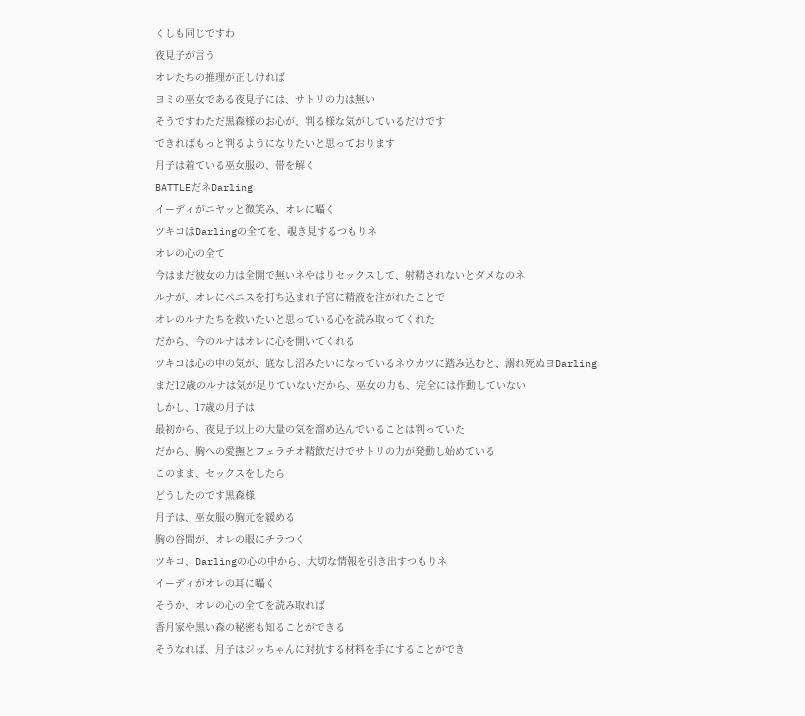くしも同じですわ
夜見子が言う
オレたちの推理が正しければ
ヨミの巫女である夜見子には、サトリの力は無い
そうですわただ黒森様のお心が、判る様な気がしているだけです
できればもっと判るようになりたいと思っております
月子は着ている巫女服の、帯を解く
BATTLEだネDarling
イーディがニヤッと微笑み、オレに囁く
ツキコはDarlingの全てを、覗き見するつもりネ
オレの心の全て
今はまだ彼女の力は全開で無いネやはりセックスして、射精されないとダメなのネ
ルナが、オレにペニスを打ち込まれ子宮に精液を注がれたことで
オレのルナたちを救いたいと思っている心を読み取ってくれた
だから、今のルナはオレに心を開いてくれる
ツキコは心の中の気が、底なし沼みたいになっているネウカツに踏み込むと、溺れ死ぬヨDarling
まだ12歳のルナは気が足りていないだから、巫女の力も、完全には作動していない
しかし、17歳の月子は
最初から、夜見子以上の大量の気を溜め込んでいることは判っていた
だから、胸への愛撫とフェラチオ精飲だけでサトリの力が発動し始めている
このまま、セックスをしたら
どうしたのです黒森様
月子は、巫女服の胸元を緩める
胸の谷間が、オレの眼にチラつく
ツキコ、Darlingの心の中から、大切な情報を引き出すつもりネ
イーディがオレの耳に囁く
そうか、オレの心の全てを読み取れば
香月家や黒い森の秘密も知ることができる
そうなれば、月子はジッちゃんに対抗する材料を手にすることができ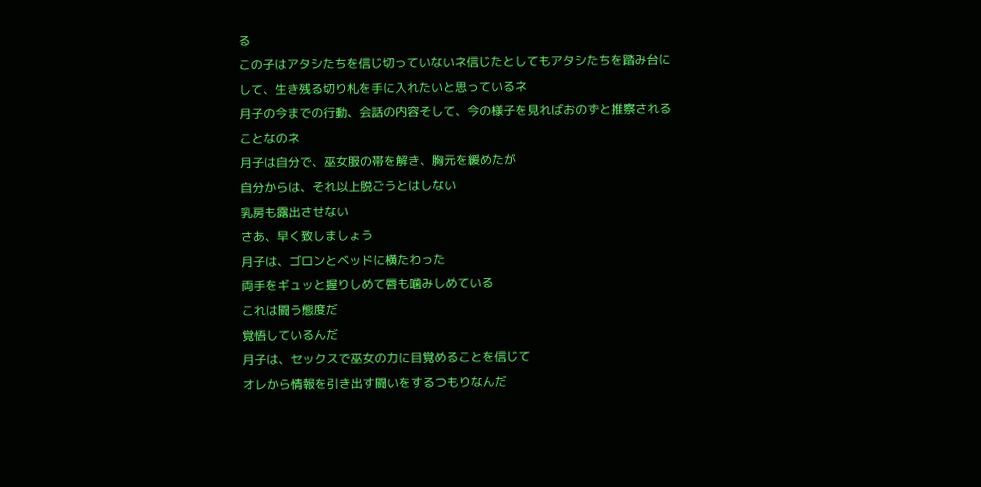る
この子はアタシたちを信じ切っていないネ信じたとしてもアタシたちを踏み台にして、生き残る切り札を手に入れたいと思っているネ
月子の今までの行動、会話の内容そして、今の様子を見ればおのずと推察されることなのネ
月子は自分で、巫女服の帯を解き、胸元を緩めたが
自分からは、それ以上脱ごうとはしない
乳房も露出させない
さあ、早く致しましょう
月子は、ゴロンとベッドに横たわった
両手をギュッと握りしめて唇も噛みしめている
これは闘う態度だ
覚悟しているんだ
月子は、セックスで巫女の力に目覚めることを信じて
オレから情報を引き出す闘いをするつもりなんだ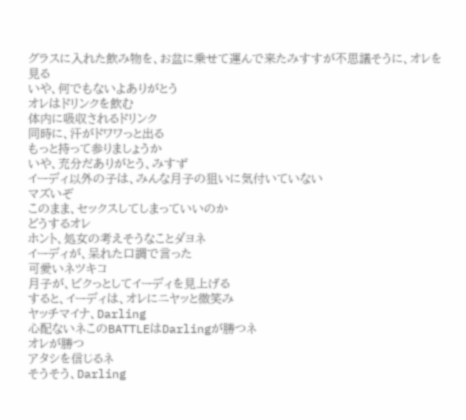グラスに入れた飲み物を、お盆に乗せて運んで来たみすすが不思議そうに、オレを見る
いや、何でもないよありがとう
オレはドリンクを飲む
体内に吸収されるドリンク
同時に、汗がドワワっと出る
もっと持って参りましょうか
いや、充分だありがとう、みすず
イーディ以外の子は、みんな月子の狙いに気付いていない
マズいぞ
このまま、セックスしてしまっていいのか
どうするオレ
ホント、処女の考えそうなことダヨネ
イーディが、呆れた口調で言った
可愛いネツキコ
月子が、ビクっとしてイーディを見上げる
すると、イーディは、オレにニヤッと微笑み
ヤッチマイナ、Darling
心配ないネこのBATTLEはDarlingが勝つネ
オレが勝つ
アタシを信じるネ
そうそう、Darling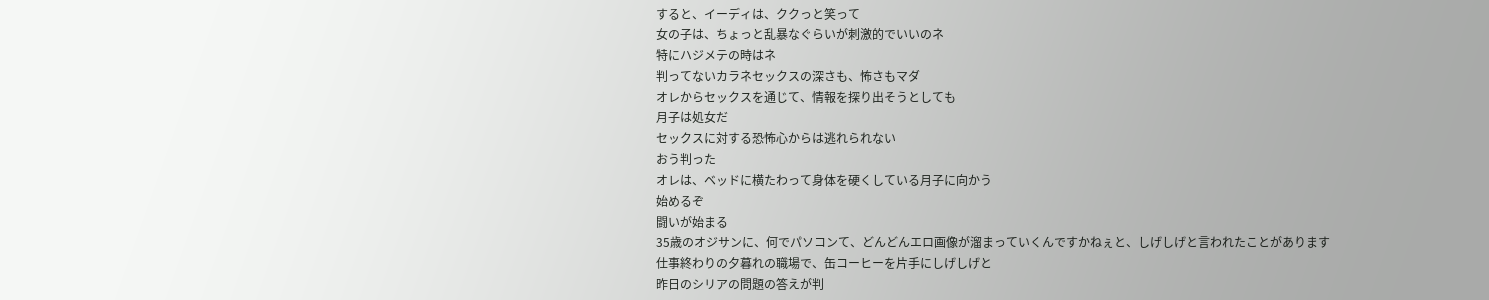すると、イーディは、ククっと笑って
女の子は、ちょっと乱暴なぐらいが刺激的でいいのネ
特にハジメテの時はネ
判ってないカラネセックスの深さも、怖さもマダ
オレからセックスを通じて、情報を探り出そうとしても
月子は処女だ
セックスに対する恐怖心からは逃れられない
おう判った
オレは、ベッドに横たわって身体を硬くしている月子に向かう
始めるぞ
闘いが始まる
35歳のオジサンに、何でパソコンて、どんどんエロ画像が溜まっていくんですかねぇと、しげしげと言われたことがあります
仕事終わりの夕暮れの職場で、缶コーヒーを片手にしげしげと
昨日のシリアの問題の答えが判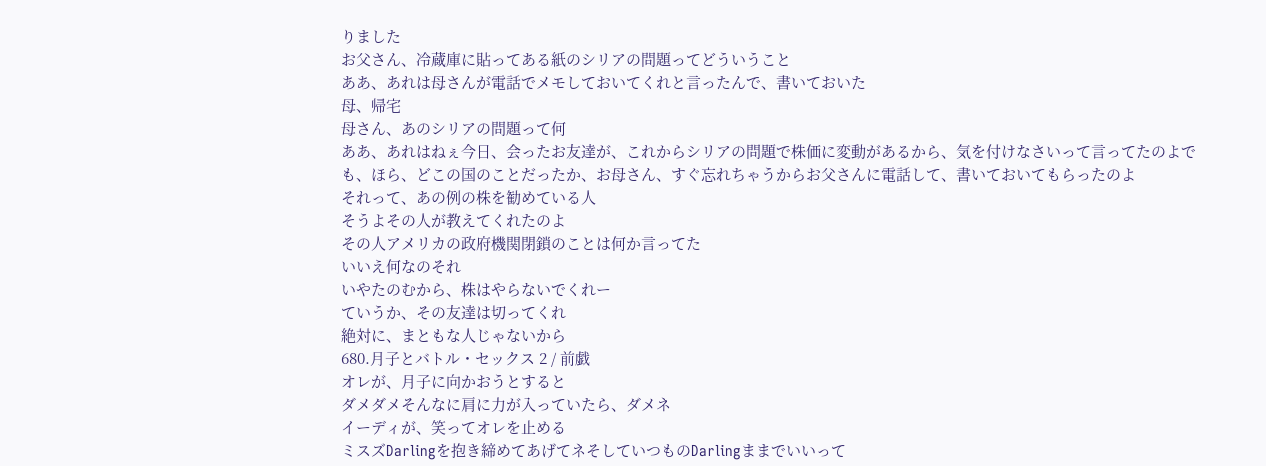りました
お父さん、冷蔵庫に貼ってある紙のシリアの問題ってどういうこと
ああ、あれは母さんが電話でメモしておいてくれと言ったんで、書いておいた
母、帰宅
母さん、あのシリアの問題って何
ああ、あれはねぇ今日、会ったお友達が、これからシリアの問題で株価に変動があるから、気を付けなさいって言ってたのよでも、ほら、どこの国のことだったか、お母さん、すぐ忘れちゃうからお父さんに電話して、書いておいてもらったのよ
それって、あの例の株を勧めている人
そうよその人が教えてくれたのよ
その人アメリカの政府機関閉鎖のことは何か言ってた
いいえ何なのそれ
いやたのむから、株はやらないでくれー
ていうか、その友達は切ってくれ
絶対に、まともな人じゃないから
680.月子とバトル・セックス 2 / 前戯
オレが、月子に向かおうとすると
ダメダメそんなに肩に力が入っていたら、ダメネ
イーディが、笑ってオレを止める
ミスズDarlingを抱き締めてあげてネそしていつものDarlingままでいいって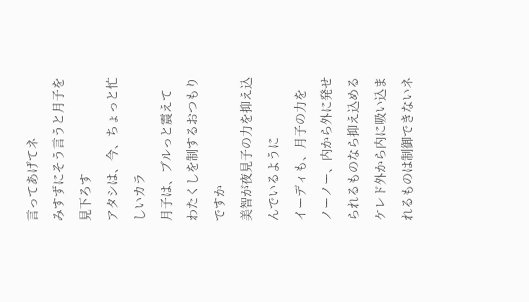言ってあげてネ
みすずにそう言うと月子を見下ろす
アタシは、今、ちょっと忙しいカラ
月子は、ブルっと震えて
わたくしを制するおつもりですか
美智が夜見子の力を抑え込んでいるように
イーディも、月子の力を
ノーノー、内から外に発せられるものなら抑え込めるケレド外から内に吸い込まれるものは制御できないネ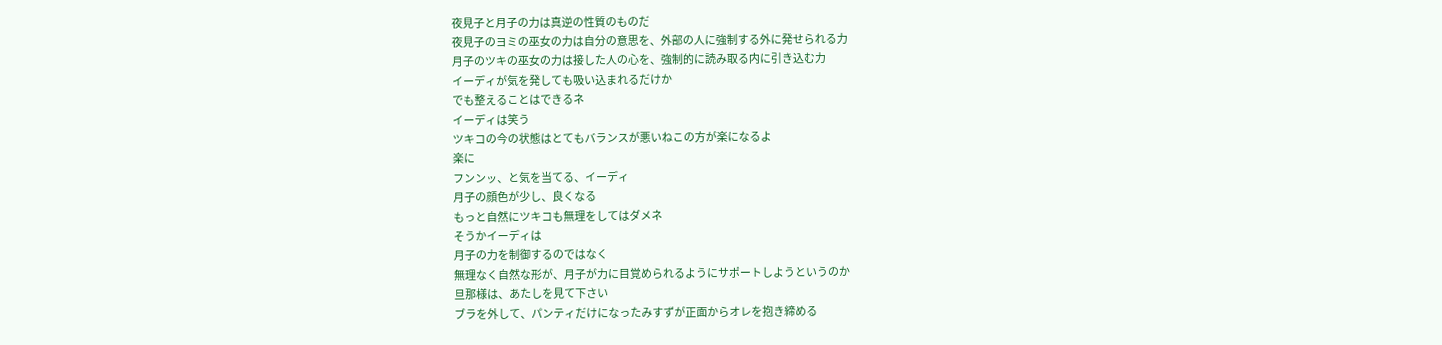夜見子と月子の力は真逆の性質のものだ
夜見子のヨミの巫女の力は自分の意思を、外部の人に強制する外に発せられる力
月子のツキの巫女の力は接した人の心を、強制的に読み取る内に引き込む力
イーディが気を発しても吸い込まれるだけか
でも整えることはできるネ
イーディは笑う
ツキコの今の状態はとてもバランスが悪いねこの方が楽になるよ
楽に
フンンッ、と気を当てる、イーディ
月子の顔色が少し、良くなる
もっと自然にツキコも無理をしてはダメネ
そうかイーディは
月子の力を制御するのではなく
無理なく自然な形が、月子が力に目覚められるようにサポートしようというのか
旦那様は、あたしを見て下さい
ブラを外して、パンティだけになったみすずが正面からオレを抱き締める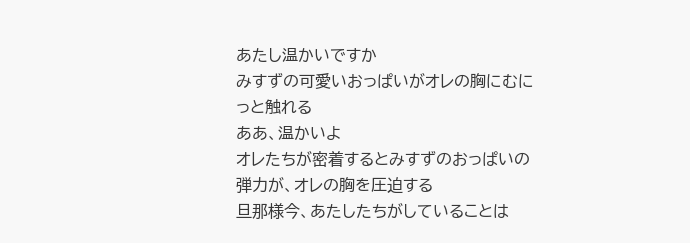あたし温かいですか
みすずの可愛いおっぱいがオレの胸にむにっと触れる
ああ、温かいよ
オレたちが密着するとみすずのおっぱいの弾力が、オレの胸を圧迫する
旦那様今、あたしたちがしていることは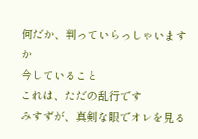何だか、判っていらっしゃいますか
今していること
これは、ただの乱行です
みすずが、真剣な眼でオレを見る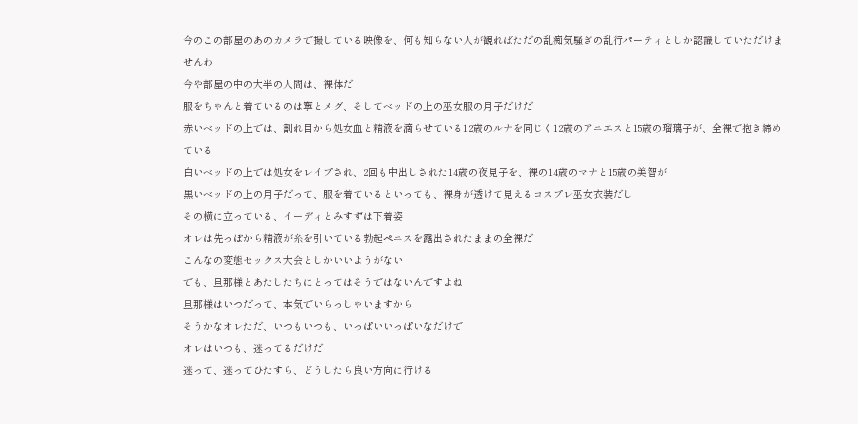今のこの部屋のあのカメラで撮している映像を、何も知らない人が観ればただの乱痴気騒ぎの乱行パーティとしか認識していただけませんわ
今や部屋の中の大半の人間は、裸体だ
服をちゃんと着ているのは寧とメグ、そしてベッドの上の巫女服の月子だけだ
赤いベッドの上では、割れ目から処女血と精液を滴らせている12歳のルナを同じく12歳のアニエスと15歳の瑠璃子が、全裸で抱き締めている
白いベッドの上では処女をレイプされ、2回も中出しされた14歳の夜見子を、裸の14歳のマナと15歳の美智が
黒いベッドの上の月子だって、服を着ているといっても、裸身が透けて見えるコスプレ巫女衣装だし
その横に立っている、イーディとみすずは下着姿
オレは先っぽから精液が糸を引いている勃起ペニスを露出されたままの全裸だ
こんなの変態セックス大会としかいいようがない
でも、旦那様とあたしたちにとってはそうではないんですよね
旦那様はいつだって、本気でいらっしゃいますから
そうかなオレただ、いつもいつも、いっぱいいっぱいなだけで
オレはいつも、迷ってるだけだ
迷って、迷ってひたすら、どうしたら良い方向に行ける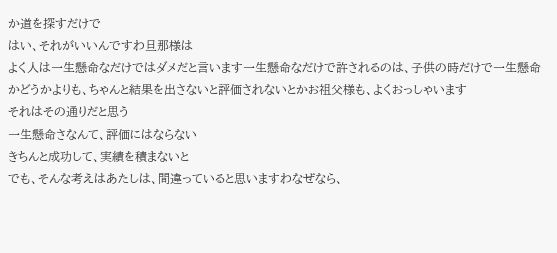か道を探すだけで
はい、それがいいんですわ旦那様は
よく人は一生懸命なだけではダメだと言います一生懸命なだけで許されるのは、子供の時だけで一生懸命かどうかよりも、ちゃんと結果を出さないと評価されないとかお祖父様も、よくおっしゃいます
それはその通りだと思う
一生懸命さなんて、評価にはならない
きちんと成功して、実績を積まないと
でも、そんな考えはあたしは、間違っていると思いますわなぜなら、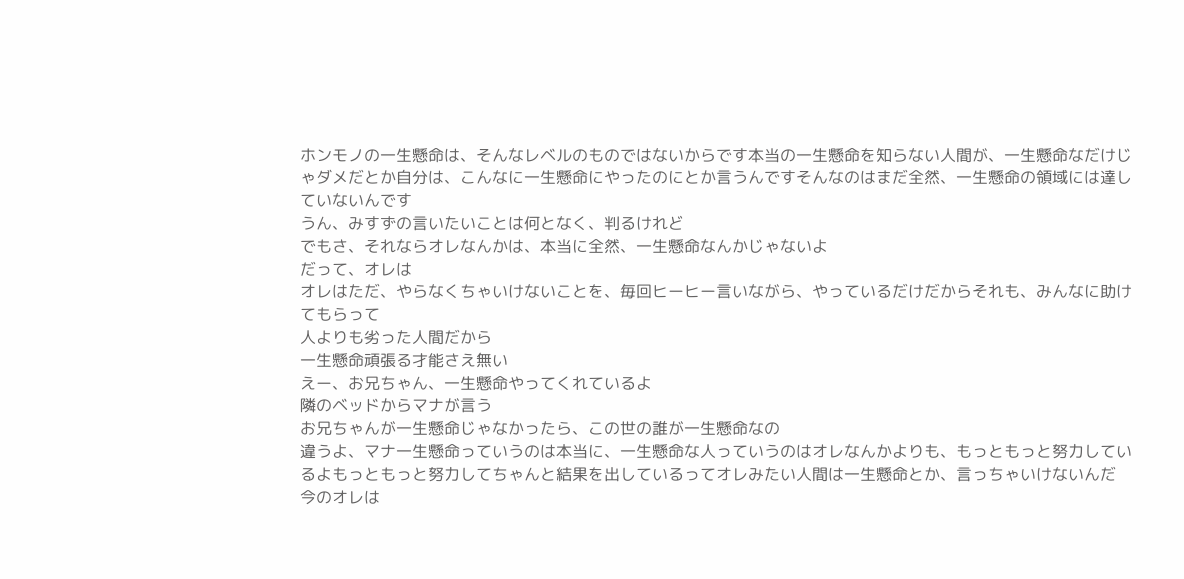ホンモノの一生懸命は、そんなレベルのものではないからです本当の一生懸命を知らない人間が、一生懸命なだけじゃダメだとか自分は、こんなに一生懸命にやったのにとか言うんですそんなのはまだ全然、一生懸命の領域には達していないんです
うん、みすずの言いたいことは何となく、判るけれど
でもさ、それならオレなんかは、本当に全然、一生懸命なんかじゃないよ
だって、オレは
オレはただ、やらなくちゃいけないことを、毎回ヒーヒー言いながら、やっているだけだからそれも、みんなに助けてもらって
人よりも劣った人間だから
一生懸命頑張る才能さえ無い
えー、お兄ちゃん、一生懸命やってくれているよ
隣のベッドからマナが言う
お兄ちゃんが一生懸命じゃなかったら、この世の誰が一生懸命なの
違うよ、マナ一生懸命っていうのは本当に、一生懸命な人っていうのはオレなんかよりも、もっともっと努力しているよもっともっと努力してちゃんと結果を出しているってオレみたい人間は一生懸命とか、言っちゃいけないんだ
今のオレは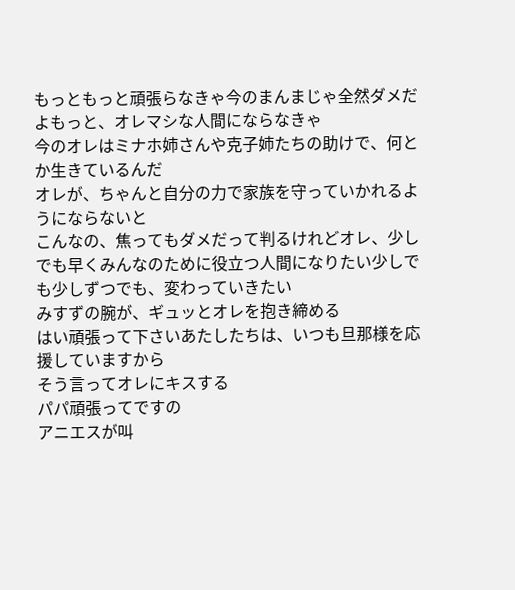もっともっと頑張らなきゃ今のまんまじゃ全然ダメだよもっと、オレマシな人間にならなきゃ
今のオレはミナホ姉さんや克子姉たちの助けで、何とか生きているんだ
オレが、ちゃんと自分の力で家族を守っていかれるようにならないと
こんなの、焦ってもダメだって判るけれどオレ、少しでも早くみんなのために役立つ人間になりたい少しでも少しずつでも、変わっていきたい
みすずの腕が、ギュッとオレを抱き締める
はい頑張って下さいあたしたちは、いつも旦那様を応援していますから
そう言ってオレにキスする
パパ頑張ってですの
アニエスが叫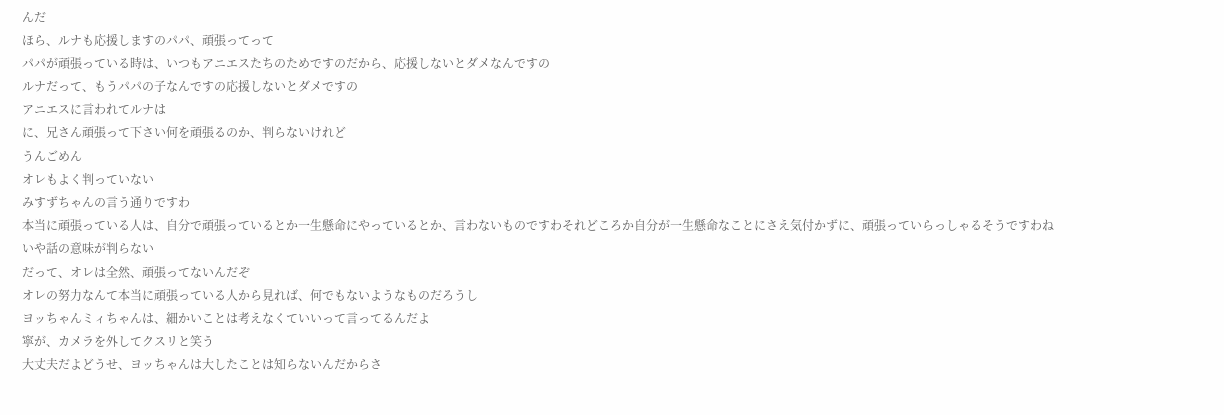んだ
ほら、ルナも応援しますのパパ、頑張ってって
パパが頑張っている時は、いつもアニエスたちのためですのだから、応援しないとダメなんですの
ルナだって、もうパパの子なんですの応援しないとダメですの
アニエスに言われてルナは
に、兄さん頑張って下さい何を頑張るのか、判らないけれど
うんごめん
オレもよく判っていない
みすずちゃんの言う通りですわ
本当に頑張っている人は、自分で頑張っているとか一生懸命にやっているとか、言わないものですわそれどころか自分が一生懸命なことにさえ気付かずに、頑張っていらっしゃるそうですわね
いや話の意味が判らない
だって、オレは全然、頑張ってないんだぞ
オレの努力なんて本当に頑張っている人から見れば、何でもないようなものだろうし
ヨッちゃんミィちゃんは、細かいことは考えなくていいって言ってるんだよ
寧が、カメラを外してクスリと笑う
大丈夫だよどうせ、ヨッちゃんは大したことは知らないんだからさ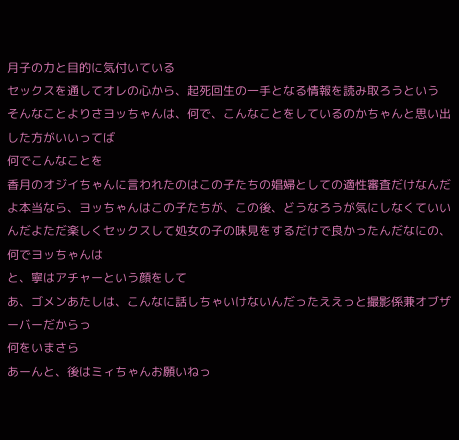月子の力と目的に気付いている
セックスを通してオレの心から、起死回生の一手となる情報を読み取ろうという
そんなことよりさヨッちゃんは、何で、こんなことをしているのかちゃんと思い出した方がいいってば
何でこんなことを
香月のオジイちゃんに言われたのはこの子たちの娼婦としての適性審査だけなんだよ本当なら、ヨッちゃんはこの子たちが、この後、どうなろうが気にしなくていいんだよただ楽しくセックスして処女の子の味見をするだけで良かったんだなにの、何でヨッちゃんは
と、寧はアチャーという顔をして
あ、ゴメンあたしは、こんなに話しちゃいけないんだったええっと撮影係兼オブザーバーだからっ
何をいまさら
あーんと、後はミィちゃんお願いねっ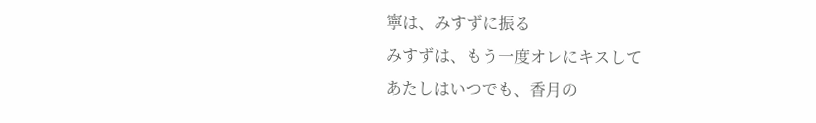寧は、みすずに振る
みすずは、もう一度オレにキスして
あたしはいつでも、香月の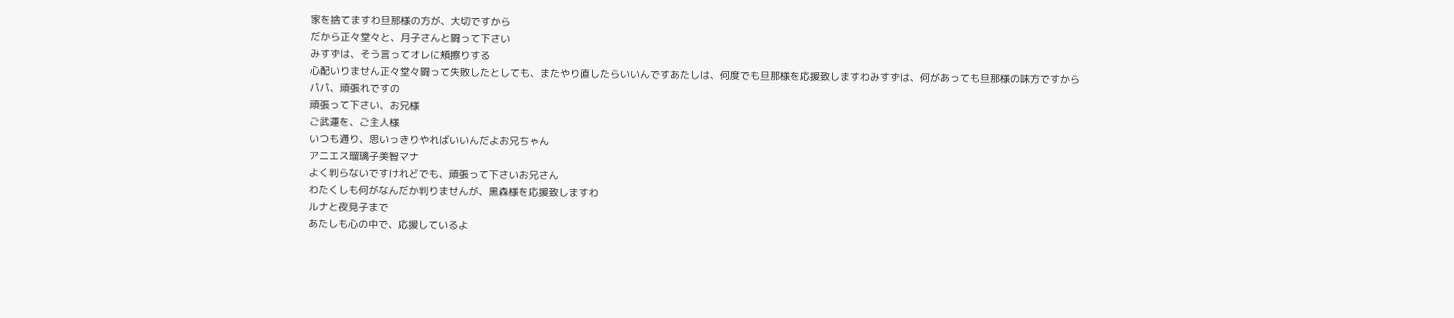家を捨てますわ旦那様の方が、大切ですから
だから正々堂々と、月子さんと闘って下さい
みすずは、そう言ってオレに頬擦りする
心配いりません正々堂々闘って失敗したとしても、またやり直したらいいんですあたしは、何度でも旦那様を応援致しますわみすずは、何があっても旦那様の味方ですから
パパ、頑張れですの
頑張って下さい、お兄様
ご武運を、ご主人様
いつも通り、思いっきりやればいいんだよお兄ちゃん
アニエス瑠璃子美智マナ
よく判らないですけれどでも、頑張って下さいお兄さん
わたくしも何がなんだか判りませんが、黒森様を応援致しますわ
ルナと夜見子まで
あたしも心の中で、応援しているよ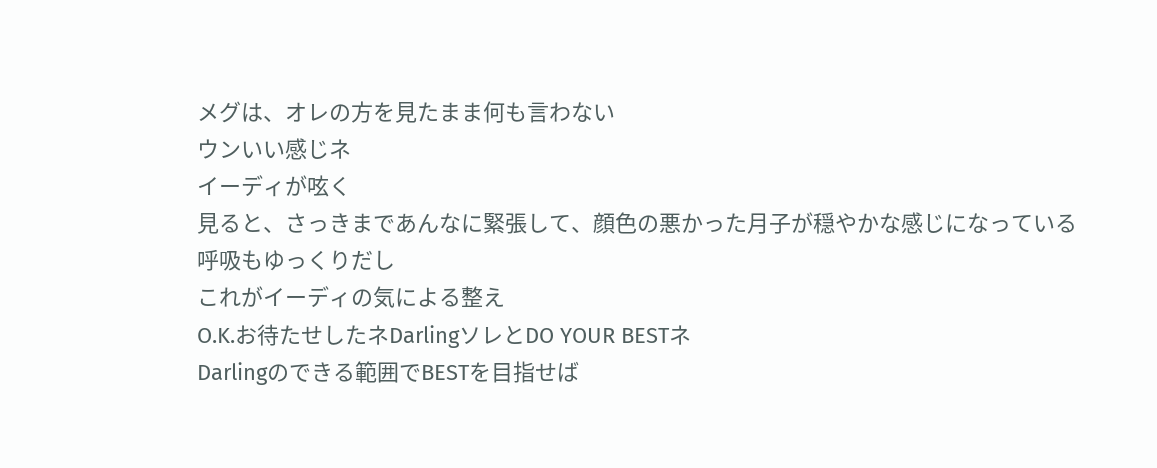メグは、オレの方を見たまま何も言わない
ウンいい感じネ
イーディが呟く
見ると、さっきまであんなに緊張して、顔色の悪かった月子が穏やかな感じになっている
呼吸もゆっくりだし
これがイーディの気による整え
O.K.お待たせしたネDarlingソレとDO YOUR BESTネ
Darlingのできる範囲でBESTを目指せば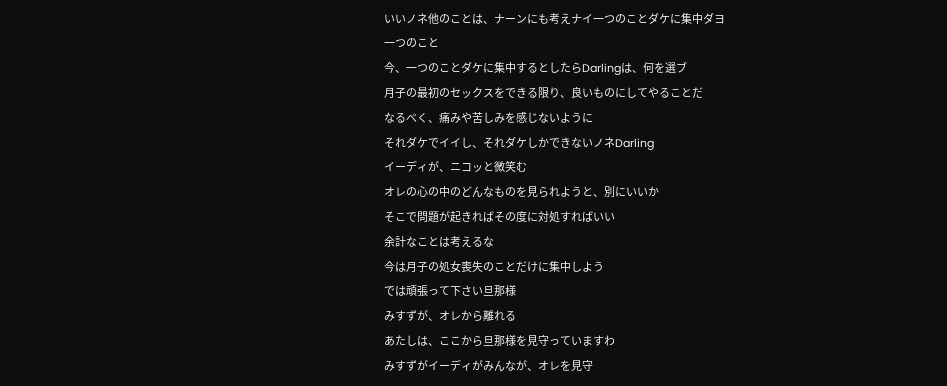いいノネ他のことは、ナーンにも考えナイ一つのことダケに集中ダヨ
一つのこと
今、一つのことダケに集中するとしたらDarlingは、何を選ブ
月子の最初のセックスをできる限り、良いものにしてやることだ
なるべく、痛みや苦しみを感じないように
それダケでイイし、それダケしかできないノネDarling
イーディが、ニコッと微笑む
オレの心の中のどんなものを見られようと、別にいいか
そこで問題が起きればその度に対処すればいい
余計なことは考えるな
今は月子の処女喪失のことだけに集中しよう
では頑張って下さい旦那様
みすずが、オレから離れる
あたしは、ここから旦那様を見守っていますわ
みすずがイーディがみんなが、オレを見守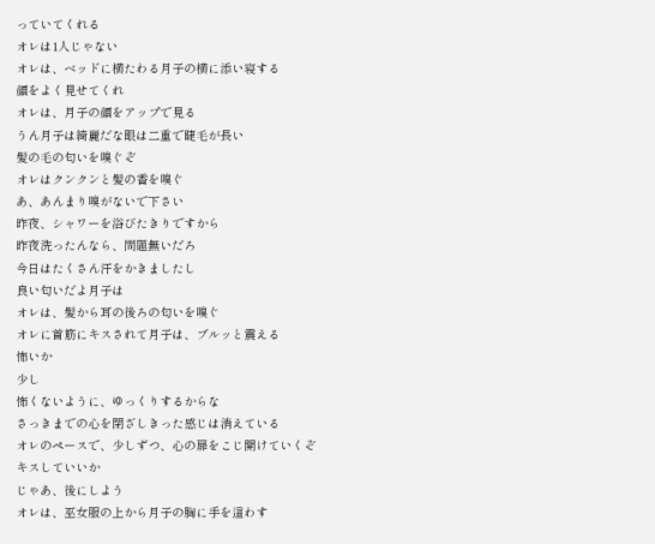っていてくれる
オレは1人じゃない
オレは、ベッドに横たわる月子の横に添い寝する
顔をよく見せてくれ
オレは、月子の顔をアップで見る
うん月子は綺麗だな眼は二重で睫毛が長い
髪の毛の匂いを嗅ぐぞ
オレはクンクンと髪の香を嗅ぐ
あ、あんまり嗅がないで下さい
昨夜、シャワーを浴びたきりですから
昨夜洗ったんなら、問題無いだろ
今日はたくさん汗をかきましたし
良い匂いだよ月子は
オレは、髪から耳の後ろの匂いを嗅ぐ
オレに首筋にキスされて月子は、ブルッと震える
怖いか
少し
怖くないように、ゆっくりするからな
さっきまでの心を閉ざしきった感じは消えている
オレのペースで、少しずつ、心の扉をこじ開けていくぞ
キスしていいか
じゃあ、後にしよう
オレは、巫女服の上から月子の胸に手を這わす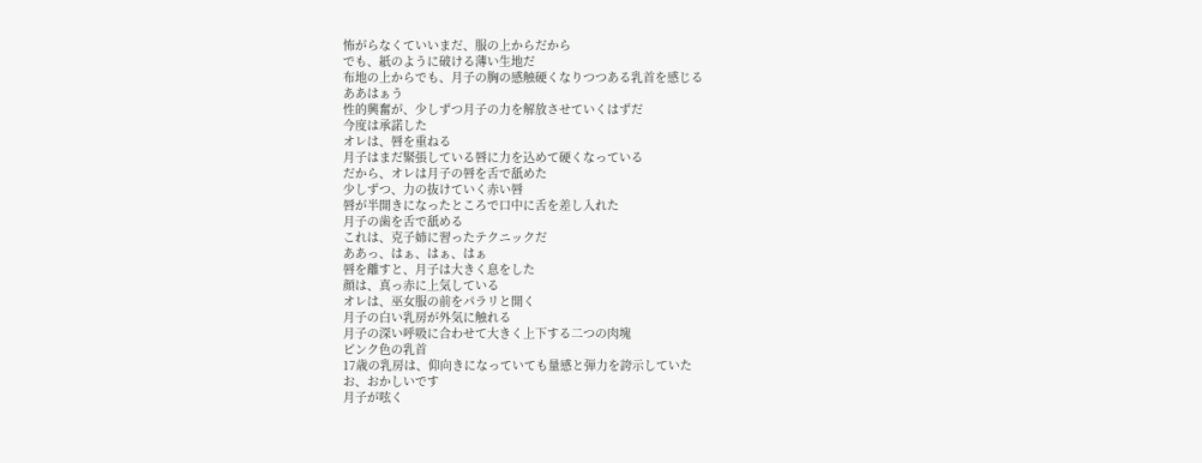怖がらなくていいまだ、服の上からだから
でも、紙のように破ける薄い生地だ
布地の上からでも、月子の胸の感触硬くなりつつある乳首を感じる
ああはぁう
性的興奮が、少しずつ月子の力を解放させていくはずだ
今度は承諾した
オレは、唇を重ねる
月子はまだ緊張している唇に力を込めて硬くなっている
だから、オレは月子の唇を舌で舐めた
少しずつ、力の抜けていく赤い唇
唇が半開きになったところで口中に舌を差し入れた
月子の歯を舌で舐める
これは、克子姉に習ったテクニックだ
ああっ、はぁ、はぁ、はぁ
唇を離すと、月子は大きく息をした
顔は、真っ赤に上気している
オレは、巫女服の前をパラリと開く
月子の白い乳房が外気に触れる
月子の深い呼吸に合わせて大きく上下する二つの肉塊
ピンク色の乳首
17歳の乳房は、仰向きになっていても量感と弾力を誇示していた
お、おかしいです
月子が呟く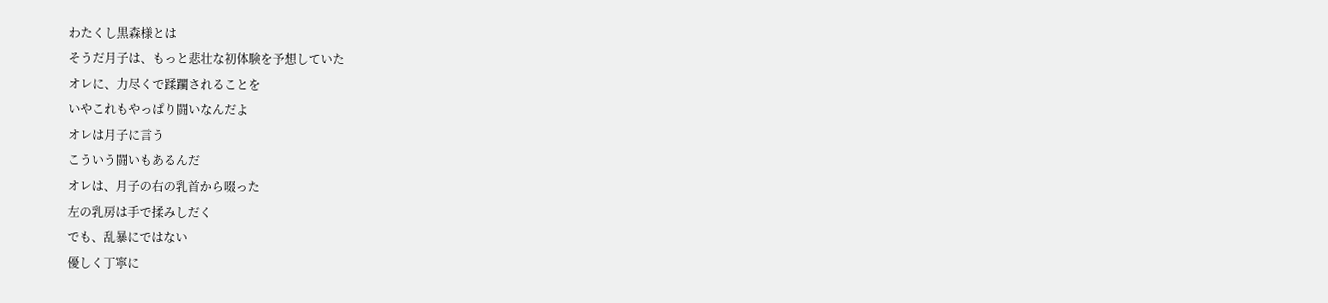わたくし黒森様とは
そうだ月子は、もっと悲壮な初体験を予想していた
オレに、力尽くで蹂躙されることを
いやこれもやっぱり闘いなんだよ
オレは月子に言う
こういう闘いもあるんだ
オレは、月子の右の乳首から啜った
左の乳房は手で揉みしだく
でも、乱暴にではない
優しく丁寧に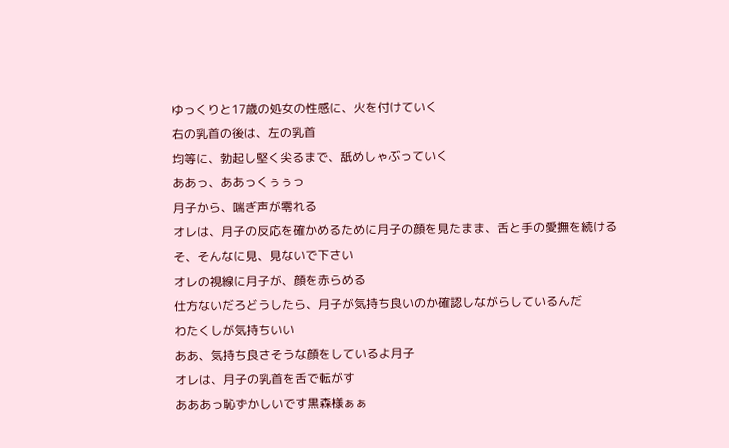ゆっくりと17歳の処女の性感に、火を付けていく
右の乳首の後は、左の乳首
均等に、勃起し堅く尖るまで、舐めしゃぶっていく
ああっ、ああっくぅぅっ
月子から、喘ぎ声が零れる
オレは、月子の反応を確かめるために月子の顔を見たまま、舌と手の愛撫を続ける
そ、そんなに見、見ないで下さい
オレの視線に月子が、顔を赤らめる
仕方ないだろどうしたら、月子が気持ち良いのか確認しながらしているんだ
わたくしが気持ちいい
ああ、気持ち良さそうな顔をしているよ月子
オレは、月子の乳首を舌で転がす
あああっ恥ずかしいです黒森様ぁぁ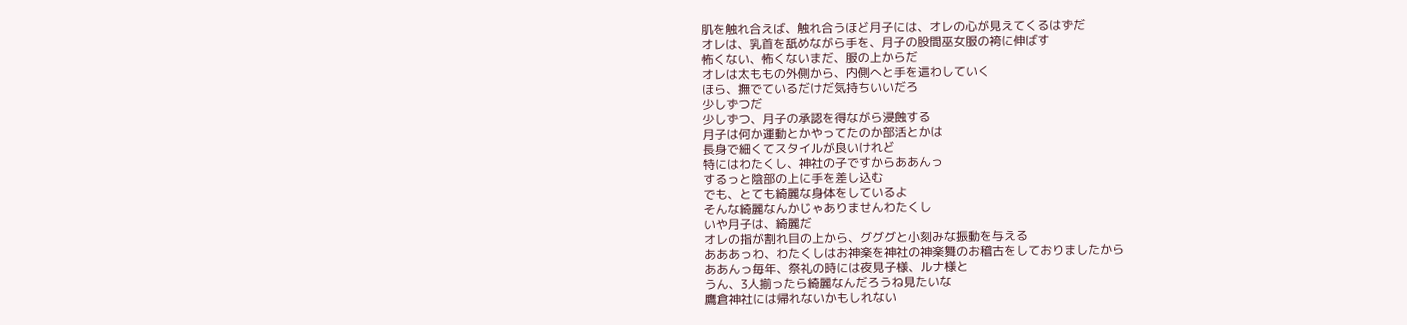肌を触れ合えば、触れ合うほど月子には、オレの心が見えてくるはずだ
オレは、乳首を舐めながら手を、月子の股間巫女服の袴に伸ばす
怖くない、怖くないまだ、服の上からだ
オレは太ももの外側から、内側へと手を這わしていく
ほら、撫でているだけだ気持ちいいだろ
少しずつだ
少しずつ、月子の承認を得ながら浸蝕する
月子は何か運動とかやってたのか部活とかは
長身で細くてスタイルが良いけれど
特にはわたくし、神社の子ですからああんっ
するっと陰部の上に手を差し込む
でも、とても綺麗な身体をしているよ
そんな綺麗なんかじゃありませんわたくし
いや月子は、綺麗だ
オレの指が割れ目の上から、グググと小刻みな振動を与える
あああっわ、わたくしはお神楽を神社の神楽舞のお稽古をしておりましたから
ああんっ毎年、祭礼の時には夜見子様、ルナ様と
うん、3人揃ったら綺麗なんだろうね見たいな
鷹倉神社には帰れないかもしれない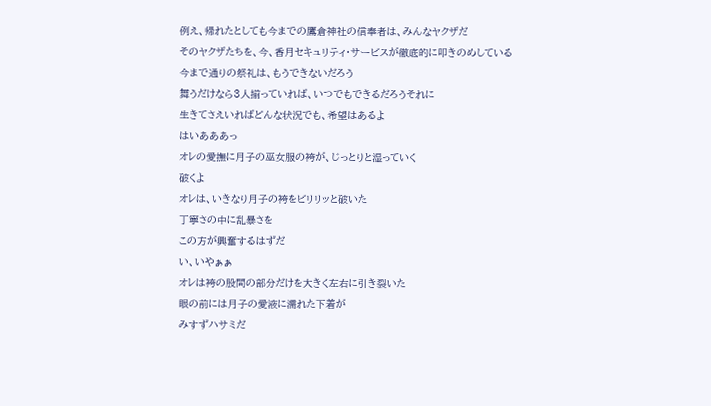例え、帰れたとしても今までの鷹倉神社の信奉者は、みんなヤクザだ
そのヤクザたちを、今、香月セキュリティ・サービスが徹底的に叩きのめしている
今まで通りの祭礼は、もうできないだろう
舞うだけなら3人揃っていれば、いつでもできるだろうそれに
生きてさえいればどんな状況でも、希望はあるよ
はいあああっ
オレの愛撫に月子の巫女服の袴が、じっとりと湿っていく
破くよ
オレは、いきなり月子の袴をビリリッと破いた
丁寧さの中に乱暴さを
この方が興奮するはずだ
い、いやぁぁ
オレは袴の股間の部分だけを大きく左右に引き裂いた
眼の前には月子の愛液に濡れた下着が
みすずハサミだ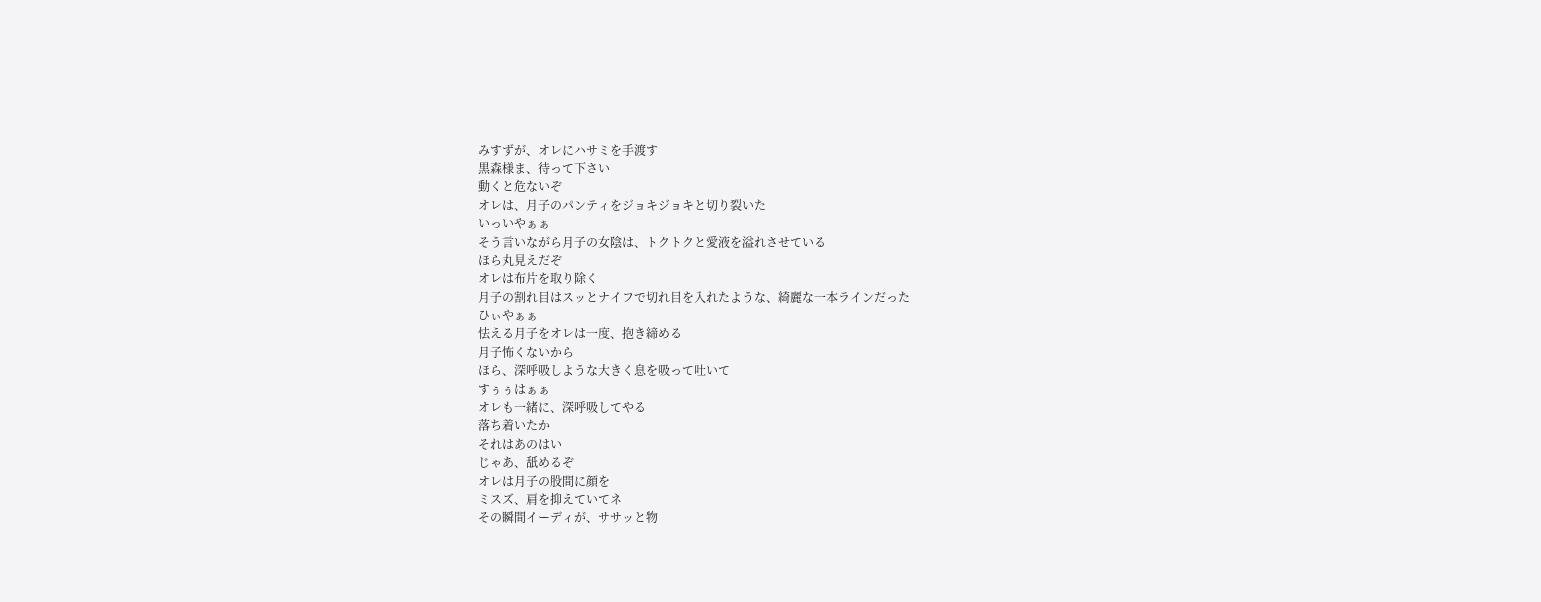みすずが、オレにハサミを手渡す
黒森様ま、待って下さい
動くと危ないぞ
オレは、月子のパンティをジョキジョキと切り裂いた
いっいやぁぁ
そう言いながら月子の女陰は、トクトクと愛液を溢れさせている
ほら丸見えだぞ
オレは布片を取り除く
月子の割れ目はスッとナイフで切れ目を入れたような、綺麗な一本ラインだった
ひぃやぁぁ
怯える月子をオレは一度、抱き締める
月子怖くないから
ほら、深呼吸しような大きく息を吸って吐いて
すぅぅはぁぁ
オレも一緒に、深呼吸してやる
落ち着いたか
それはあのはい
じゃあ、舐めるぞ
オレは月子の股間に顔を
ミスズ、肩を抑えていてネ
その瞬間イーディが、ササッと物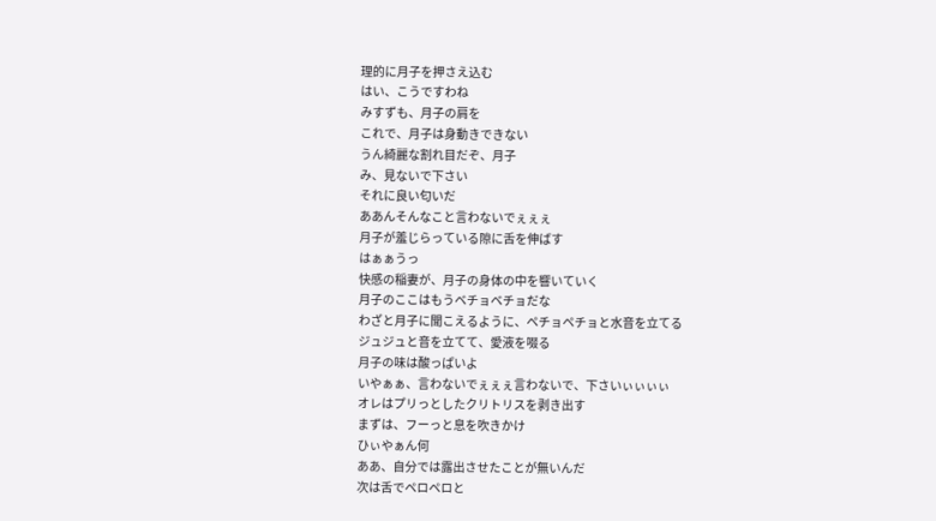理的に月子を押さえ込む
はい、こうですわね
みすずも、月子の肩を
これで、月子は身動きできない
うん綺麗な割れ目だぞ、月子
み、見ないで下さい
それに良い匂いだ
ああんそんなこと言わないでぇぇぇ
月子が羞じらっている隙に舌を伸ばす
はぁぁうっ
快感の稲妻が、月子の身体の中を響いていく
月子のここはもうベチョベチョだな
わざと月子に聞こえるように、ペチョペチョと水音を立てる
ジュジュと音を立てて、愛液を啜る
月子の味は酸っぱいよ
いやぁぁ、言わないでぇぇぇ言わないで、下さいぃぃぃぃ
オレはプリっとしたクリトリスを剥き出す
まずは、フーっと息を吹きかけ
ひぃやぁん何
ああ、自分では露出させたことが無いんだ
次は舌でペロペロと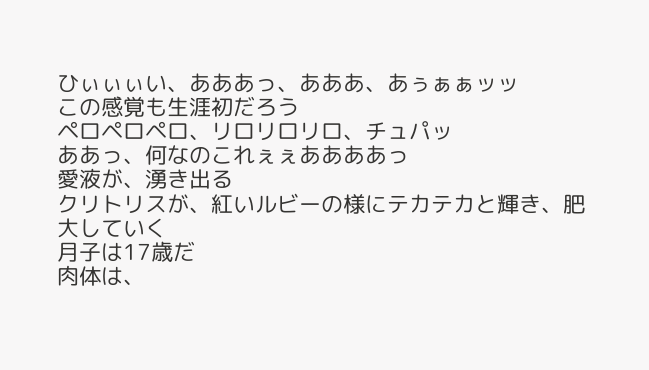ひぃぃぃい、あああっ、あああ、あぅぁぁッッ
この感覚も生涯初だろう
ペロペロペロ、リロリロリロ、チュパッ
ああっ、何なのこれぇぇああああっ
愛液が、湧き出る
クリトリスが、紅いルビーの様にテカテカと輝き、肥大していく
月子は17歳だ
肉体は、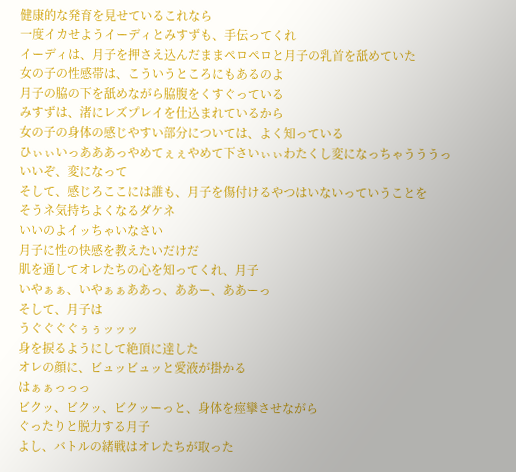健康的な発育を見せているこれなら
一度イカせようイーディとみすずも、手伝ってくれ
イーディは、月子を押さえ込んだままペロペロと月子の乳首を舐めていた
女の子の性感帯は、こういうところにもあるのよ
月子の脇の下を舐めながら脇腹をくすぐっている
みすずは、渚にレズプレイを仕込まれているから
女の子の身体の感じやすい部分については、よく知っている
ひぃぃいっあああっやめてぇぇやめて下さいぃぃわたくし変になっちゃうううっ
いいぞ、変になって
そして、感じろここには誰も、月子を傷付けるやつはいないっていうことを
そうネ気持ちよくなるダケネ
いいのよイッちゃいなさい
月子に性の快感を教えたいだけだ
肌を通してオレたちの心を知ってくれ、月子
いやぁぁ、いやぁぁああっ、ああー、ああーっ
そして、月子は
うぐぐぐぐぅぅッッッ
身を捩るようにして絶頂に達した
オレの顔に、ビュッビュッと愛液が掛かる
はぁぁっっっ
ビクッ、ビクッ、ビクッーっと、身体を痙攣させながら
ぐったりと脱力する月子
よし、バトルの緒戦はオレたちが取った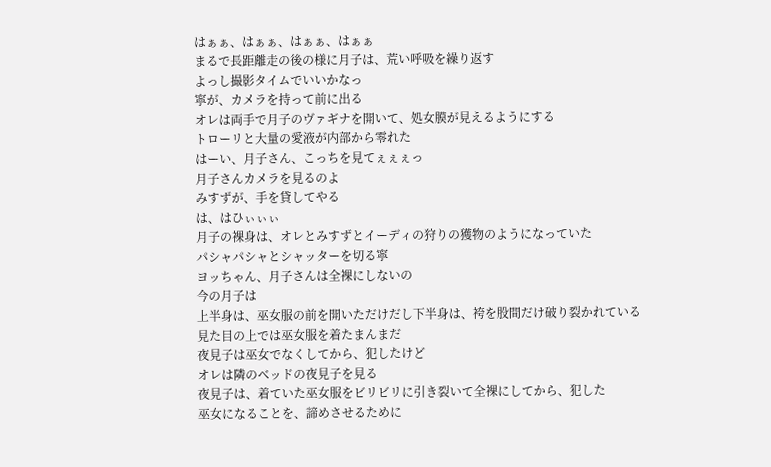はぁぁ、はぁぁ、はぁぁ、はぁぁ
まるで長距離走の後の様に月子は、荒い呼吸を繰り返す
よっし撮影タイムでいいかなっ
寧が、カメラを持って前に出る
オレは両手で月子のヴァギナを開いて、処女膜が見えるようにする
トローリと大量の愛液が内部から零れた
はーい、月子さん、こっちを見てぇぇぇっ
月子さんカメラを見るのよ
みすずが、手を貸してやる
は、はひぃぃぃ
月子の裸身は、オレとみすずとイーディの狩りの獲物のようになっていた
パシャパシャとシャッターを切る寧
ヨッちゃん、月子さんは全裸にしないの
今の月子は
上半身は、巫女服の前を開いただけだし下半身は、袴を股間だけ破り裂かれている
見た目の上では巫女服を着たまんまだ
夜見子は巫女でなくしてから、犯したけど
オレは隣のベッドの夜見子を見る
夜見子は、着ていた巫女服をビリビリに引き裂いて全裸にしてから、犯した
巫女になることを、諦めさせるために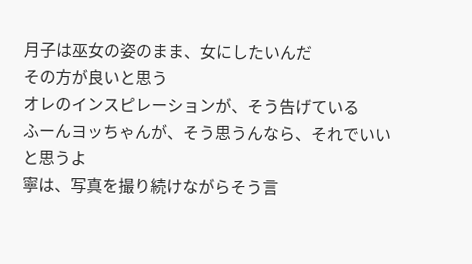月子は巫女の姿のまま、女にしたいんだ
その方が良いと思う
オレのインスピレーションが、そう告げている
ふーんヨッちゃんが、そう思うんなら、それでいいと思うよ
寧は、写真を撮り続けながらそう言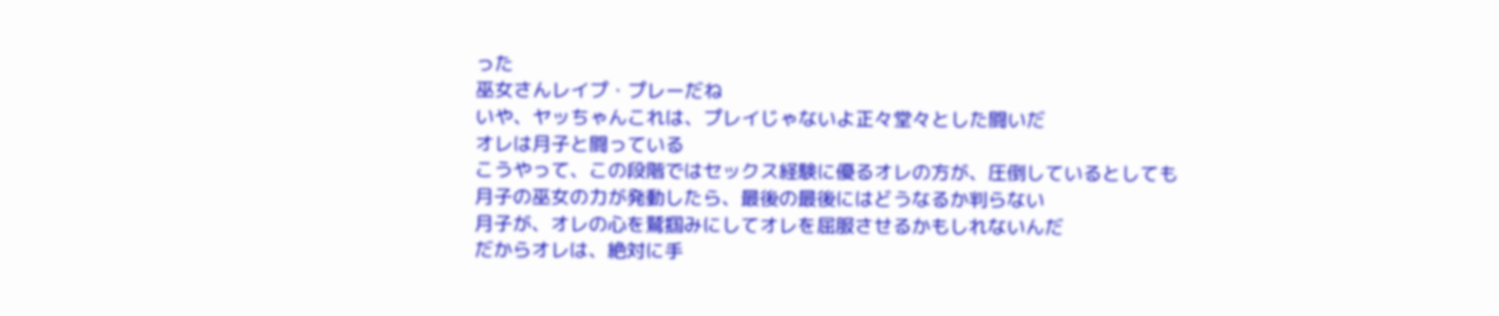った
巫女さんレイプ・プレーだね
いや、ヤッちゃんこれは、プレイじゃないよ正々堂々とした闘いだ
オレは月子と闘っている
こうやって、この段階ではセックス経験に優るオレの方が、圧倒しているとしても
月子の巫女の力が発動したら、最後の最後にはどうなるか判らない
月子が、オレの心を鷲掴みにしてオレを屈服させるかもしれないんだ
だからオレは、絶対に手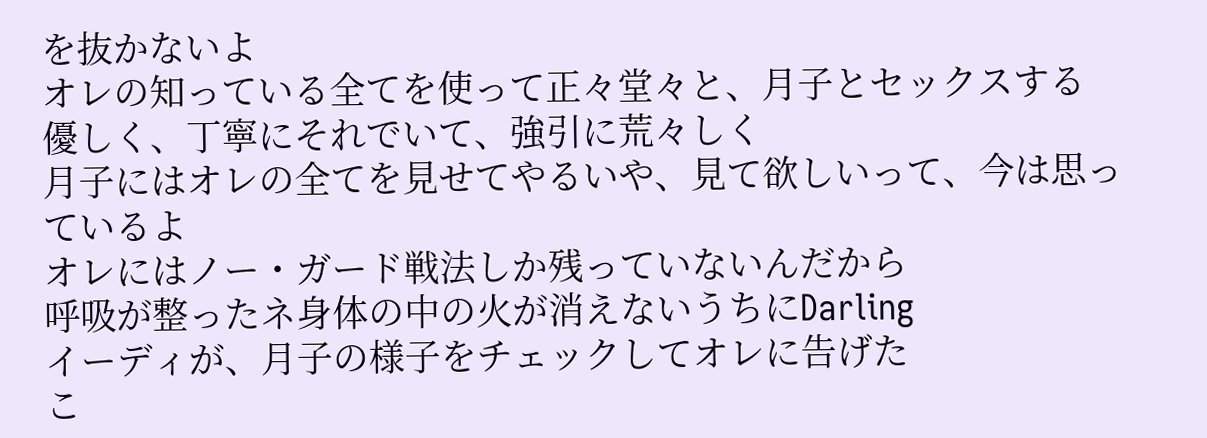を抜かないよ
オレの知っている全てを使って正々堂々と、月子とセックスする
優しく、丁寧にそれでいて、強引に荒々しく
月子にはオレの全てを見せてやるいや、見て欲しいって、今は思っているよ
オレにはノー・ガード戦法しか残っていないんだから
呼吸が整ったネ身体の中の火が消えないうちにDarling
イーディが、月子の様子をチェックしてオレに告げた
こ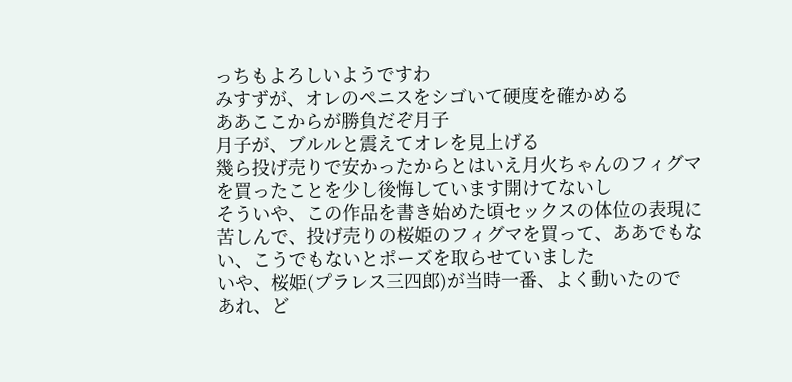っちもよろしいようですわ
みすずが、オレのペニスをシゴいて硬度を確かめる
ああここからが勝負だぞ月子
月子が、ブルルと震えてオレを見上げる
幾ら投げ売りで安かったからとはいえ月火ちゃんのフィグマを買ったことを少し後悔しています開けてないし
そういや、この作品を書き始めた頃セックスの体位の表現に苦しんで、投げ売りの桜姫のフィグマを買って、ああでもない、こうでもないとポーズを取らせていました
いや、桜姫(プラレス三四郎)が当時一番、よく動いたので
あれ、ど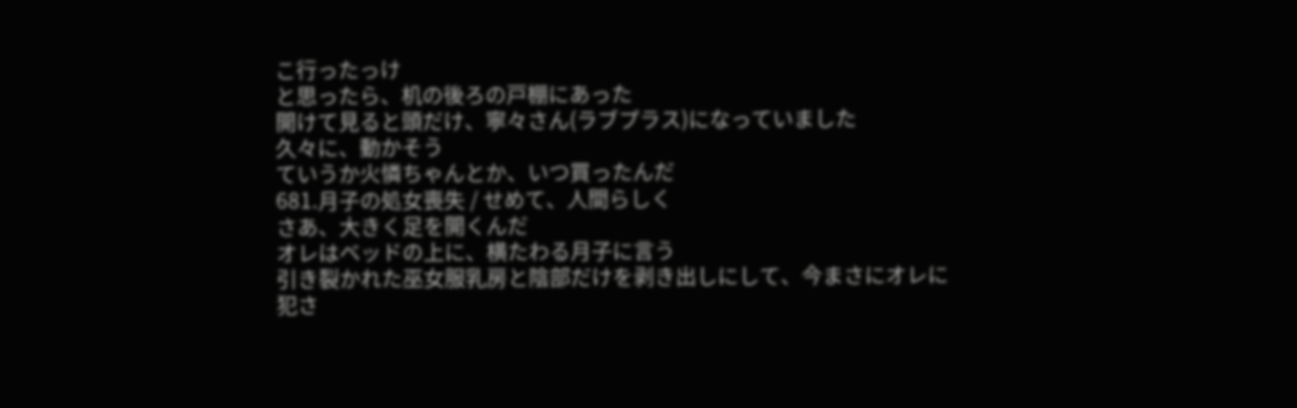こ行ったっけ
と思ったら、机の後ろの戸棚にあった
開けて見ると頭だけ、寧々さん(ラブプラス)になっていました
久々に、動かそう
ていうか火憐ちゃんとか、いつ買ったんだ
681.月子の処女喪失 / せめて、人間らしく
さあ、大きく足を開くんだ
オレはベッドの上に、横たわる月子に言う
引き裂かれた巫女服乳房と陰部だけを剥き出しにして、今まさにオレに犯さ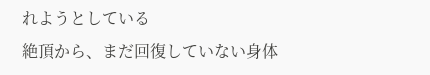れようとしている
絶頂から、まだ回復していない身体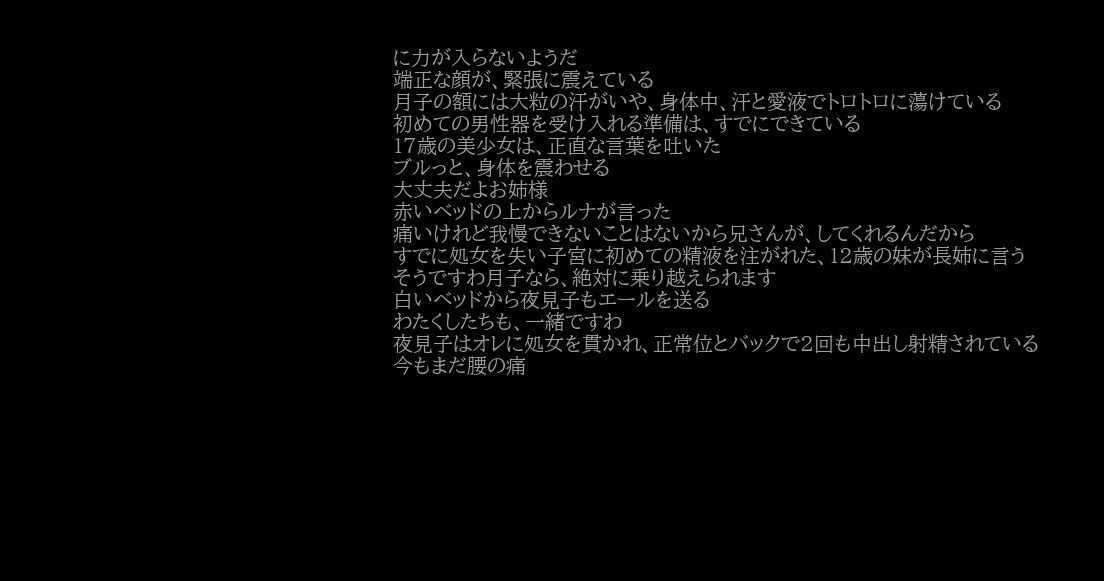に力が入らないようだ
端正な顔が、緊張に震えている
月子の額には大粒の汗がいや、身体中、汗と愛液でトロトロに蕩けている
初めての男性器を受け入れる準備は、すでにできている
17歳の美少女は、正直な言葉を吐いた
ブルっと、身体を震わせる
大丈夫だよお姉様
赤いベッドの上からルナが言った
痛いけれど我慢できないことはないから兄さんが、してくれるんだから
すでに処女を失い子宮に初めての精液を注がれた、12歳の妹が長姉に言う
そうですわ月子なら、絶対に乗り越えられます
白いベッドから夜見子もエールを送る
わたくしたちも、一緒ですわ
夜見子はオレに処女を貫かれ、正常位とバックで2回も中出し射精されている
今もまだ腰の痛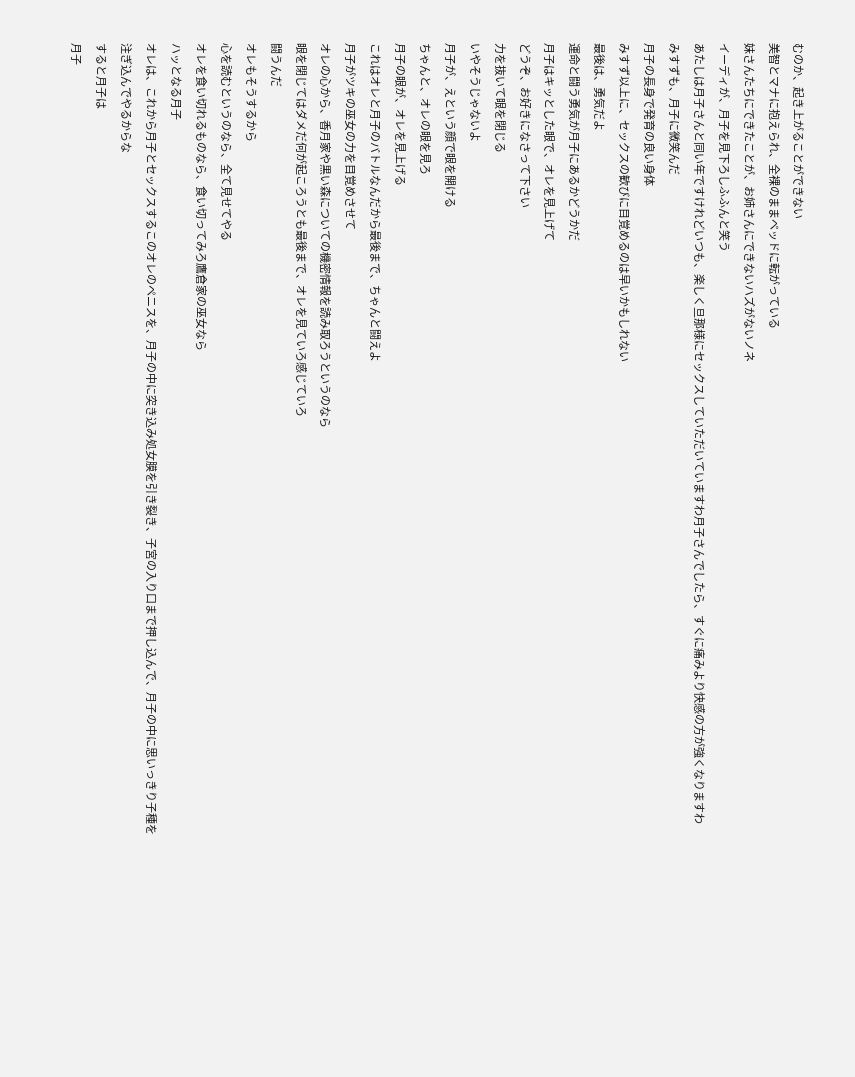むのか、起き上がることができない
美智とマナに抱えられ、全裸のままベッドに転がっている
妹さんたちにできたことが、お姉さんにできないハズがないノネ
イーディが、月子を見下ろしふふんと笑う
あたしは月子さんと同い年ですけれどいつも、楽しく旦那様にセックスしていただいていますわ月子さんでしたら、すぐに痛みより快感の方が強くなりますわ
みすずも、月子に微笑んだ
月子の長身で発育の良い身体
みすず以上に、セックスの歓びに目覚めるのは早いかもしれない
最後は、勇気だよ
運命と闘う勇気が月子にあるかどうかだ
月子はキッとした眼で、オレを見上げて
どうぞ、お好きになさって下さい
力を抜いて眼を閉じる
いやそうじゃないよ
月子が、えという顔で眼を開ける
ちゃんと、オレの眼を見ろ
月子の眼が、オレを見上げる
これはオレと月子のバトルなんだから最後まで、ちゃんと闘えよ
月子がツキの巫女の力を目覚めさせて
オレの心から、香月家や黒い森についての機密情報を読み取ろうというのなら
眼を閉じてはダメだ何が起ころうとも最後まで、オレを見ていろ感じていろ
闘うんだ
オレもそうするから
心を読むというのなら、全て見せてやる
オレを食い切れるものなら、食い切ってみろ鷹倉家の巫女なら
ハッとなる月子
オレは、これから月子とセックスするこのオレのペニスを、月子の中に突き込み処女膜を引き裂き、子宮の入り口まで押し込んで、月子の中に思いっきり子種を注ぎ込んでやるからな
すると月子は
月子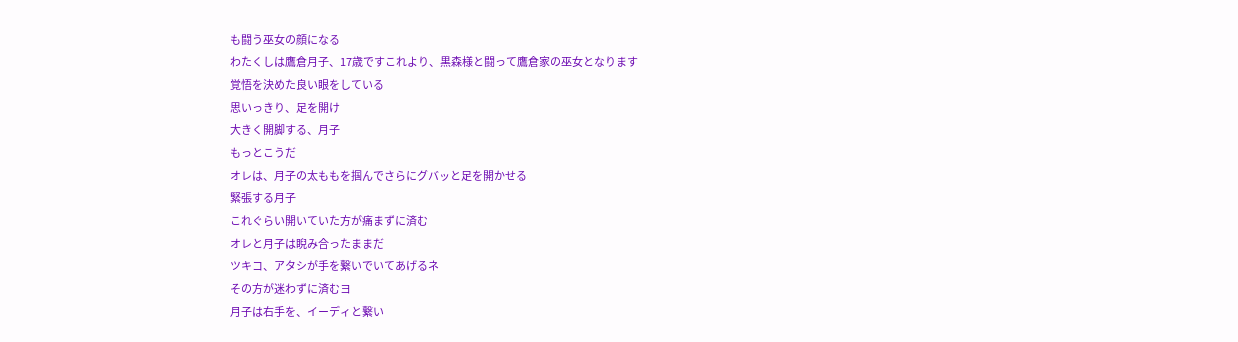も闘う巫女の顔になる
わたくしは鷹倉月子、17歳ですこれより、黒森様と闘って鷹倉家の巫女となります
覚悟を決めた良い眼をしている
思いっきり、足を開け
大きく開脚する、月子
もっとこうだ
オレは、月子の太ももを掴んでさらにグバッと足を開かせる
緊張する月子
これぐらい開いていた方が痛まずに済む
オレと月子は睨み合ったままだ
ツキコ、アタシが手を繋いでいてあげるネ
その方が迷わずに済むヨ
月子は右手を、イーディと繋い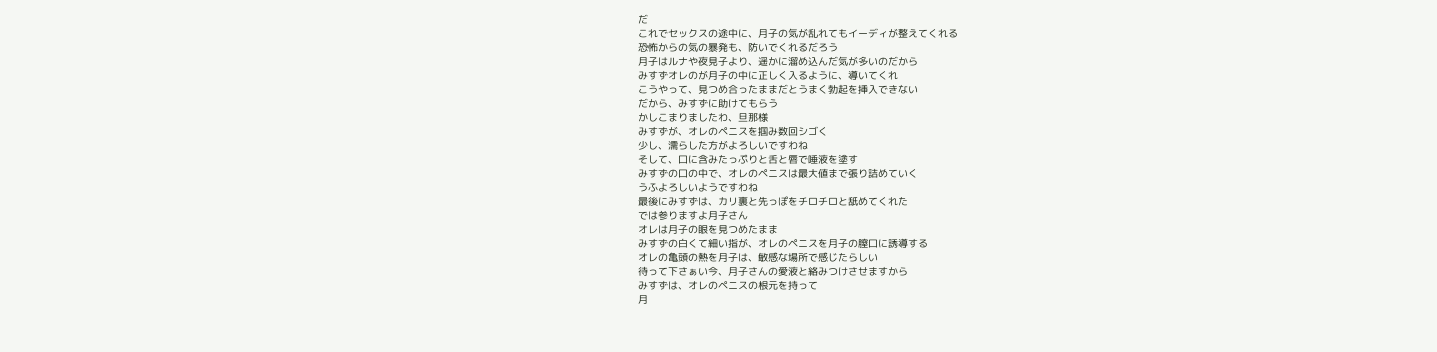だ
これでセックスの途中に、月子の気が乱れてもイーディが整えてくれる
恐怖からの気の暴発も、防いでくれるだろう
月子はルナや夜見子より、遥かに溜め込んだ気が多いのだから
みすずオレのが月子の中に正しく入るように、導いてくれ
こうやって、見つめ合ったままだとうまく勃起を挿入できない
だから、みすずに助けてもらう
かしこまりましたわ、旦那様
みすずが、オレのペニスを掴み数回シゴく
少し、濡らした方がよろしいですわね
そして、口に含みたっぷりと舌と唇で唾液を塗す
みすずの口の中で、オレのペニスは最大値まで張り詰めていく
うふよろしいようですわね
最後にみすずは、カリ裏と先っぽをチロチロと舐めてくれた
では参りますよ月子さん
オレは月子の眼を見つめたまま
みすずの白くて細い指が、オレのペニスを月子の膣口に誘導する
オレの亀頭の熱を月子は、敏感な場所で感じたらしい
待って下さぁい今、月子さんの愛液と絡みつけさせますから
みすずは、オレのペニスの根元を持って
月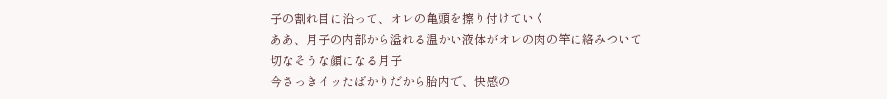子の割れ目に沿って、オレの亀頭を擦り付けていく
ああ、月子の内部から溢れる温かい液体がオレの肉の竿に絡みついて
切なそうな顔になる月子
今さっきイッたばかりだから胎内で、快感の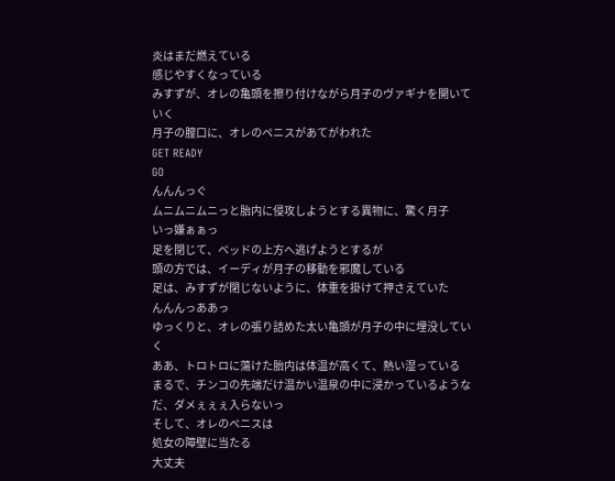炎はまだ燃えている
感じやすくなっている
みすずが、オレの亀頭を擦り付けながら月子のヴァギナを開いていく
月子の膣口に、オレのペニスがあてがわれた
GET READY
GO
んんんっぐ
ムニムニムニっと胎内に侵攻しようとする異物に、驚く月子
いっ嫌ぁぁっ
足を閉じて、ベッドの上方へ逃げようとするが
頭の方では、イーディが月子の移動を邪魔している
足は、みすずが閉じないように、体重を掛けて押さえていた
んんんっああっ
ゆっくりと、オレの張り詰めた太い亀頭が月子の中に埋没していく
ああ、トロトロに蕩けた胎内は体温が高くて、熱い湿っている
まるで、チンコの先端だけ温かい温泉の中に浸かっているような
だ、ダメぇぇぇ入らないっ
そして、オレのペニスは
処女の障壁に当たる
大丈夫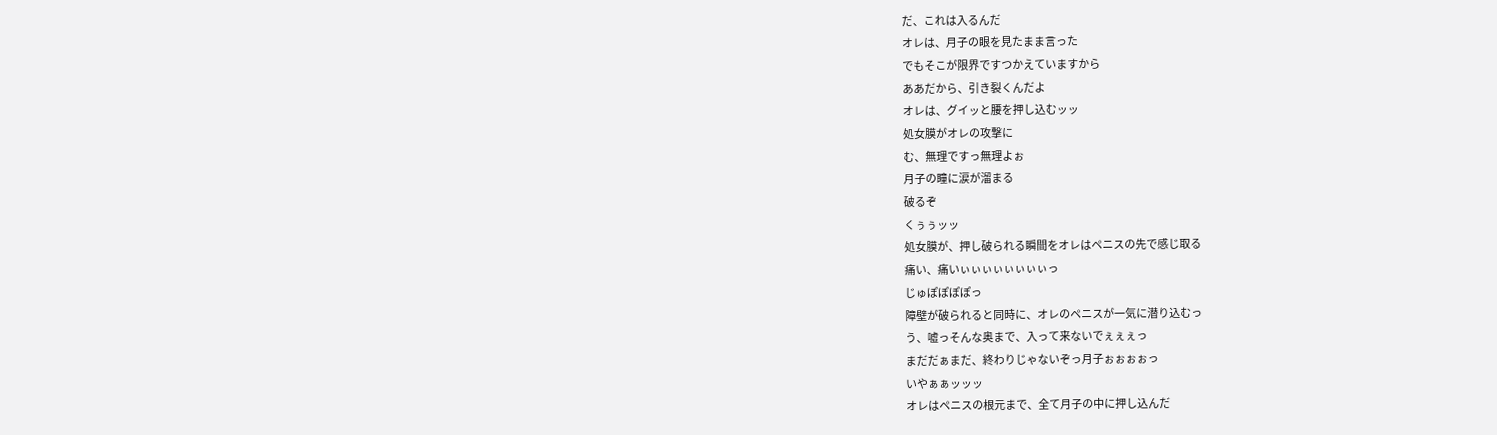だ、これは入るんだ
オレは、月子の眼を見たまま言った
でもそこが限界ですつかえていますから
ああだから、引き裂くんだよ
オレは、グイッと腰を押し込むッッ
処女膜がオレの攻撃に
む、無理ですっ無理よぉ
月子の瞳に涙が溜まる
破るぞ
くぅぅッッ
処女膜が、押し破られる瞬間をオレはペニスの先で感じ取る
痛い、痛いぃぃぃぃぃぃぃぃっ
じゅぽぽぽぽっ
障壁が破られると同時に、オレのペニスが一気に潜り込むっ
う、嘘っそんな奥まで、入って来ないでぇぇぇっ
まだだぁまだ、終わりじゃないぞっ月子ぉぉぉぉっ
いやぁぁッッッ
オレはペニスの根元まで、全て月子の中に押し込んだ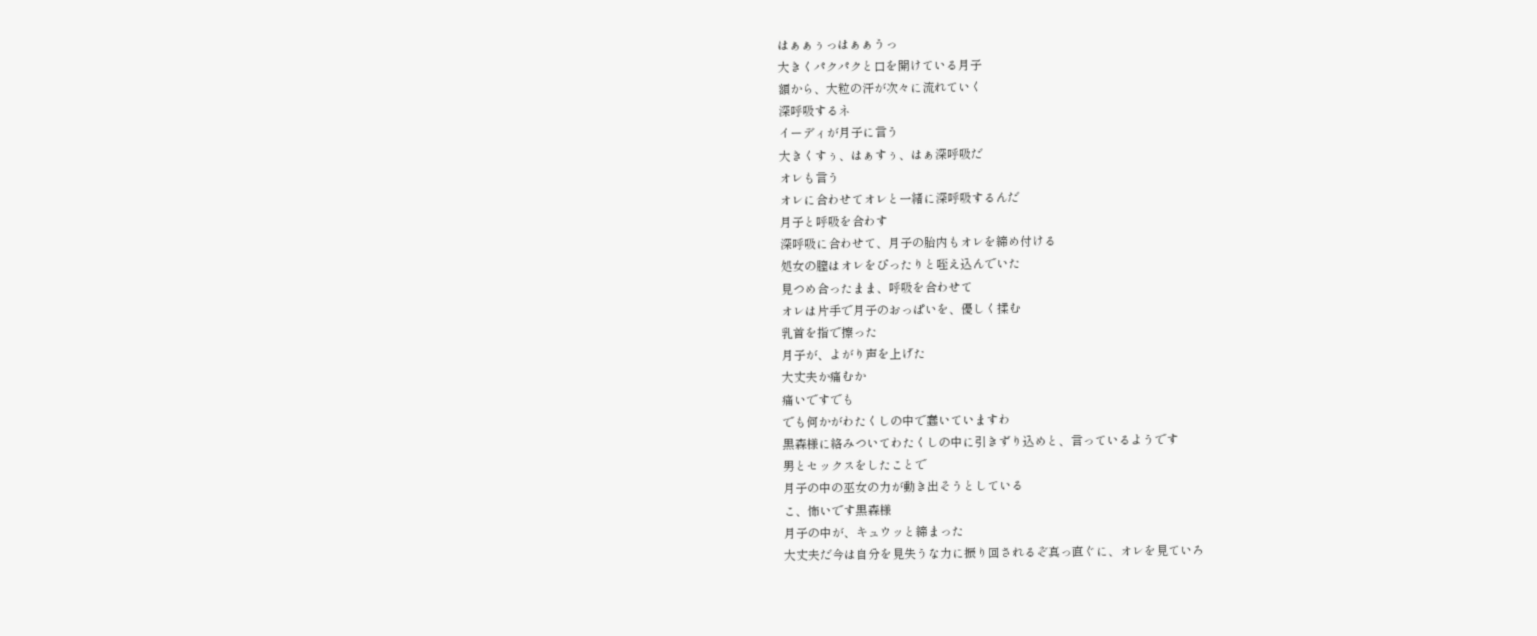はぁぁぅっはぁぁうっ
大きくパクパクと口を開けている月子
額から、大粒の汗が次々に流れていく
深呼吸するネ
イーディが月子に言う
大きくすぅ、はぁすぅ、はぁ深呼吸だ
オレも言う
オレに合わせてオレと一緒に深呼吸するんだ
月子と呼吸を合わす
深呼吸に合わせて、月子の胎内もオレを締め付ける
処女の膣はオレをぴったりと咥え込んでいた
見つめ合ったまま、呼吸を合わせて
オレは片手で月子のおっぱいを、優しく揉む
乳首を指で擦った
月子が、よがり声を上げた
大丈夫か痛むか
痛いですでも
でも何かがわたくしの中で蠢いていますわ
黒森様に絡みついてわたくしの中に引きずり込めと、言っているようです
男とセックスをしたことで
月子の中の巫女の力が動き出そうとしている
こ、怖いです黒森様
月子の中が、キュウッと締まった
大丈夫だ今は自分を見失うな力に振り回されるぞ真っ直ぐに、オレを見ていろ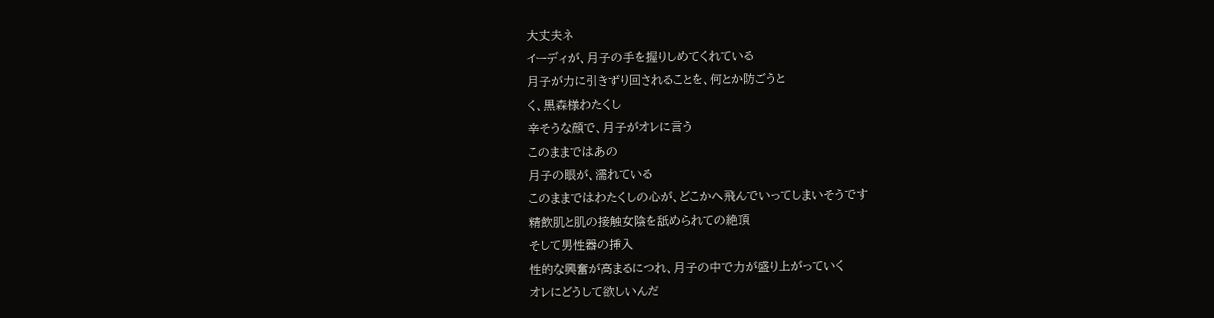大丈夫ネ
イーディが、月子の手を握りしめてくれている
月子が力に引きずり回されることを、何とか防ごうと
く、黒森様わたくし
辛そうな顔で、月子がオレに言う
このままではあの
月子の眼が、濡れている
このままではわたくしの心が、どこかへ飛んでいってしまいそうです
精飲肌と肌の接触女陰を舐められての絶頂
そして男性器の挿入
性的な興奮が高まるにつれ、月子の中で力が盛り上がっていく
オレにどうして欲しいんだ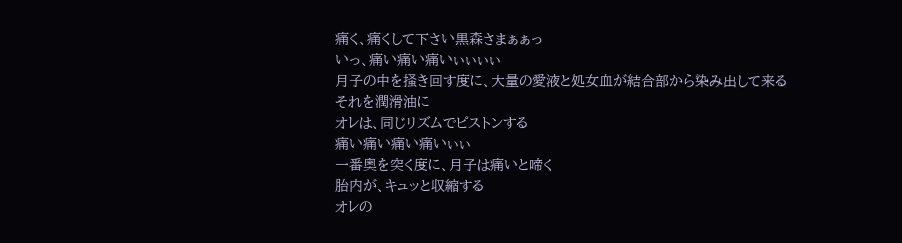痛く、痛くして下さい黒森さまぁぁっ
いっ、痛い痛い痛いぃぃぃぃ
月子の中を掻き回す度に、大量の愛液と処女血が結合部から染み出して来る
それを潤滑油に
オレは、同じリズムでピストンする
痛い痛い痛い痛いぃぃ
一番奥を突く度に、月子は痛いと啼く
胎内が、キュッと収縮する
オレの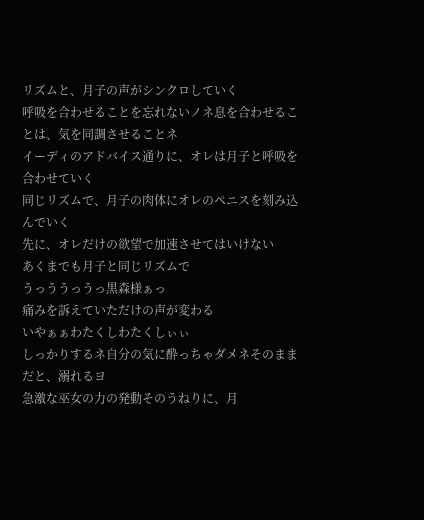リズムと、月子の声がシンクロしていく
呼吸を合わせることを忘れないノネ息を合わせることは、気を同調させることネ
イーディのアドバイス通りに、オレは月子と呼吸を合わせていく
同じリズムで、月子の肉体にオレのペニスを刻み込んでいく
先に、オレだけの欲望で加速させてはいけない
あくまでも月子と同じリズムで
うっううっうっ黒森様ぁっ
痛みを訴えていただけの声が変わる
いやぁぁわたくしわたくしぃぃ
しっかりするネ自分の気に酔っちゃダメネそのままだと、溺れるヨ
急激な巫女の力の発動そのうねりに、月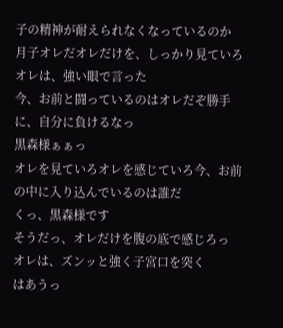子の精神が耐えられなくなっているのか
月子オレだオレだけを、しっかり見ていろ
オレは、強い眼で言った
今、お前と闘っているのはオレだぞ勝手に、自分に負けるなっ
黒森様ぁぁっ
オレを見ていろオレを感じていろ今、お前の中に入り込んでいるのは誰だ
くっ、黒森様です
そうだっ、オレだけを腹の底で感じろっ
オレは、ズンッと強く子宮口を突く
はあうっ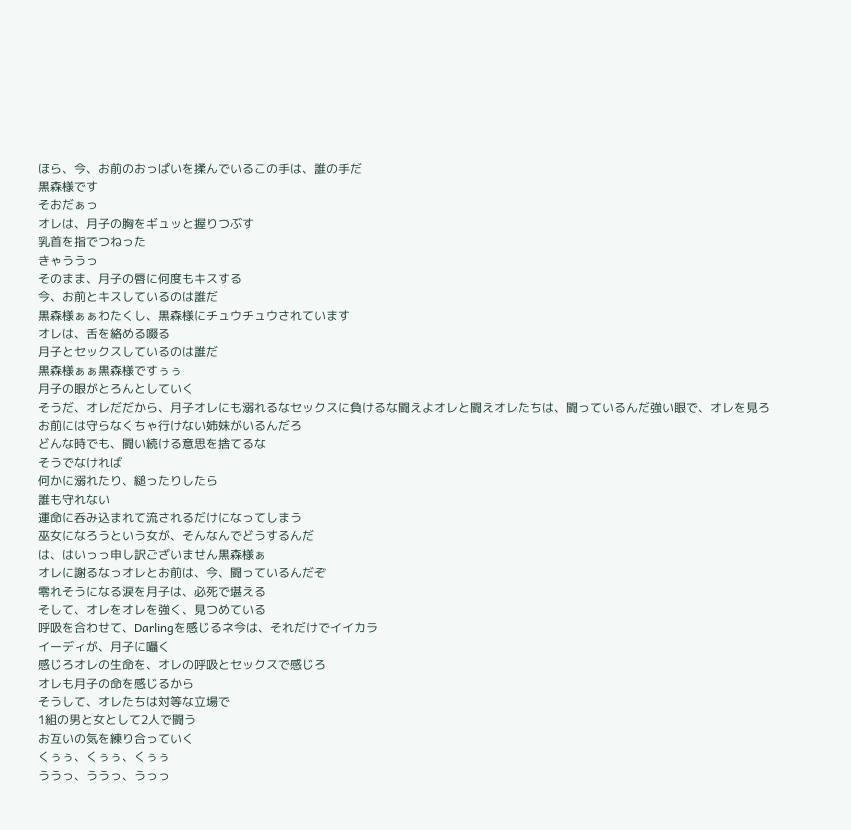ほら、今、お前のおっぱいを揉んでいるこの手は、誰の手だ
黒森様です
そおだぁっ
オレは、月子の胸をギュッと握りつぶす
乳首を指でつねった
きゃううっ
そのまま、月子の唇に何度もキスする
今、お前とキスしているのは誰だ
黒森様ぁぁわたくし、黒森様にチュウチュウされています
オレは、舌を絡める啜る
月子とセックスしているのは誰だ
黒森様ぁぁ黒森様ですぅぅ
月子の眼がとろんとしていく
そうだ、オレだだから、月子オレにも溺れるなセックスに負けるな闘えよオレと闘えオレたちは、闘っているんだ強い眼で、オレを見ろ
お前には守らなくちゃ行けない姉妹がいるんだろ
どんな時でも、闘い続ける意思を捨てるな
そうでなければ
何かに溺れたり、縋ったりしたら
誰も守れない
運命に呑み込まれて流されるだけになってしまう
巫女になろうという女が、そんなんでどうするんだ
は、はいっっ申し訳ございません黒森様ぁ
オレに謝るなっオレとお前は、今、闘っているんだぞ
零れそうになる涙を月子は、必死で堪える
そして、オレをオレを強く、見つめている
呼吸を合わせて、Darlingを感じるネ今は、それだけでイイカラ
イーディが、月子に囁く
感じろオレの生命を、オレの呼吸とセックスで感じろ
オレも月子の命を感じるから
そうして、オレたちは対等な立場で
1組の男と女として2人で闘う
お互いの気を練り合っていく
くぅぅ、くぅぅ、くぅぅ
ううっ、ううっ、うっっ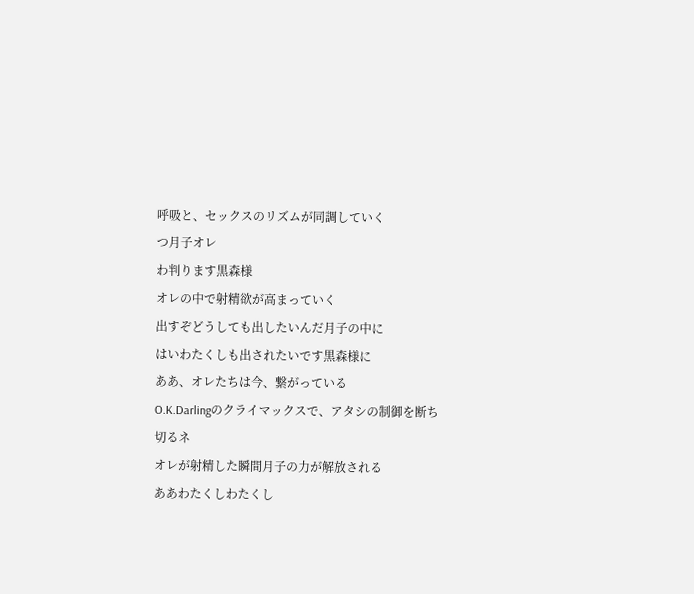呼吸と、セックスのリズムが同調していく
つ月子オレ
わ判ります黒森様
オレの中で射精欲が高まっていく
出すぞどうしても出したいんだ月子の中に
はいわたくしも出されたいです黒森様に
ああ、オレたちは今、繋がっている
O.K.Darlingのクライマックスで、アタシの制御を断ち切るネ
オレが射精した瞬間月子の力が解放される
ああわたくしわたくし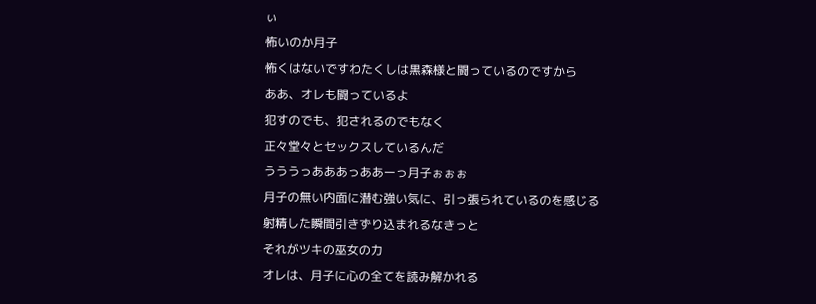ぃ
怖いのか月子
怖くはないですわたくしは黒森様と闘っているのですから
ああ、オレも闘っているよ
犯すのでも、犯されるのでもなく
正々堂々とセックスしているんだ
うううっあああっああーっ月子ぉぉぉ
月子の無い内面に潜む強い気に、引っ張られているのを感じる
射精した瞬間引きずり込まれるなきっと
それがツキの巫女の力
オレは、月子に心の全てを読み解かれる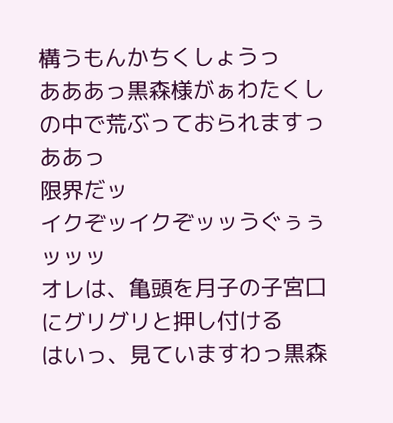構うもんかちくしょうっ
あああっ黒森様がぁわたくしの中で荒ぶっておられますっああっ
限界だッ
イクぞッイクぞッッうぐぅぅッッッ
オレは、亀頭を月子の子宮口にグリグリと押し付ける
はいっ、見ていますわっ黒森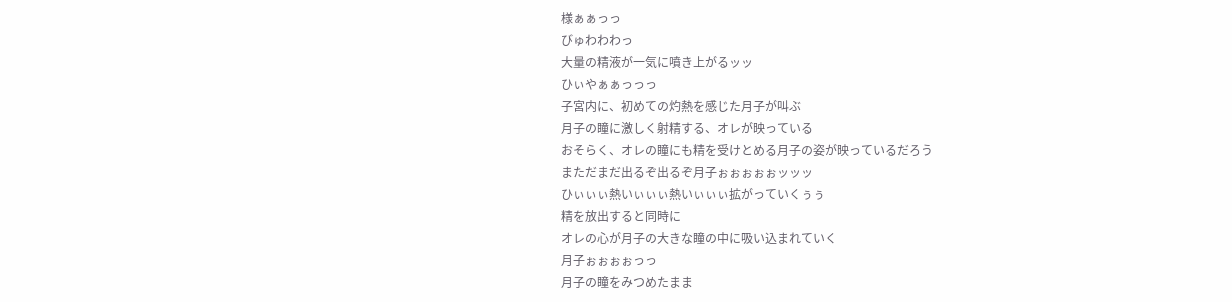様ぁぁっっ
びゅわわわっ
大量の精液が一気に噴き上がるッッ
ひぃやぁぁっっっ
子宮内に、初めての灼熱を感じた月子が叫ぶ
月子の瞳に激しく射精する、オレが映っている
おそらく、オレの瞳にも精を受けとめる月子の姿が映っているだろう
まただまだ出るぞ出るぞ月子ぉぉぉぉぉッッッ
ひぃぃぃ熱いぃぃぃ熱いぃぃぃ拡がっていくぅぅ
精を放出すると同時に
オレの心が月子の大きな瞳の中に吸い込まれていく
月子ぉぉぉぉっっ
月子の瞳をみつめたまま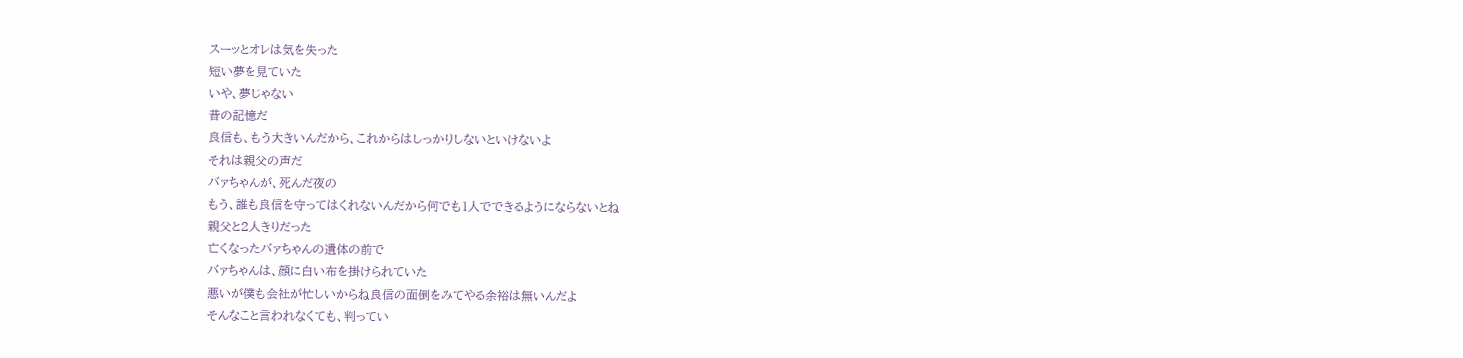スーッとオレは気を失った
短い夢を見ていた
いや、夢じゃない
昔の記憶だ
良信も、もう大きいんだから、これからはしっかりしないといけないよ
それは親父の声だ
バァちゃんが、死んだ夜の
もう、誰も良信を守ってはくれないんだから何でも1人でできるようにならないとね
親父と2人きりだった
亡くなったバァちゃんの遺体の前で
バァちゃんは、顔に白い布を掛けられていた
悪いが僕も会社が忙しいからね良信の面倒をみてやる余裕は無いんだよ
そんなこと言われなくても、判ってい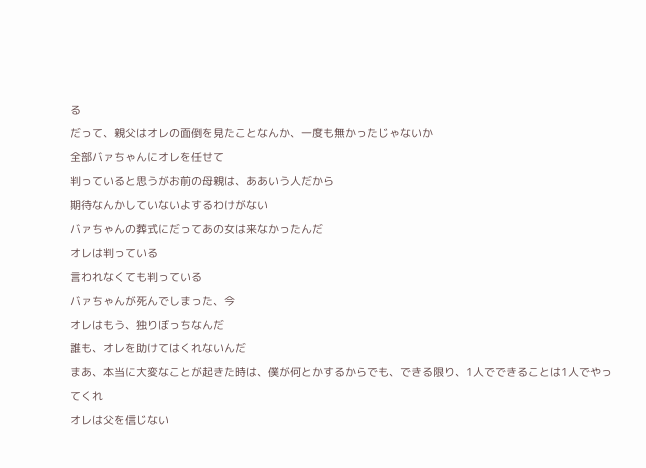る
だって、親父はオレの面倒を見たことなんか、一度も無かったじゃないか
全部バァちゃんにオレを任せて
判っていると思うがお前の母親は、ああいう人だから
期待なんかしていないよするわけがない
バァちゃんの葬式にだってあの女は来なかったんだ
オレは判っている
言われなくても判っている
バァちゃんが死んでしまった、今
オレはもう、独りぼっちなんだ
誰も、オレを助けてはくれないんだ
まあ、本当に大変なことが起きた時は、僕が何とかするからでも、できる限り、1人でできることは1人でやってくれ
オレは父を信じない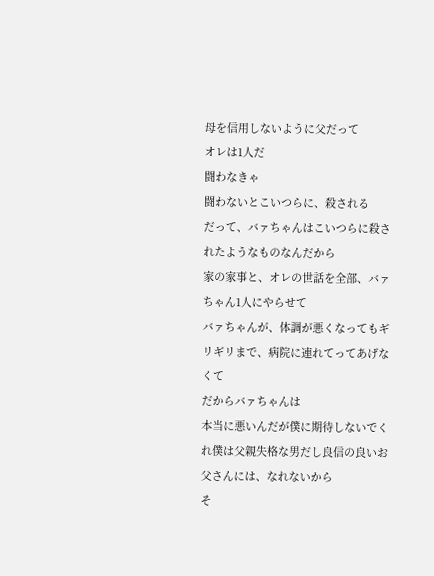母を信用しないように父だって
オレは1人だ
闘わなきゃ
闘わないとこいつらに、殺される
だって、バァちゃんはこいつらに殺されたようなものなんだから
家の家事と、オレの世話を全部、バァちゃん1人にやらせて
バァちゃんが、体調が悪くなってもギリギリまで、病院に連れてってあげなくて
だからバァちゃんは
本当に悪いんだが僕に期待しないでくれ僕は父親失格な男だし良信の良いお父さんには、なれないから
そ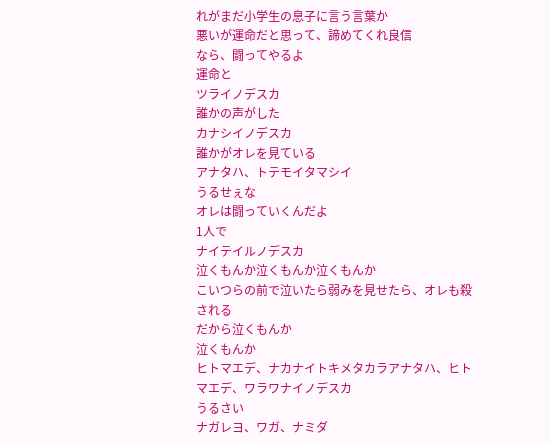れがまだ小学生の息子に言う言葉か
悪いが運命だと思って、諦めてくれ良信
なら、闘ってやるよ
運命と
ツライノデスカ
誰かの声がした
カナシイノデスカ
誰かがオレを見ている
アナタハ、トテモイタマシイ
うるせぇな
オレは闘っていくんだよ
1人で
ナイテイルノデスカ
泣くもんか泣くもんか泣くもんか
こいつらの前で泣いたら弱みを見せたら、オレも殺される
だから泣くもんか
泣くもんか
ヒトマエデ、ナカナイトキメタカラアナタハ、ヒトマエデ、ワラワナイノデスカ
うるさい
ナガレヨ、ワガ、ナミダ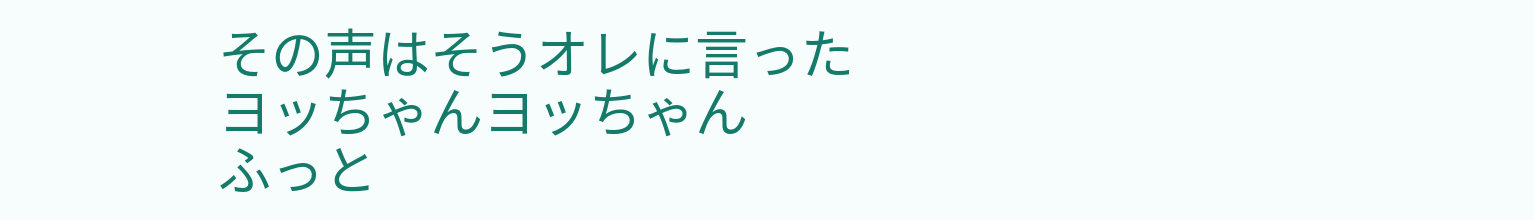その声はそうオレに言った
ヨッちゃんヨッちゃん
ふっと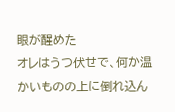眼が醒めた
オレはうつ伏せで、何か温かいものの上に倒れ込ん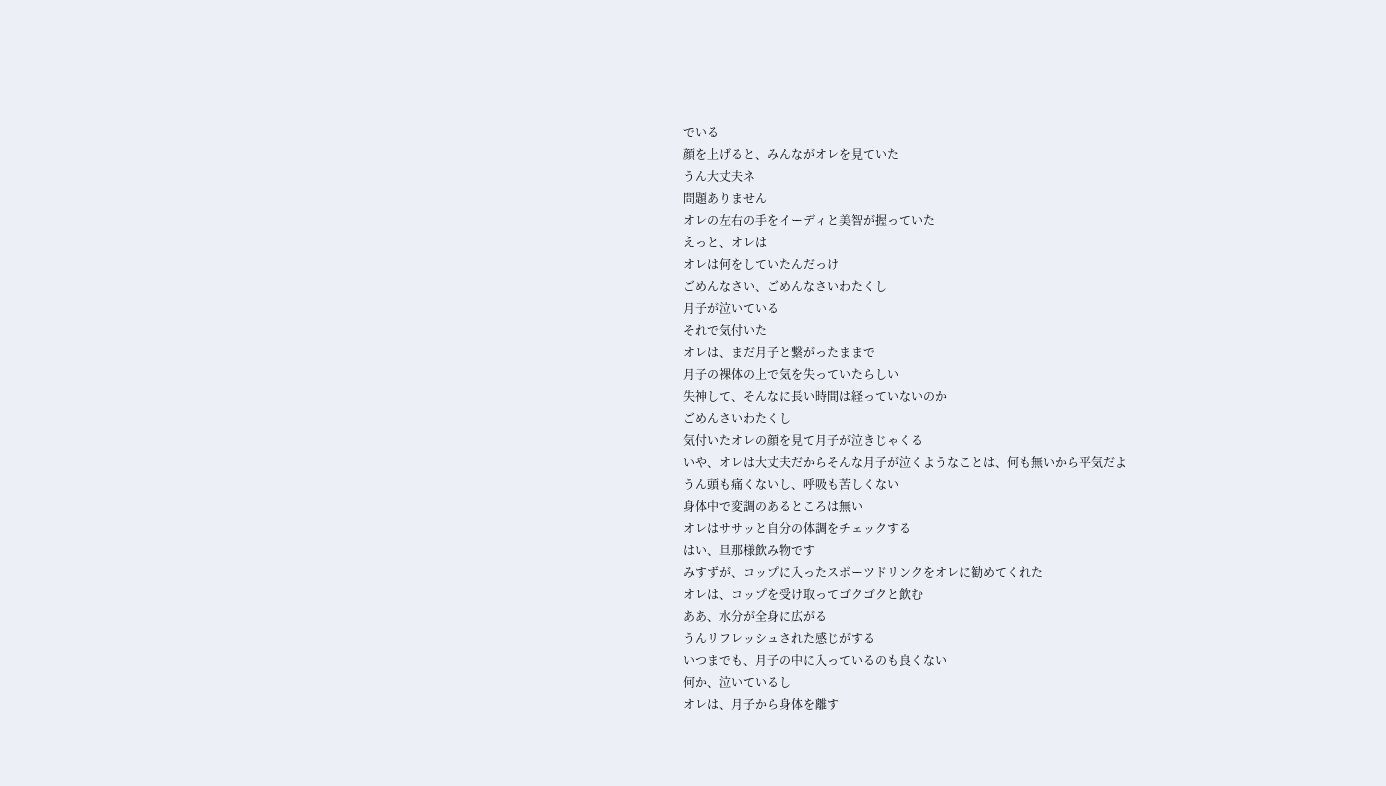でいる
顔を上げると、みんながオレを見ていた
うん大丈夫ネ
問題ありません
オレの左右の手をイーディと美智が握っていた
えっと、オレは
オレは何をしていたんだっけ
ごめんなさい、ごめんなさいわたくし
月子が泣いている
それで気付いた
オレは、まだ月子と繋がったままで
月子の裸体の上で気を失っていたらしい
失神して、そんなに長い時間は経っていないのか
ごめんさいわたくし
気付いたオレの顔を見て月子が泣きじゃくる
いや、オレは大丈夫だからそんな月子が泣くようなことは、何も無いから平気だよ
うん頭も痛くないし、呼吸も苦しくない
身体中で変調のあるところは無い
オレはササッと自分の体調をチェックする
はい、旦那様飲み物です
みすずが、コップに入ったスポーツドリンクをオレに勧めてくれた
オレは、コップを受け取ってゴクゴクと飲む
ああ、水分が全身に広がる
うんリフレッシュされた感じがする
いつまでも、月子の中に入っているのも良くない
何か、泣いているし
オレは、月子から身体を離す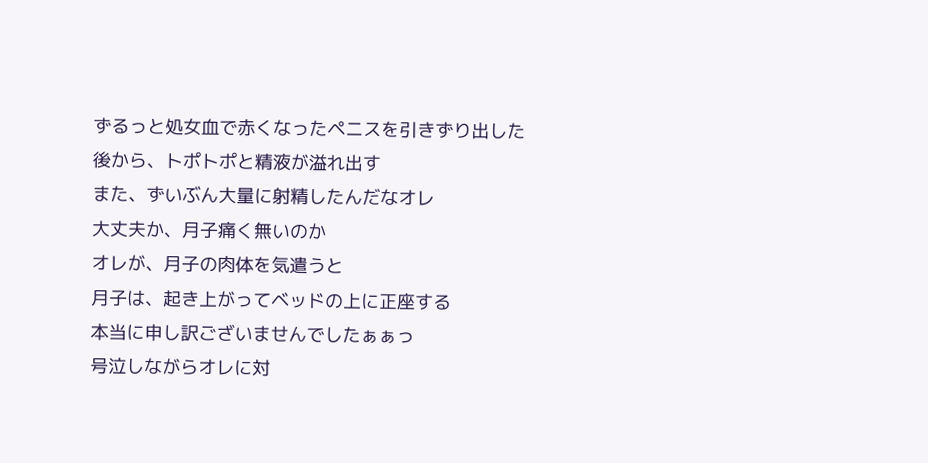ずるっと処女血で赤くなったペニスを引きずり出した
後から、トポトポと精液が溢れ出す
また、ずいぶん大量に射精したんだなオレ
大丈夫か、月子痛く無いのか
オレが、月子の肉体を気遣うと
月子は、起き上がってベッドの上に正座する
本当に申し訳ございませんでしたぁぁっ
号泣しながらオレに対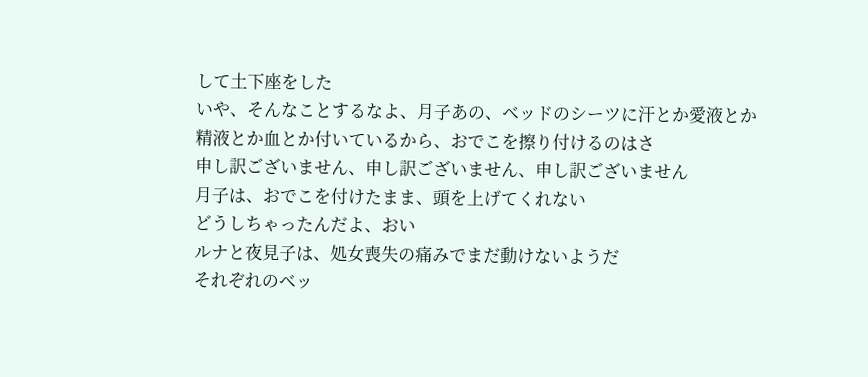して土下座をした
いや、そんなことするなよ、月子あの、ベッドのシーツに汗とか愛液とか精液とか血とか付いているから、おでこを擦り付けるのはさ
申し訳ございません、申し訳ございません、申し訳ございません
月子は、おでこを付けたまま、頭を上げてくれない
どうしちゃったんだよ、おい
ルナと夜見子は、処女喪失の痛みでまだ動けないようだ
それぞれのベッ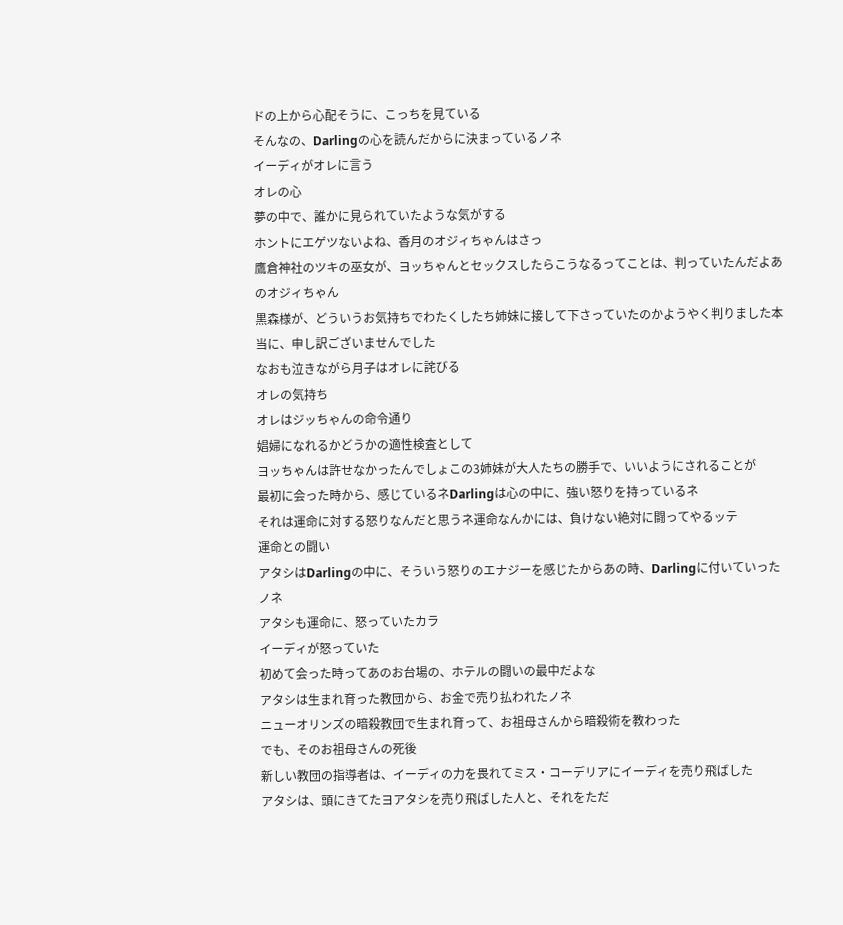ドの上から心配そうに、こっちを見ている
そんなの、Darlingの心を読んだからに決まっているノネ
イーディがオレに言う
オレの心
夢の中で、誰かに見られていたような気がする
ホントにエゲツないよね、香月のオジィちゃんはさっ
鷹倉神社のツキの巫女が、ヨッちゃんとセックスしたらこうなるってことは、判っていたんだよあのオジィちゃん
黒森様が、どういうお気持ちでわたくしたち姉妹に接して下さっていたのかようやく判りました本当に、申し訳ございませんでした
なおも泣きながら月子はオレに詫びる
オレの気持ち
オレはジッちゃんの命令通り
娼婦になれるかどうかの適性検査として
ヨッちゃんは許せなかったんでしょこの3姉妹が大人たちの勝手で、いいようにされることが
最初に会った時から、感じているネDarlingは心の中に、強い怒りを持っているネ
それは運命に対する怒りなんだと思うネ運命なんかには、負けない絶対に闘ってやるッテ
運命との闘い
アタシはDarlingの中に、そういう怒りのエナジーを感じたからあの時、Darlingに付いていったノネ
アタシも運命に、怒っていたカラ
イーディが怒っていた
初めて会った時ってあのお台場の、ホテルの闘いの最中だよな
アタシは生まれ育った教団から、お金で売り払われたノネ
ニューオリンズの暗殺教団で生まれ育って、お祖母さんから暗殺術を教わった
でも、そのお祖母さんの死後
新しい教団の指導者は、イーディの力を畏れてミス・コーデリアにイーディを売り飛ばした
アタシは、頭にきてたヨアタシを売り飛ばした人と、それをただ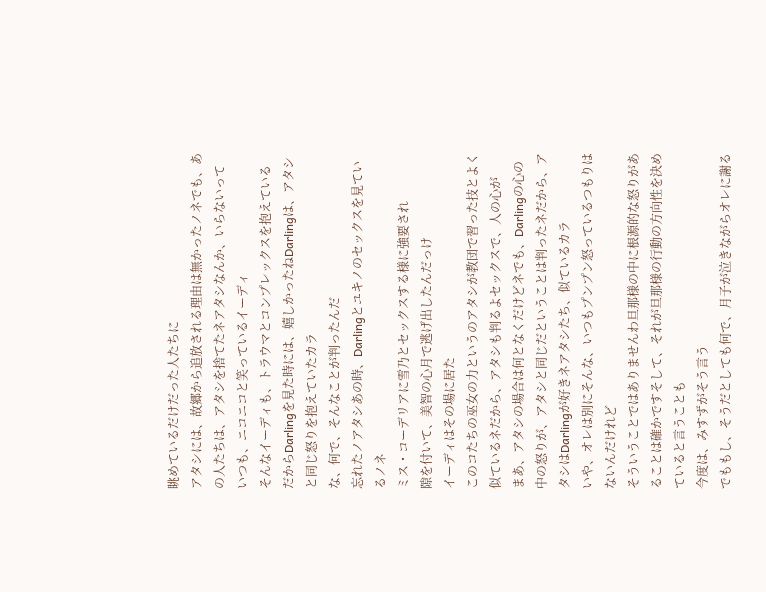眺めているだけだった人たちに
アタシには、故郷から追放される理由は無かったノネでも、あの人たちは、アタシを捨てたネアタシなんか、いらないって
いつも、ニコニコと笑っているイーディ
そんなイーディも、トラウマとコンプレックスを抱えている
だからDarlingを見た時には、嬉しかったねDarlingは、アタシと同じ怒りを抱えていたカラ
な、何で、そんなことが判ったんだ
忘れたノアタシあの時、Darlingとユキノのセックスを見ているノネ
ミス・コーデリアに雪乃とセックスする様に強要され
隙を付いて、美智の心月で逃げ出したんだっけ
イーディはその場に居た
このコたちの巫女の力というのアタシが教団で習った技とよく似ているネだから、アタシも判るよセックスで、人の心が
まあ、アタシの場合は何となくだけどネでも、Darlingの心の中の怒りが、アタシと同じだということは判ったネだから、アタシはDarlingが好きネアタシたち、似ているカラ
いや、オレは別にそんな、いつもプンプン怒っているつもりはないんだけれど
そういうことではありませんわ旦那様の中に根源的な怒りがあることは確かですそして、それが旦那様の行動の方向性を決めていると言うことも
今度は、みすずがそう言う
でももし、そうだとしても何で、月子が泣きながらオレに謝る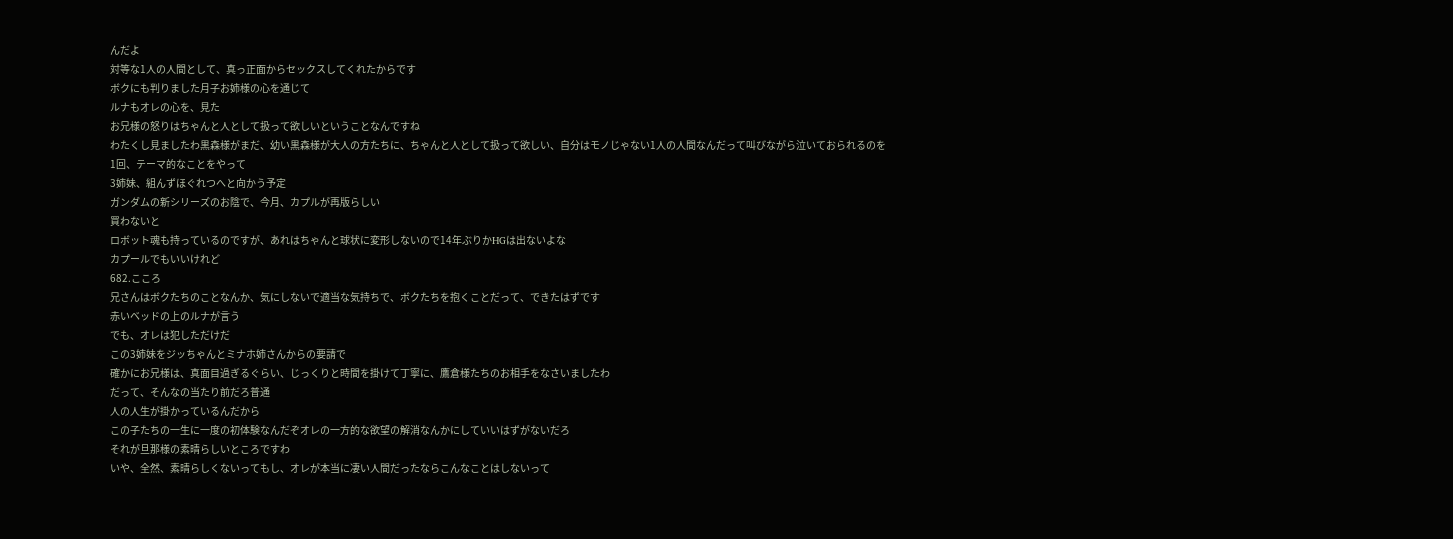んだよ
対等な1人の人間として、真っ正面からセックスしてくれたからです
ボクにも判りました月子お姉様の心を通じて
ルナもオレの心を、見た
お兄様の怒りはちゃんと人として扱って欲しいということなんですね
わたくし見ましたわ黒森様がまだ、幼い黒森様が大人の方たちに、ちゃんと人として扱って欲しい、自分はモノじゃない1人の人間なんだって叫びながら泣いておられるのを
1回、テーマ的なことをやって
3姉妹、組んずほぐれつへと向かう予定
ガンダムの新シリーズのお陰で、今月、カプルが再版らしい
買わないと
ロボット魂も持っているのですが、あれはちゃんと球状に変形しないので14年ぶりかHGは出ないよな
カプールでもいいけれど
682.こころ
兄さんはボクたちのことなんか、気にしないで適当な気持ちで、ボクたちを抱くことだって、できたはずです
赤いベッドの上のルナが言う
でも、オレは犯しただけだ
この3姉妹をジッちゃんとミナホ姉さんからの要請で
確かにお兄様は、真面目過ぎるぐらい、じっくりと時間を掛けて丁寧に、鷹倉様たちのお相手をなさいましたわ
だって、そんなの当たり前だろ普通
人の人生が掛かっているんだから
この子たちの一生に一度の初体験なんだぞオレの一方的な欲望の解消なんかにしていいはずがないだろ
それが旦那様の素晴らしいところですわ
いや、全然、素晴らしくないってもし、オレが本当に凄い人間だったならこんなことはしないって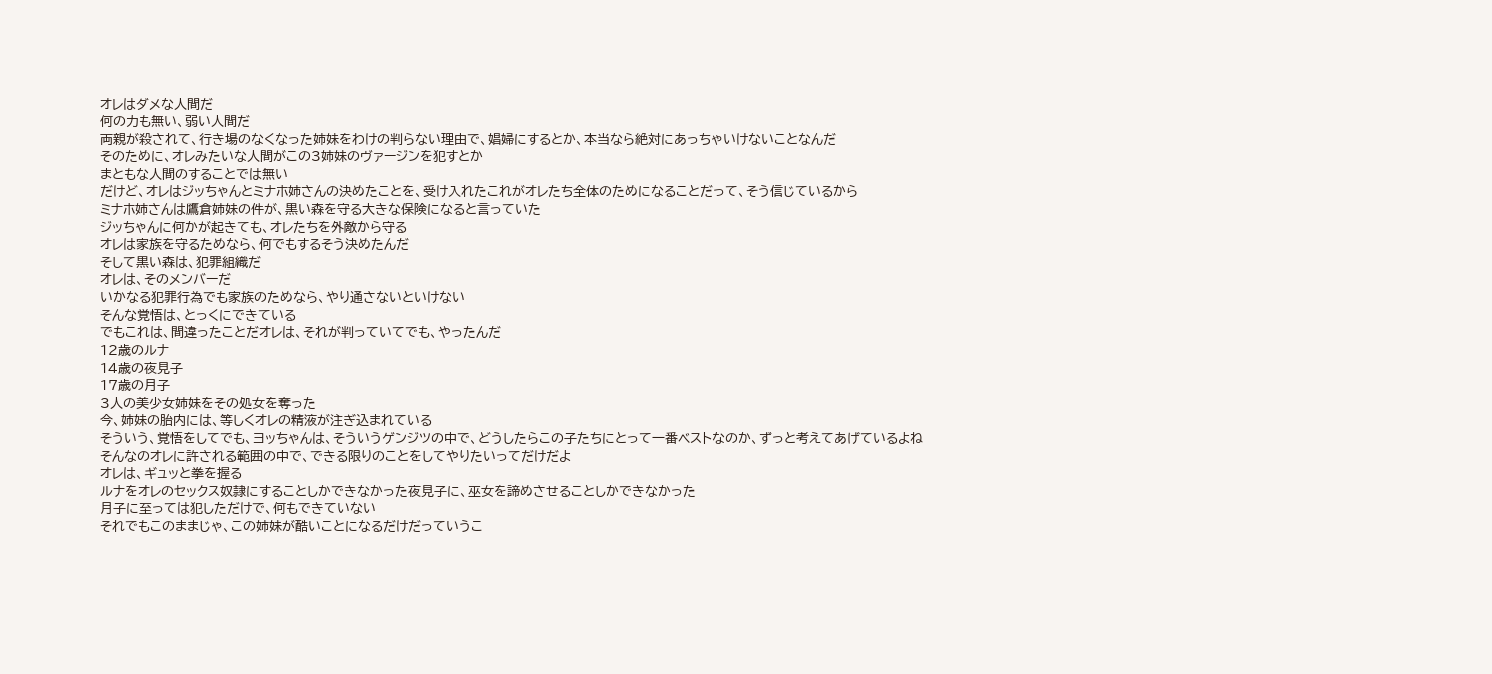オレはダメな人間だ
何の力も無い、弱い人間だ
両親が殺されて、行き場のなくなった姉妹をわけの判らない理由で、娼婦にするとか、本当なら絶対にあっちゃいけないことなんだ
そのために、オレみたいな人間がこの3姉妹のヴァージンを犯すとか
まともな人間のすることでは無い
だけど、オレはジッちゃんとミナホ姉さんの決めたことを、受け入れたこれがオレたち全体のためになることだって、そう信じているから
ミナホ姉さんは鷹倉姉妹の件が、黒い森を守る大きな保険になると言っていた
ジッちゃんに何かが起きても、オレたちを外敵から守る
オレは家族を守るためなら、何でもするそう決めたんだ
そして黒い森は、犯罪組織だ
オレは、そのメンバーだ
いかなる犯罪行為でも家族のためなら、やり通さないといけない
そんな覚悟は、とっくにできている
でもこれは、間違ったことだオレは、それが判っていてでも、やったんだ
12歳のルナ
14歳の夜見子
17歳の月子
3人の美少女姉妹をその処女を奪った
今、姉妹の胎内には、等しくオレの精液が注ぎ込まれている
そういう、覚悟をしてでも、ヨッちゃんは、そういうゲンジツの中で、どうしたらこの子たちにとって一番ベストなのか、ずっと考えてあげているよね
そんなのオレに許される範囲の中で、できる限りのことをしてやりたいってだけだよ
オレは、ギュッと拳を握る
ルナをオレのセックス奴隷にすることしかできなかった夜見子に、巫女を諦めさせることしかできなかった
月子に至っては犯しただけで、何もできていない
それでもこのままじゃ、この姉妹が酷いことになるだけだっていうこ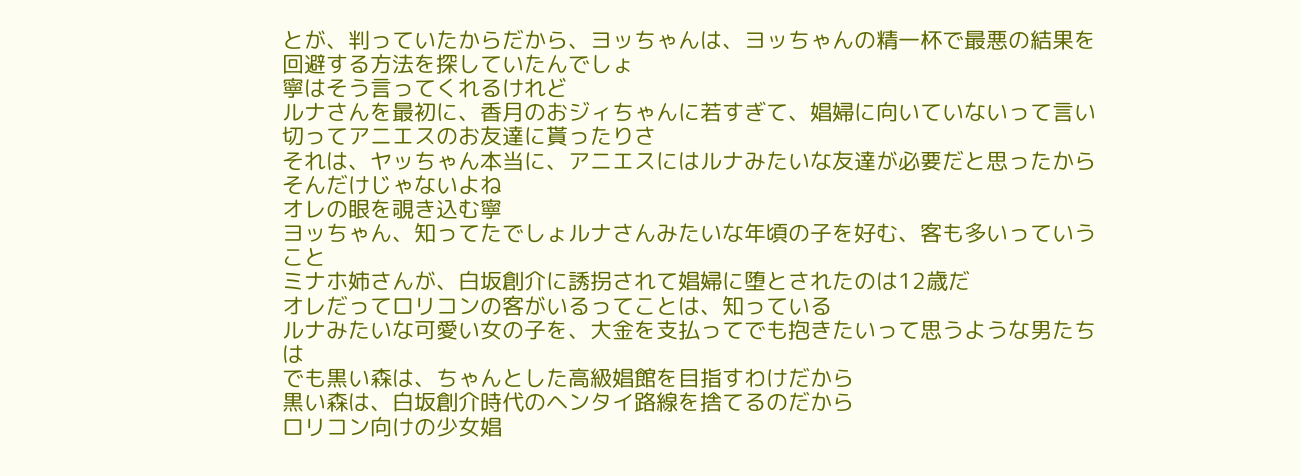とが、判っていたからだから、ヨッちゃんは、ヨッちゃんの精一杯で最悪の結果を回避する方法を探していたんでしょ
寧はそう言ってくれるけれど
ルナさんを最初に、香月のおジィちゃんに若すぎて、娼婦に向いていないって言い切ってアニエスのお友達に貰ったりさ
それは、ヤッちゃん本当に、アニエスにはルナみたいな友達が必要だと思ったから
そんだけじゃないよね
オレの眼を覗き込む寧
ヨッちゃん、知ってたでしょルナさんみたいな年頃の子を好む、客も多いっていうこと
ミナホ姉さんが、白坂創介に誘拐されて娼婦に堕とされたのは12歳だ
オレだってロリコンの客がいるってことは、知っている
ルナみたいな可愛い女の子を、大金を支払ってでも抱きたいって思うような男たちは
でも黒い森は、ちゃんとした高級娼館を目指すわけだから
黒い森は、白坂創介時代のヘンタイ路線を捨てるのだから
ロリコン向けの少女娼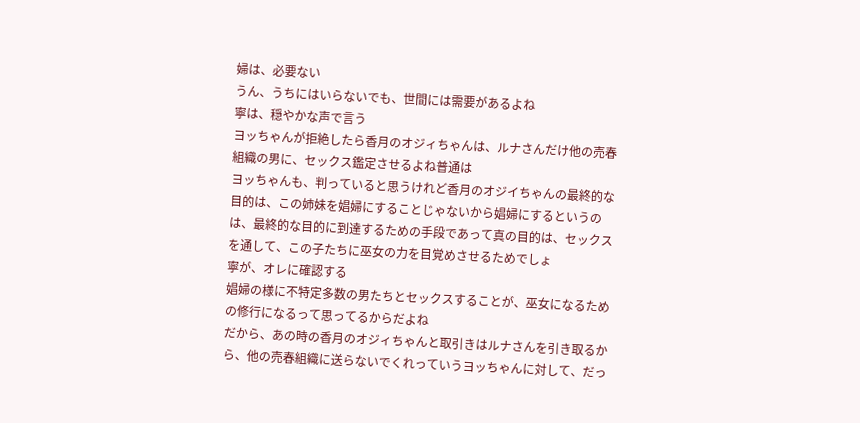婦は、必要ない
うん、うちにはいらないでも、世間には需要があるよね
寧は、穏やかな声で言う
ヨッちゃんが拒絶したら香月のオジィちゃんは、ルナさんだけ他の売春組織の男に、セックス鑑定させるよね普通は
ヨッちゃんも、判っていると思うけれど香月のオジイちゃんの最終的な目的は、この姉妹を娼婦にすることじゃないから娼婦にするというのは、最終的な目的に到達するための手段であって真の目的は、セックスを通して、この子たちに巫女の力を目覚めさせるためでしょ
寧が、オレに確認する
娼婦の様に不特定多数の男たちとセックスすることが、巫女になるための修行になるって思ってるからだよね
だから、あの時の香月のオジィちゃんと取引きはルナさんを引き取るから、他の売春組織に送らないでくれっていうヨッちゃんに対して、だっ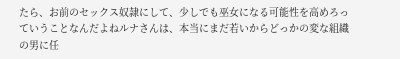たら、お前のセックス奴隷にして、少しでも巫女になる可能性を高めろっていうことなんだよねルナさんは、本当にまだ若いからどっかの変な組織の男に任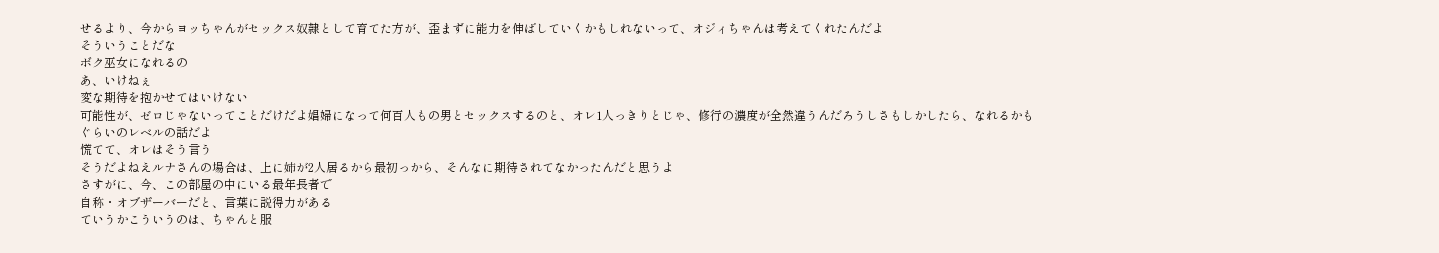せるより、今からヨッちゃんがセックス奴隷として育てた方が、歪まずに能力を伸ばしていくかもしれないって、オジィちゃんは考えてくれたんだよ
そういうことだな
ボク巫女になれるの
あ、いけねぇ
変な期待を抱かせてはいけない
可能性が、ゼロじゃないってことだけだよ娼婦になって何百人もの男とセックスするのと、オレ1人っきりとじゃ、修行の濃度が全然違うんだろうしさもしかしたら、なれるかもぐらいのレベルの話だよ
慌てて、オレはそう言う
そうだよねえルナさんの場合は、上に姉が2人居るから最初っから、そんなに期待されてなかったんだと思うよ
さすがに、今、この部屋の中にいる最年長者で
自称・オブザーバーだと、言葉に説得力がある
ていうかこういうのは、ちゃんと服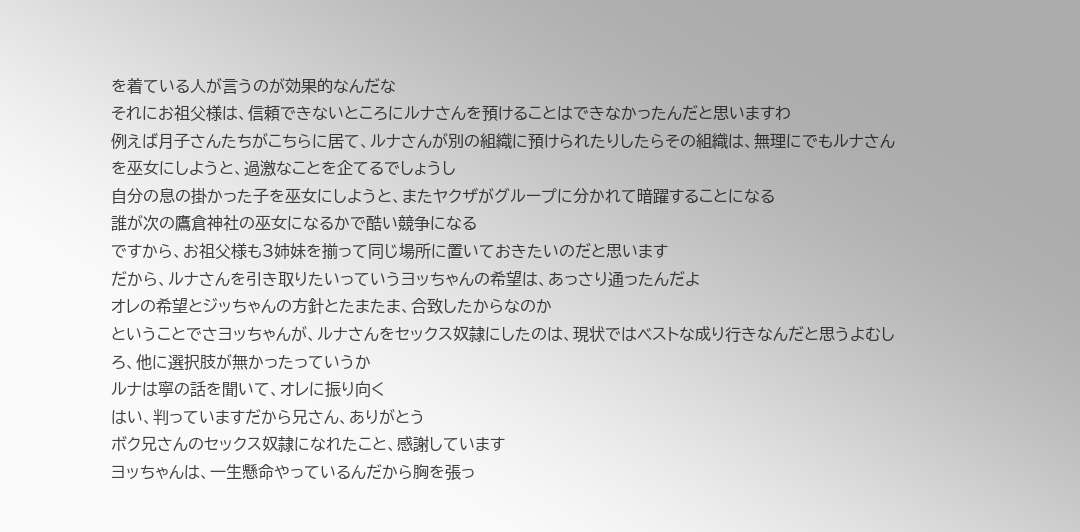を着ている人が言うのが効果的なんだな
それにお祖父様は、信頼できないところにルナさんを預けることはできなかったんだと思いますわ
例えば月子さんたちがこちらに居て、ルナさんが別の組織に預けられたりしたらその組織は、無理にでもルナさんを巫女にしようと、過激なことを企てるでしょうし
自分の息の掛かった子を巫女にしようと、またヤクザがグループに分かれて暗躍することになる
誰が次の鷹倉神社の巫女になるかで酷い競争になる
ですから、お祖父様も3姉妹を揃って同じ場所に置いておきたいのだと思います
だから、ルナさんを引き取りたいっていうヨッちゃんの希望は、あっさり通ったんだよ
オレの希望とジッちゃんの方針とたまたま、合致したからなのか
ということでさヨッちゃんが、ルナさんをセックス奴隷にしたのは、現状ではベストな成り行きなんだと思うよむしろ、他に選択肢が無かったっていうか
ルナは寧の話を聞いて、オレに振り向く
はい、判っていますだから兄さん、ありがとう
ボク兄さんのセックス奴隷になれたこと、感謝しています
ヨッちゃんは、一生懸命やっているんだから胸を張っ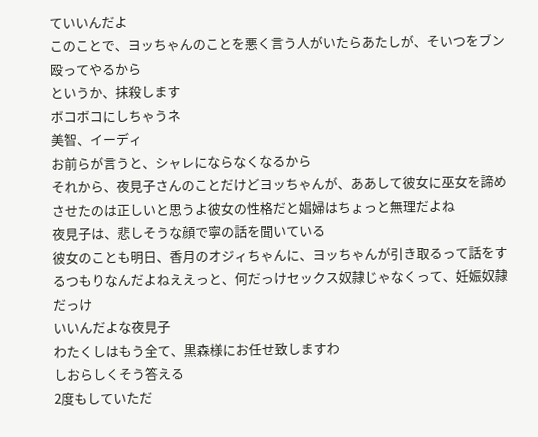ていいんだよ
このことで、ヨッちゃんのことを悪く言う人がいたらあたしが、そいつをブン殴ってやるから
というか、抹殺します
ボコボコにしちゃうネ
美智、イーディ
お前らが言うと、シャレにならなくなるから
それから、夜見子さんのことだけどヨッちゃんが、ああして彼女に巫女を諦めさせたのは正しいと思うよ彼女の性格だと娼婦はちょっと無理だよね
夜見子は、悲しそうな顔で寧の話を聞いている
彼女のことも明日、香月のオジィちゃんに、ヨッちゃんが引き取るって話をするつもりなんだよねええっと、何だっけセックス奴隷じゃなくって、妊娠奴隷だっけ
いいんだよな夜見子
わたくしはもう全て、黒森様にお任せ致しますわ
しおらしくそう答える
2度もしていただ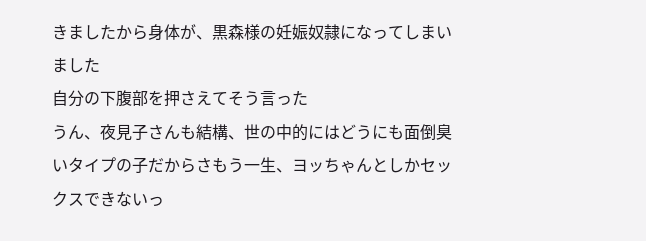きましたから身体が、黒森様の妊娠奴隷になってしまいました
自分の下腹部を押さえてそう言った
うん、夜見子さんも結構、世の中的にはどうにも面倒臭いタイプの子だからさもう一生、ヨッちゃんとしかセックスできないっ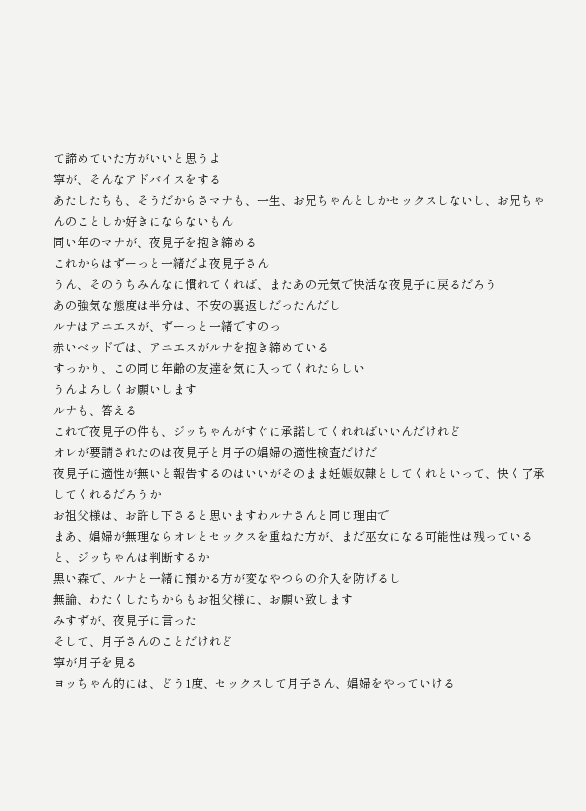て諦めていた方がいいと思うよ
寧が、そんなアドバイスをする
あたしたちも、そうだからさマナも、一生、お兄ちゃんとしかセックスしないし、お兄ちゃんのことしか好きにならないもん
同い年のマナが、夜見子を抱き締める
これからはずーっと一緒だよ夜見子さん
うん、そのうちみんなに慣れてくれば、またあの元気で快活な夜見子に戻るだろう
あの強気な態度は半分は、不安の裏返しだったんだし
ルナはアニエスが、ずーっと一緒ですのっ
赤いベッドでは、アニエスがルナを抱き締めている
すっかり、この同じ年齢の友達を気に入ってくれたらしい
うんよろしくお願いします
ルナも、答える
これで夜見子の件も、ジッちゃんがすぐに承諾してくれればいいんだけれど
オレが要請されたのは夜見子と月子の娼婦の適性検査だけだ
夜見子に適性が無いと報告するのはいいがそのまま妊娠奴隷としてくれといって、快く了承してくれるだろうか
お祖父様は、お許し下さると思いますわルナさんと同じ理由で
まあ、娼婦が無理ならオレとセックスを重ねた方が、まだ巫女になる可能性は残っていると、ジッちゃんは判断するか
黒い森で、ルナと一緒に預かる方が変なやつらの介入を防げるし
無論、わたくしたちからもお祖父様に、お願い致します
みすずが、夜見子に言った
そして、月子さんのことだけれど
寧が月子を見る
ヨッちゃん的には、どう1度、セックスして月子さん、娼婦をやっていける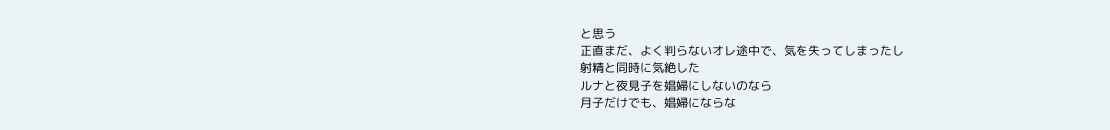と思う
正直まだ、よく判らないオレ途中で、気を失ってしまったし
射精と同時に気絶した
ルナと夜見子を娼婦にしないのなら
月子だけでも、娼婦にならな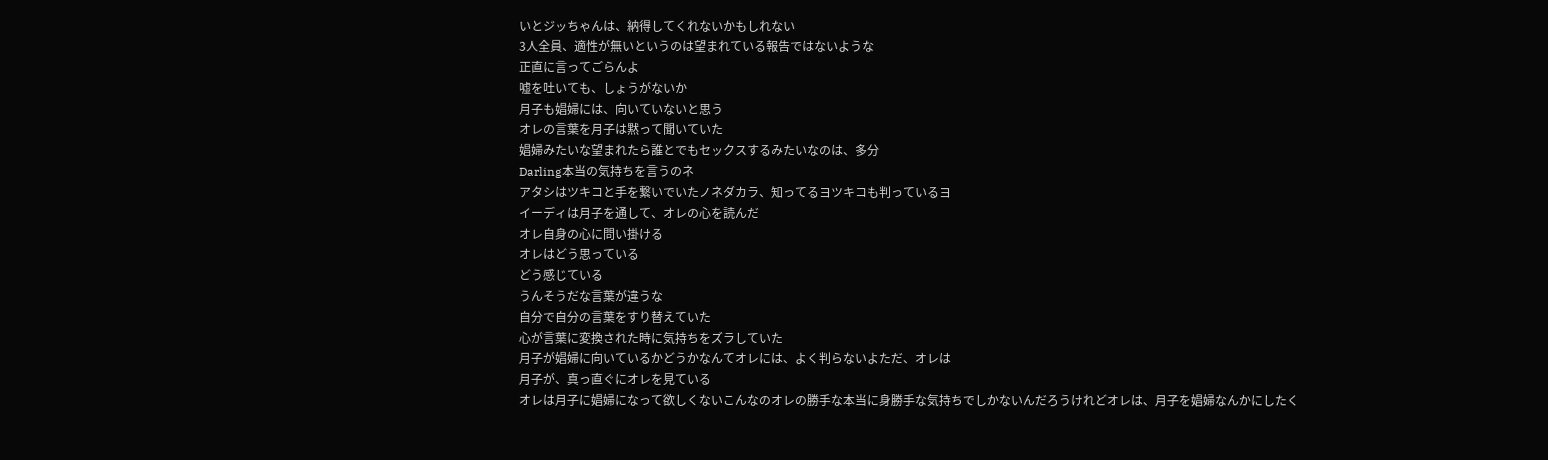いとジッちゃんは、納得してくれないかもしれない
3人全員、適性が無いというのは望まれている報告ではないような
正直に言ってごらんよ
嘘を吐いても、しょうがないか
月子も娼婦には、向いていないと思う
オレの言葉を月子は黙って聞いていた
娼婦みたいな望まれたら誰とでもセックスするみたいなのは、多分
Darling本当の気持ちを言うのネ
アタシはツキコと手を繋いでいたノネダカラ、知ってるヨツキコも判っているヨ
イーディは月子を通して、オレの心を読んだ
オレ自身の心に問い掛ける
オレはどう思っている
どう感じている
うんそうだな言葉が違うな
自分で自分の言葉をすり替えていた
心が言葉に変換された時に気持ちをズラしていた
月子が娼婦に向いているかどうかなんてオレには、よく判らないよただ、オレは
月子が、真っ直ぐにオレを見ている
オレは月子に娼婦になって欲しくないこんなのオレの勝手な本当に身勝手な気持ちでしかないんだろうけれどオレは、月子を娼婦なんかにしたく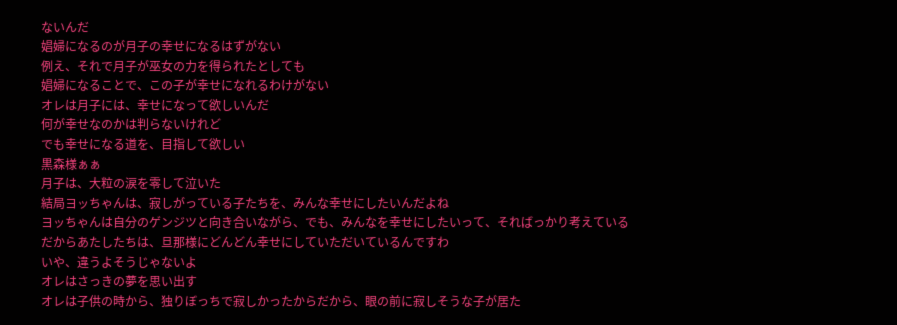ないんだ
娼婦になるのが月子の幸せになるはずがない
例え、それで月子が巫女の力を得られたとしても
娼婦になることで、この子が幸せになれるわけがない
オレは月子には、幸せになって欲しいんだ
何が幸せなのかは判らないけれど
でも幸せになる道を、目指して欲しい
黒森様ぁぁ
月子は、大粒の涙を零して泣いた
結局ヨッちゃんは、寂しがっている子たちを、みんな幸せにしたいんだよね
ヨッちゃんは自分のゲンジツと向き合いながら、でも、みんなを幸せにしたいって、そればっかり考えている
だからあたしたちは、旦那様にどんどん幸せにしていただいているんですわ
いや、違うよそうじゃないよ
オレはさっきの夢を思い出す
オレは子供の時から、独りぼっちで寂しかったからだから、眼の前に寂しそうな子が居た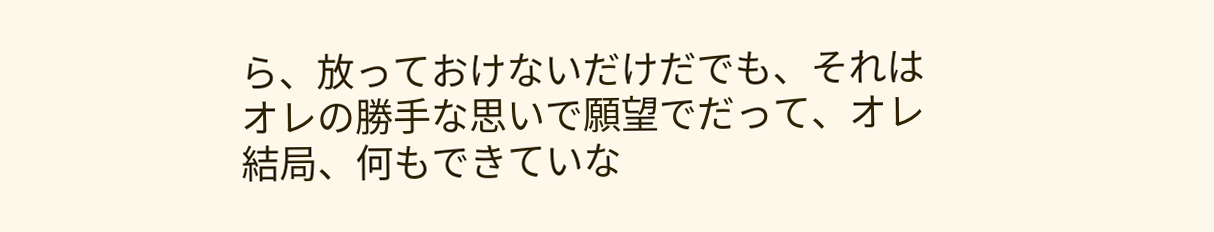ら、放っておけないだけだでも、それはオレの勝手な思いで願望でだって、オレ結局、何もできていな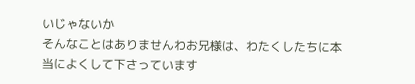いじゃないか
そんなことはありませんわお兄様は、わたくしたちに本当によくして下さっています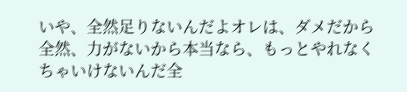いや、全然足りないんだよオレは、ダメだから全然、力がないから本当なら、もっとやれなくちゃいけないんだ全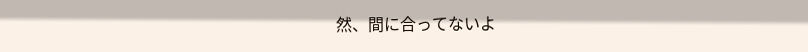然、間に合ってないよ